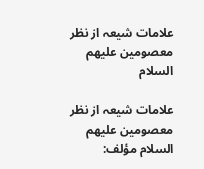علامات شیعہ از نظر معصومین علیھم السلام

علامات شیعہ از نظر معصومین علیھم السلام مؤلف: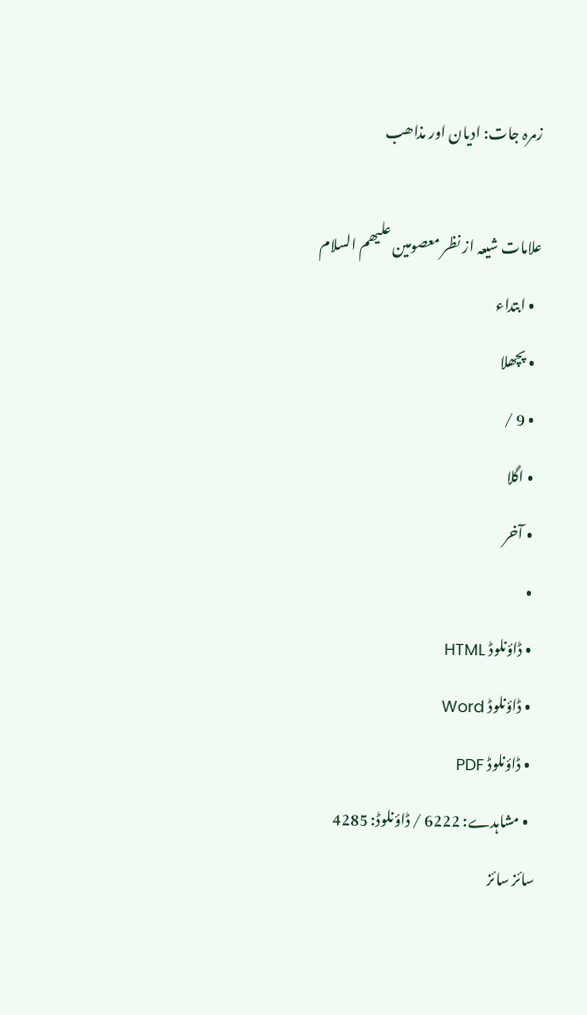زمرہ جات: ادیان اور مذاھب

علامات شیعہ از نظر معصومین علیھم السلام
  • ابتداء
  • پچھلا
  • 9 /
  • اگلا
  • آخر
  •
  • ڈاؤنلوڈ HTML
  • ڈاؤنلوڈ Word
  • ڈاؤنلوڈ PDF
  • مشاہدے: 6222 / ڈاؤنلوڈ: 4285
سائز سائز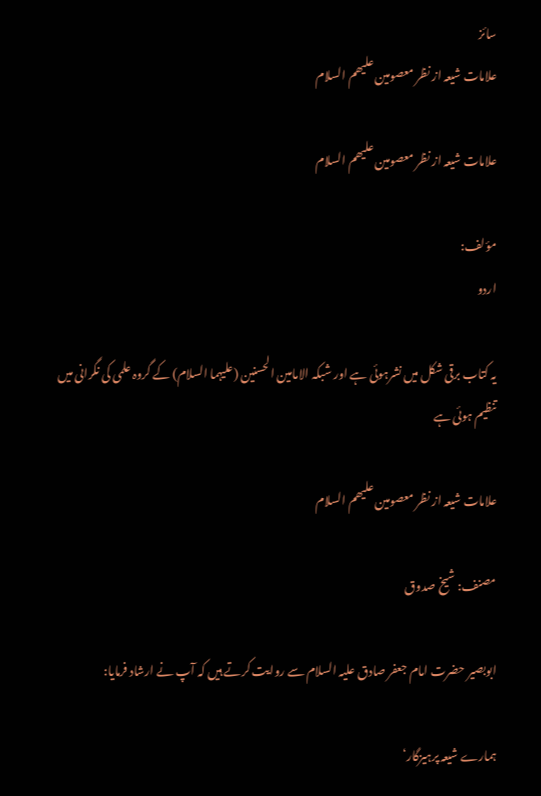سائز
علامات شیعہ از نظر معصومین علیھم السلام

علامات شیعہ از نظر معصومین علیھم السلام

مؤلف:
اردو

یہ کتاب برقی شکل میں نشرہوئی ہے اور شبکہ الامامین الحسنین (علیہما السلام) کے گروہ علمی کی نگرانی میں تنظیم ہوئی ہے

علامات شیعہ از نظر معصومین علیھم السلام

مصنف: شیخ صدوق

ابوبصیر حضرت امام جعفر صادق علیہ السلام سے روایت کرتے ہیں کہ آپ نے ارشاد فرمایا:

ہمارے شیعہ پرہیزگار‘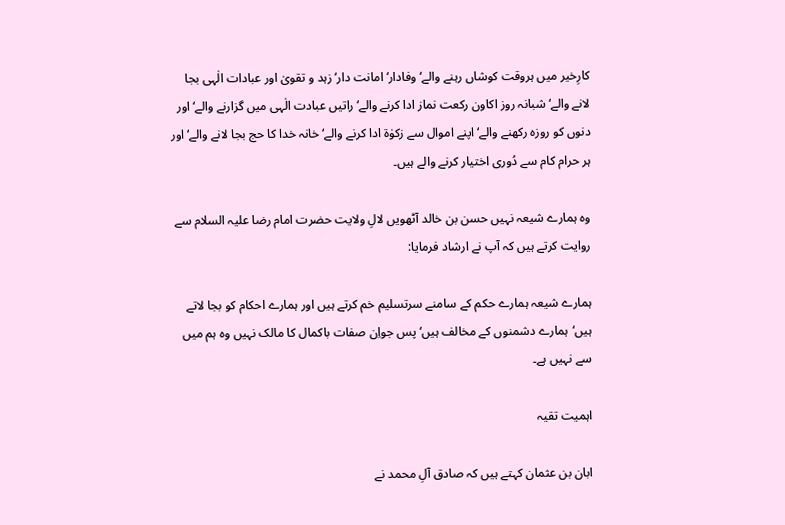کارِخیر میں ہروقت کوشاں رہنے والے‘ وفادار‘ امانت دار‘ زہد و تقویٰ اور عبادات الٰہی بجا لانے والے‘ شبانہ روز اکاون رکعت نماز ادا کرنے والے‘ راتیں عبادت الٰہی میں گزارنے والے‘ اور دنوں کو روزہ رکھنے والے‘ اپنے اموال سے زکوٰة ادا کرنے والے‘ خانہ خدا کا حج بجا لانے والے‘ اور ہر حرام کام سے دُوری اختیار کرنے والے ہیں۔

وہ ہمارے شیعہ نہیں حسن بن خالد آٹھویں لالِ ولایت حضرت امام رضا علیہ السلام سے روایت کرتے ہیں کہ آپ نے ارشاد فرمایا:

ہمارے شیعہ ہمارے حکم کے سامنے سرتسلیم خم کرتے ہیں اور ہمارے احکام کو بجا لاتے ہیں‘ہمارے دشمنوں کے مخالف ہیں‘ پس جواِن صفات باکمال کا مالک نہیں وہ ہم میں سے نہیں ہے۔

اہمیت تقیہ

ابان بن عثمان کہتے ہیں کہ صادق آلِ محمد نے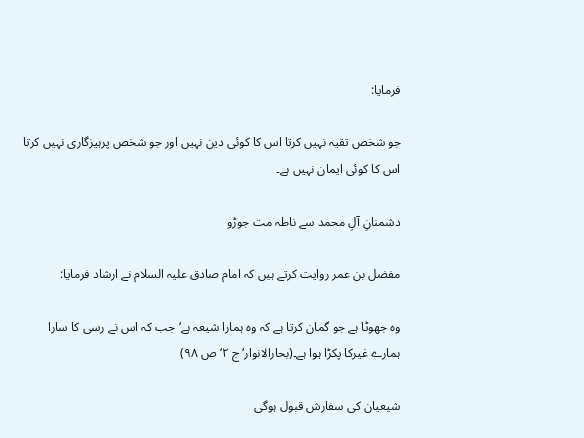فرمایا:

جو شخص تقیہ نہیں کرتا اس کا کوئی دین نہیں اور جو شخص پرہیزگاری نہیں کرتا اس کا کوئی ایمان نہیں ہے۔

دشمنانِ آلِ محمد سے ناطہ مت جوڑو

مفضل بن عمر روایت کرتے ہیں کہ امام صادق علیہ السلام نے ارشاد فرمایا:

وہ جھوٹا ہے جو گمان کرتا ہے کہ وہ ہمارا شیعہ ہے‘ جب کہ اس نے رسی کا سارا ہمارے غیرکا پکڑا ہوا ہے۔(بحارالانوار‘ ج ۲‘ ص ۹۸)

شیعیان کی سفارش قبول ہوگی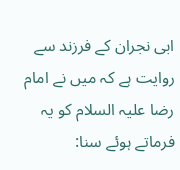ابی نجران کے فرزند سے روایت ہے کہ میں نے امام رضا علیہ السلام کو یہ فرماتے ہوئے سنا: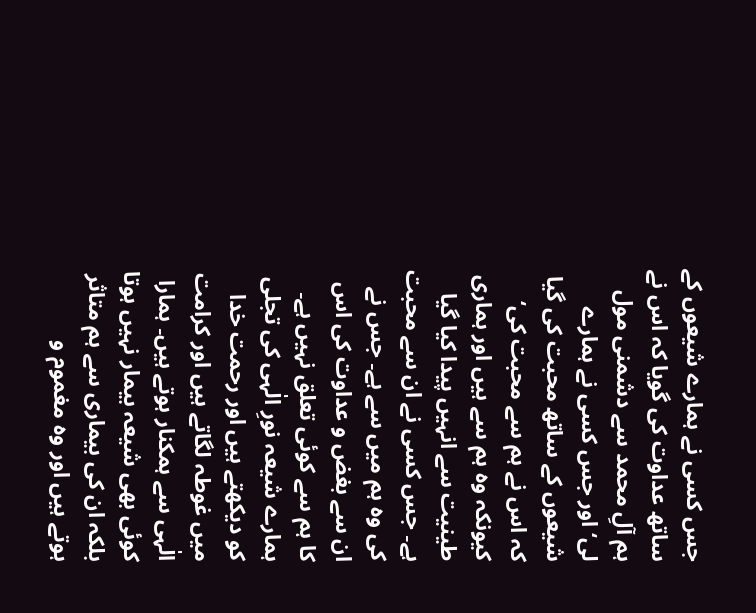جس کسی نے ہمارے شیعوں کے ساتھ عداوت کی گویا کہ اس نے ہم آلِ محمد سے دشمنی مول لی‘ اور جس کسی نے ہمارے شیعوں کے ساتھ محبت کی گیا کہ اس نے ہم سے محبت کی‘ کیونکہ وہ ہم سے ہیں اور ہماری طینیت سے انہیں پیدا کیا گیا ہے۔ جس کسی نے ان سے محبت کی وہ ہم میں سے ہے۔ جس نے ان سے بغض و عداوت کی اس کا ہم سے کوئی تعلق نہیں ہے۔ ہمارے شیعہ نورِ الٰہی کی تجلی کو دیکھتے ہیں اور رحمت خدا میں غوطہ لگاتے ہیں اور کرامت الٰہی سے ہمکنار ہوتے ہیں۔ ہمارا کوئی بھی شیعہ بیمار نہیں ہوتا بلکہ ان کی بیماری سے ہم متاثر ہوتے ہیں اور وہ مغموم و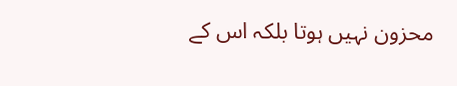محزون نہیں ہوتا بلکہ اس کے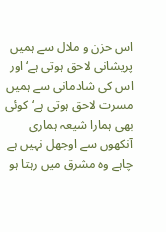اس حزن و ملال سے ہمیں پریشانی لاحق ہوتی ہے‘ اور اس کی شادمانی سے ہمیں مسرت لاحق ہوتی ہے‘ کوئی بھی ہمارا شیعہ ہماری آنکھوں سے اوجھل نہیں ہے چاہے وہ مشرق میں رہتا ہو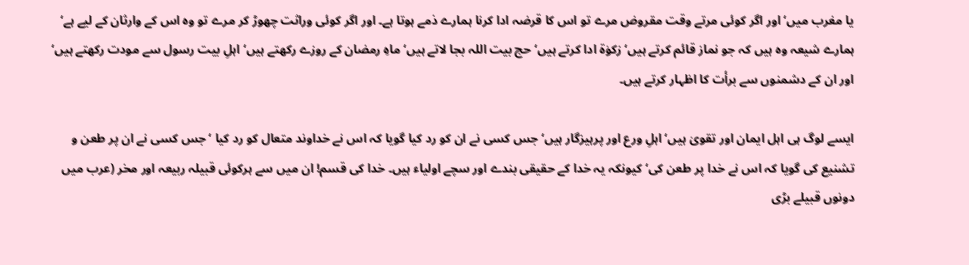یا مغرب میں‘ اور اگر کوئی مرتے وقت مقروض مرے تو اس کا قرضہ ادا کرنا ہمارے ذمے ہوتا ہے۔ اور اگر کوئی وراثت چھوڑ کر مرے تو وہ اس کے وارثان کے لیے ہے‘ ہمارے شیعہ وہ ہیں کہ جو نماز قائم کرتے ہیں‘ زکوٰة ادا کرتے ہیں‘ حج بیت اللہ بجا لاتے ہیں‘ ماہِ رمضان کے روزے رکھتے ہیں‘ اہلِ بیت رسول سے مودت رکھتے ہیں‘ اور ان کے دشمنوں سے برأت کا اظہار کرتے ہیں۔

ایسے لوگ ہی اہل ایمان اور تقویٰ ہیں‘ اہلِ ورع اور پرہیزگار ہیں‘ جس کسی نے ان کو رد کیا گویا کہ اس نے خداوند متعال کو رد کیا ‘ جس کسی نے ان پر طعن و تشنیع کی گویا کہ اس نے خدا پر طعن کی‘ کیونکہ یہ خدا کے حقیقی بندے اور سچے اولیاء ہیں۔ خدا کی قسم! ان میں سے ہرکوئی قبیلہ ربیعہ اور مخر (عرب میں دونوں قبیلے بڑی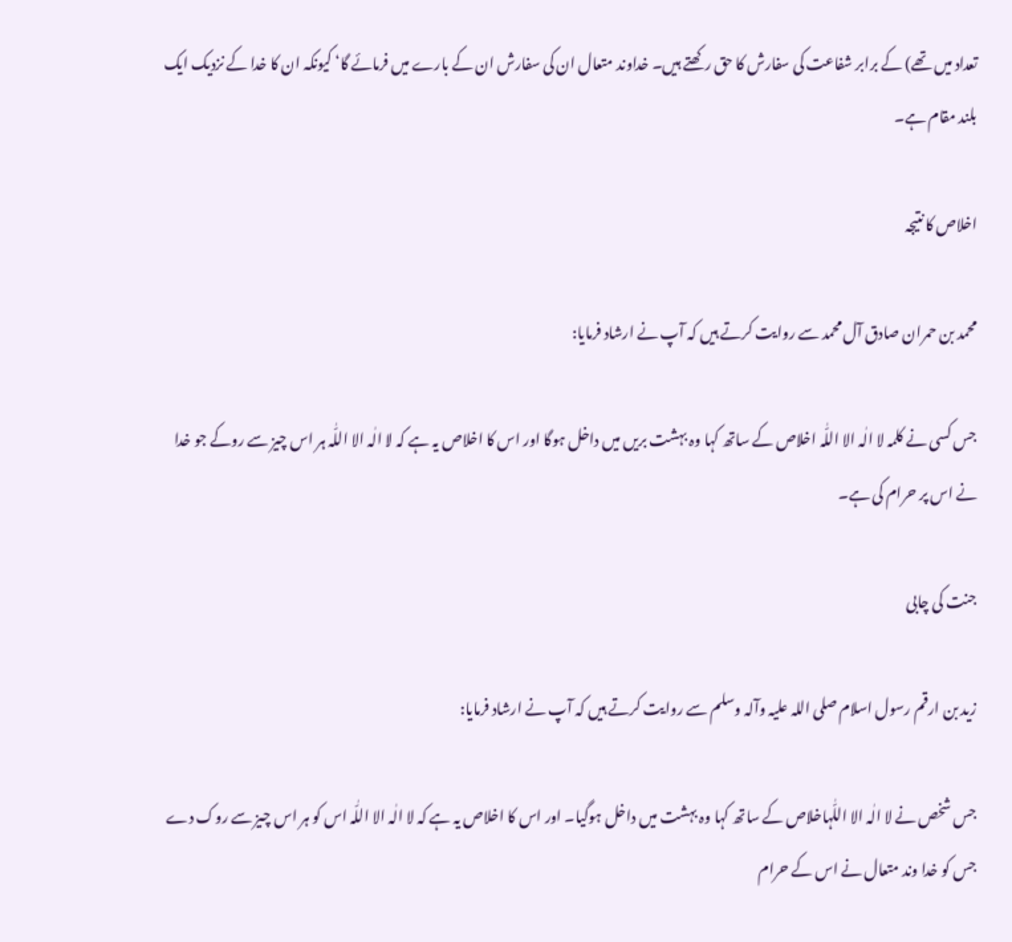تعداد میں تھے) کے برابر شفاعت کی سفارش کا حق رکھتے ہیں۔ خداوند متعال ان کی سفارش ان کے بارے میں فرمائے گا‘ کیونکہ ان کا خدا کے نزدیک ایک بلند مقام ہے۔

اخلاص کا نتیجہ

محمد بن حمران صادق آل محمد سے روایت کرتے ہیں کہ آپ نے ارشاد فرمایا:

جس کسی نے کلمہ لا الٰہ الا اللّٰہ اخلاص کے ساتھ کہا وہ بہشت بریں میں داخل ہوگا اور اس کا اخلاص یہ ہے کہ لا الٰہ الا اللّٰہ ہر اس چیز سے روکے جو خدا نے اس پر حرام کی ہے۔

جنت کی چابی

زید بن ارقم رسول اسلام صلی اللہ علیہ وآلہ وسلم سے روایت کرتے ہیں کہ آپ نے ارشاد فرمایا:

جس شخص نے لا الٰہ الا اللّٰہاخلاص کے ساتھ کہا وہ بہشت میں داخل ہوگیا۔ اور اس کا اخلاص یہ ہے کہ لا الٰہ الا اللّٰہ اس کو ہر اس چیز سے روک دے جس کو خدا وند متعال نے اس کے حرام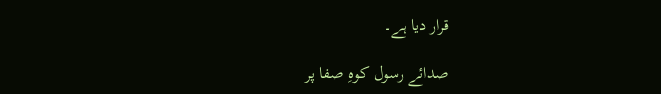قرار دیا ہے۔

صدائے رسول کوہِ صفا پر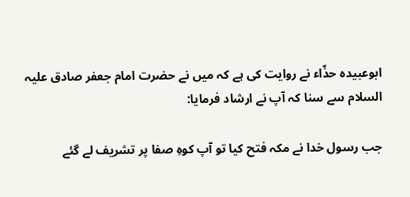ابوعبیدہ حذّاء نے روایت کی ہے کہ میں نے حضرت امام جعفر صادق علیہ السلام سے سنا کہ آپ نے ارشاد فرمایا:

جب رسول خدا نے مکہ فتح کیا تو آپ کوہِ صفا پر تشریف لے گئے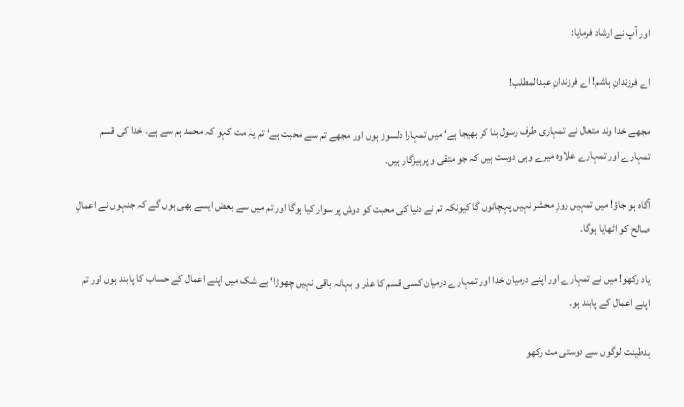اور آپ نے ارشاد فرمایا:

اے فرزندانِ ہاشم! اے فرزندانِ عبدالمطلب!

مجھے خدا وند متعال نے تمہاری طرف رسول بنا کر بھیجا ہے‘ میں تمہارا دلسوز ہوں اور مجھے تم سے محبت ہے‘ تم یہ مت کہو کہ محمد ہم سے ہے۔ خدا کی قسم تمہارے اور تمہارے علاوہ میرے وہی دوست ہیں کہ جو متقی و پرہیزگار ہیں۔

آگاہ ہو جاؤ! میں تمہیں روزِ محشر نہیں پہچانوں گا کیونکہ تم نے دنیا کی محبت کو دوش پر سوار کیا ہوگا اور تم میں سے بعض ایسے بھی ہوں گے کہ جنہوں نے اعمالِ صالح کو اٹھایا ہوگا۔

یاد رکھو! میں نے تمہارے اور اپنے درمیان خدا اور تمہارے درمیان کسی قسم کا عذر و بہانہ باقی نہیں چھوڑا‘ بے شک میں اپنے اعمال کے حساب کا پابند ہوں اور تم اپنے اعمال کے پابند ہو۔

بدطینت لوگوں سے دوستی مت رکھو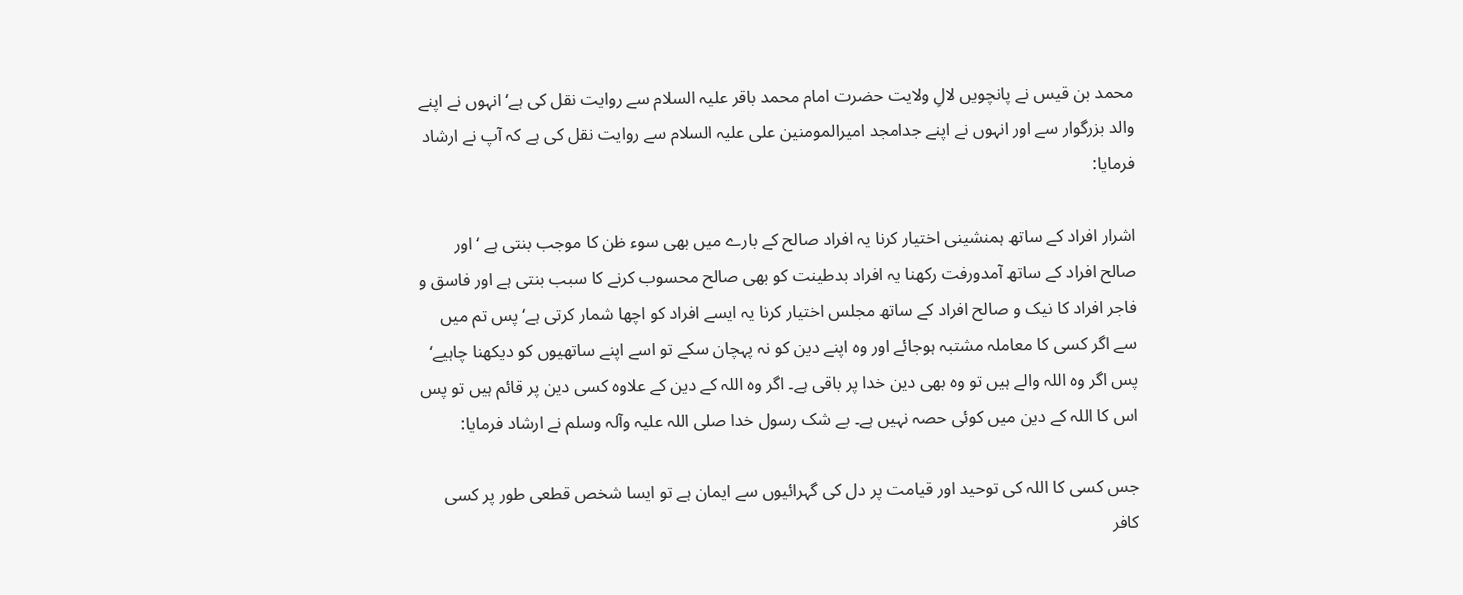محمد بن قیس نے پانچویں لالِ ولایت حضرت امام محمد باقر علیہ السلام سے روایت نقل کی ہے‘ انہوں نے اپنے والد بزرگوار سے اور انہوں نے اپنے جدامجد امیرالمومنین علی علیہ السلام سے روایت نقل کی ہے کہ آپ نے ارشاد فرمایا:

اشرار افراد کے ساتھ ہمنشینی اختیار کرنا یہ افراد صالح کے بارے میں بھی سوء ظن کا موجب بنتی ہے ‘ اور صالح افراد کے ساتھ آمدورفت رکھنا یہ افراد بدطینت کو بھی صالح محسوب کرنے کا سبب بنتی ہے اور فاسق و فاجر افراد کا نیک و صالح افراد کے ساتھ مجلس اختیار کرنا یہ ایسے افراد کو اچھا شمار کرتی ہے‘ پس تم میں سے اگر کسی کا معاملہ مشتبہ ہوجائے اور وہ اپنے دین کو نہ پہچان سکے تو اسے اپنے ساتھیوں کو دیکھنا چاہیے‘ پس اگر وہ اللہ والے ہیں تو وہ بھی دین خدا پر باقی ہے۔ اگر وہ اللہ کے دین کے علاوہ کسی دین پر قائم ہیں تو پس اس کا اللہ کے دین میں کوئی حصہ نہیں ہے۔ بے شک رسول خدا صلی اللہ علیہ وآلہ وسلم نے ارشاد فرمایا:

جس کسی کا اللہ کی توحید اور قیامت پر دل کی گہرائیوں سے ایمان ہے تو ایسا شخص قطعی طور پر کسی کافر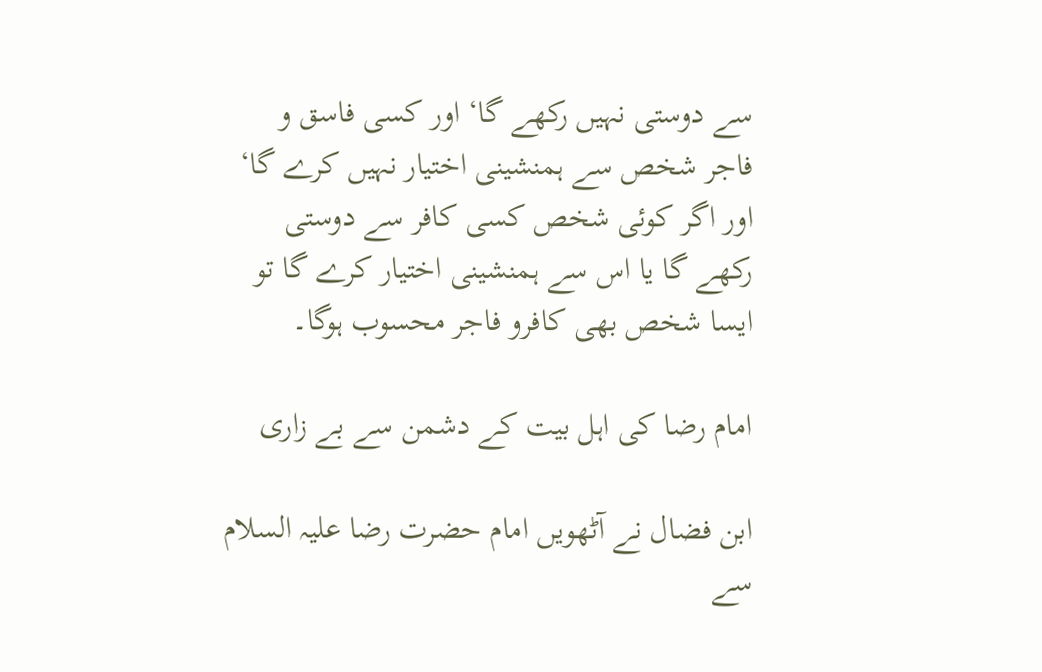سے دوستی نہیں رکھے گا‘ اور کسی فاسق و فاجر شخص سے ہمنشینی اختیار نہیں کرے گا‘ اور اگر کوئی شخص کسی کافر سے دوستی رکھے گا یا اس سے ہمنشینی اختیار کرے گا تو ایسا شخص بھی کافرو فاجر محسوب ہوگا۔

امام رضا کی اہل بیت کے دشمن سے بے زاری

ابن فضال نے آٹھویں امام حضرت رضا علیہ السلام سے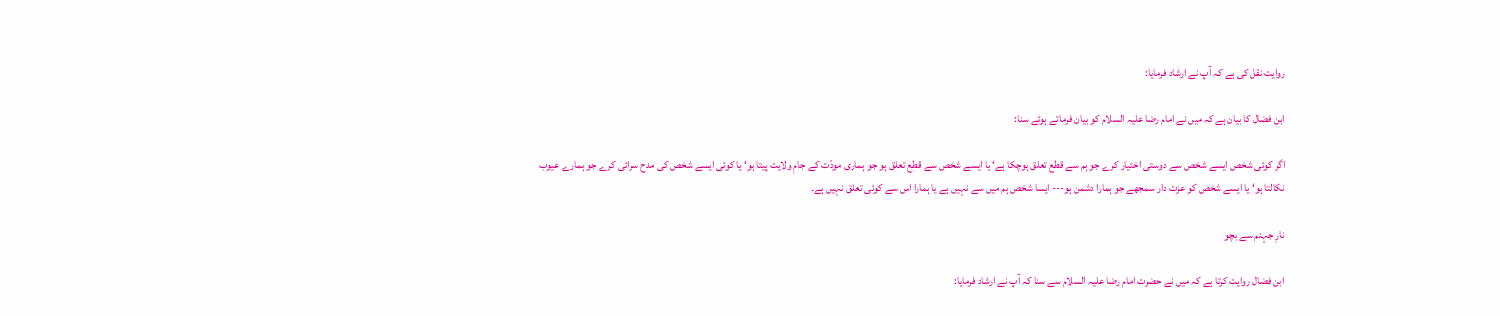روایت نقل کی ہے کہ آپ نے ارشاد فرمایا:

ابن فضال کا بیان ہے کہ میں نے امام رضا علیہ السلام کو بیان فرماتے ہوئے سنا:

اگر کوئی شخص ایسے شخص سے دوستی اختیار کرے جو ہم سے قطع تعلق ہوچکا ہے‘ یا ایسے شخص سے قطع تعلق ہو جو ہماری مودّت کے جامِ ولایت پیتا ہو‘ یا کوئی ایسے شخص کی مدح سرائی کرے جو ہمارے عیوب نکالتا ہو‘ یا ایسے شخص کو عزت دار سمجھے جو ہمارا دشمن ہو--- ایسا شخص ہم میں سے نہیں ہے یا ہمارا اس سے کوئی تعلق نہیں ہے۔

نارِ جہنم سے بچو

ابن فضال روایت کرتا ہے کہ میں نے حضرت امام رضا علیہ السلام سے سنا کہ آپ نے ارشاد فرمایا: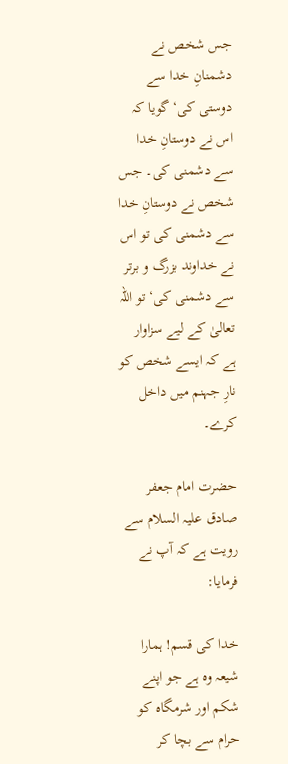جس شخص نے دشمنانِ خدا سے دوستی کی‘ گویا کہ اس نے دوستانِ خدا سے دشمنی کی۔ جس شخص نے دوستانِ خدا سے دشمنی کی تو اس نے خداوند بزرگ و برتر سے دشمنی کی‘ تو اللہ تعالیٰ کے لیے سزاوار ہے کہ ایسے شخص کو نارِ جہنم میں داخل کرے۔

حضرت امام جعفر صادق علیہ السلام سے رویت ہے کہ آپ نے فرمایا:

خدا کی قسم! ہمارا شیعہ وہ ہے جو اپنے شکم اور شرمگاہ کو حرام سے بچا کر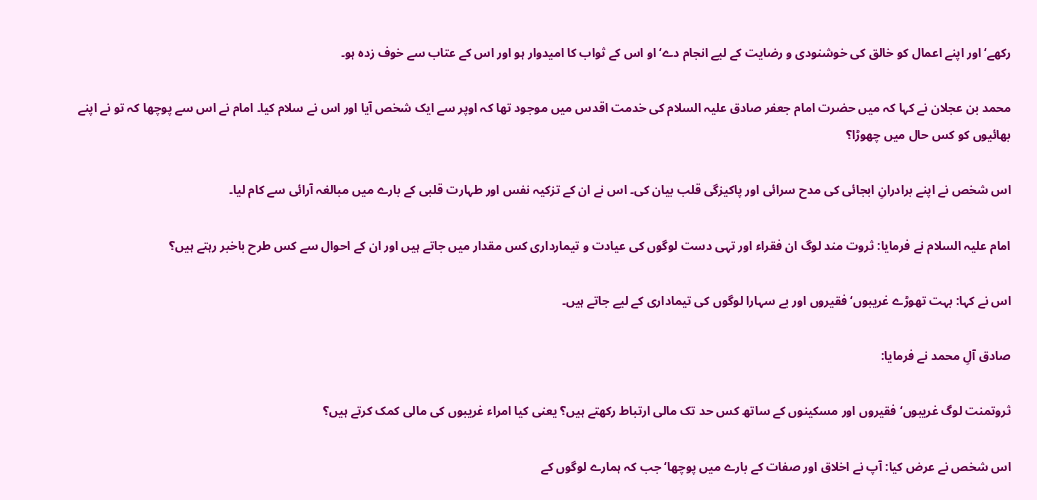رکھے‘ اور اپنے اعمال کو خالق کی خوشنودی و رضایت کے لیے انجام دے‘ او اس کے ثواب کا امیدوار ہو اور اس کے عتاب سے خوف زدہ ہو۔

محمد بن عجلان نے کہا کہ میں حضرت امام جعفر صادق علیہ السلام کی خدمت اقدس میں موجود تھا کہ اوپر سے ایک شخص آیا اور اس نے سلام کیا۔ امام نے اس سے پوچھا کہ تو نے اپنے بھائیوں کو کس حال میں چھوڑا؟

اس شخص نے اپنے برادرانِ ابجائی کی مدح سرائی اور پاکیزگی قلب بیان کی۔ اس نے ان کے تزکیہ نفس اور طہارت قلبی کے بارے میں مبالغہ آرائی سے کام لیا۔

امام علیہ السلام نے فرمایا: ثروت مند لوگ ان فقراء اور تہی دست لوگوں کی عیادت و تیمارداری کس مقدار میں جاتے ہیں اور ان کے احوال سے کس طرح باخبر رہتے ہیں؟

اس نے کہا: بہت تھوڑے غریبوں‘ فقیروں اور بے سہارا لوگوں کی تیماداری کے لیے جاتے ہیں۔

صادق آلِ محمد نے فرمایا:

ثروتمنت لوگ غریبوں‘ فقیروں اور مسکینوں کے ساتھ کس حد تک مالی ارتباط رکھتے ہیں؟ یعنی کیا امراء غریبوں کی مالی کمک کرتے ہیں؟

اس شخص نے عرض کیا: آپ نے اخلاق اور صفات کے بارے میں پوچھا‘ جب کہ ہمارے لوگوں کے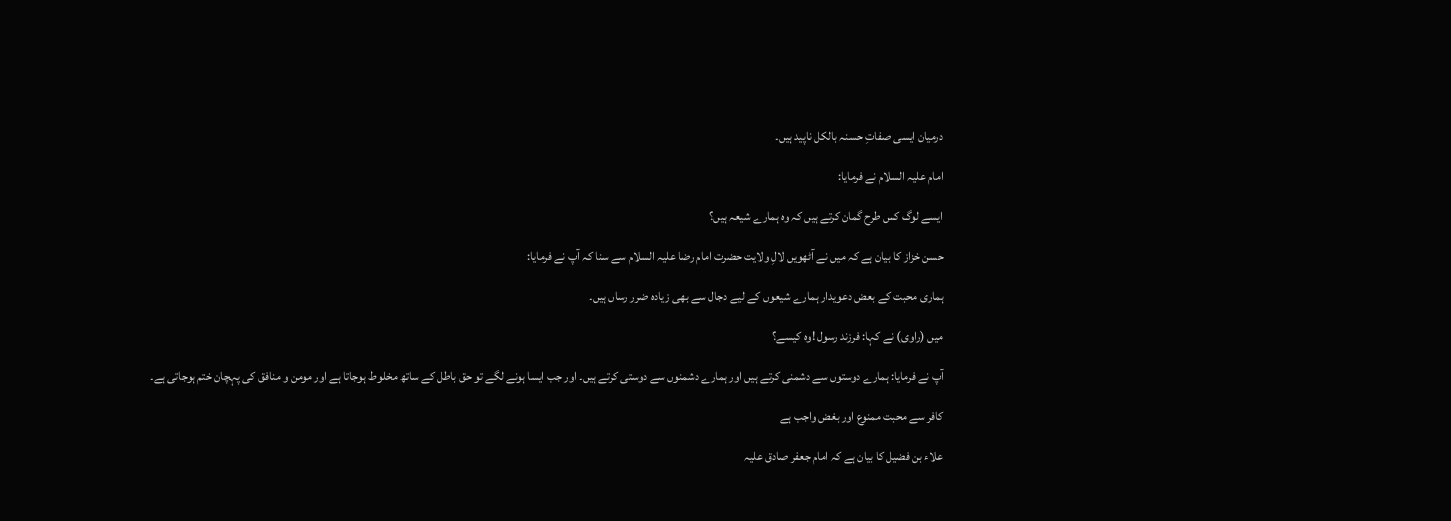درمیان ایسی صفاتِ حسنہ بالکل ناپید ہیں۔

امام علیہ السلام نے فرمایا:

ایسے لوگ کس طرح گمان کرتے ہیں کہ وہ ہمارے شیعہ ہیں؟

حسن خزاز کا بیان ہے کہ میں نے آٹھویں لالِ ولایت حضرت امام رضا علیہ السلام سے سنا کہ آپ نے فرمایا:

ہماری محبت کے بعض دعویدار ہمارے شیعوں کے لیے دجال سے بھی زیادہ ضرر رساں ہیں۔

میں (راوی) نے کہا: فرزند رسول !وہ کیسے؟

آپ نے فرمایا: ہمارے دوستوں سے دشمنی کرتے ہیں اور ہمارے دشمنوں سے دوستی کرتے ہیں۔ اور جب ایسا ہونے لگے تو حق باطل کے ساتھ مخلوط ہوجاتا ہے اور مومن و منافق کی پہچان ختم ہوجاتی ہے۔

کافر سے محبت ممنوع اور بغض واجب ہے

علاء بن فضیل کا بیان ہے کہ امام جعفر صادق علیہ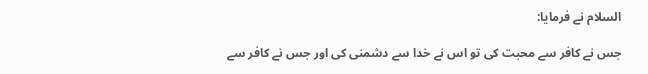السلام نے فرمایا:

جس نے کافر سے محبت کی تو اس نے خدا سے دشمنی کی اور جس نے کافر سے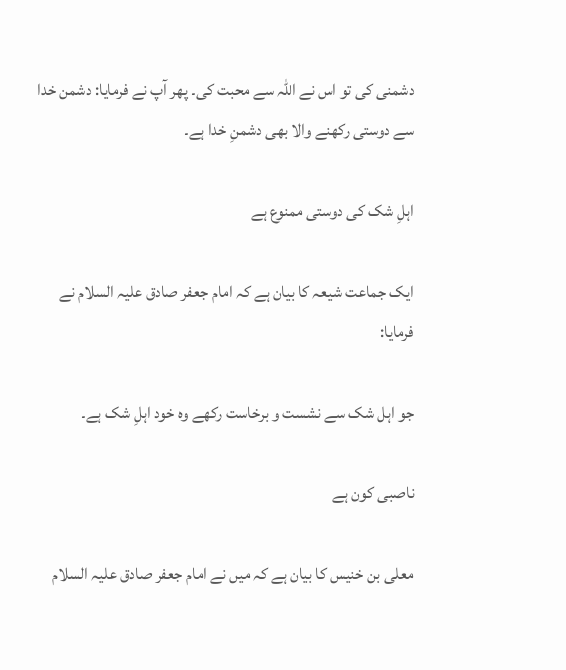دشمنی کی تو اس نے اللہ سے محبت کی۔ پھر آپ نے فرمایا: دشمن خدا سے دوستی رکھنے والا بھی دشمنِ خدا ہے۔

اہلِ شک کی دوستی ممنوع ہے

ایک جماعت شیعہ کا بیان ہے کہ امام جعفر صادق علیہ السلام نے فرمایا:

جو اہل شک سے نشست و برخاست رکھے وہ خود اہلِ شک ہے۔

ناصبی کون ہے

معلی بن خنیس کا بیان ہے کہ میں نے امام جعفر صادق علیہ السلام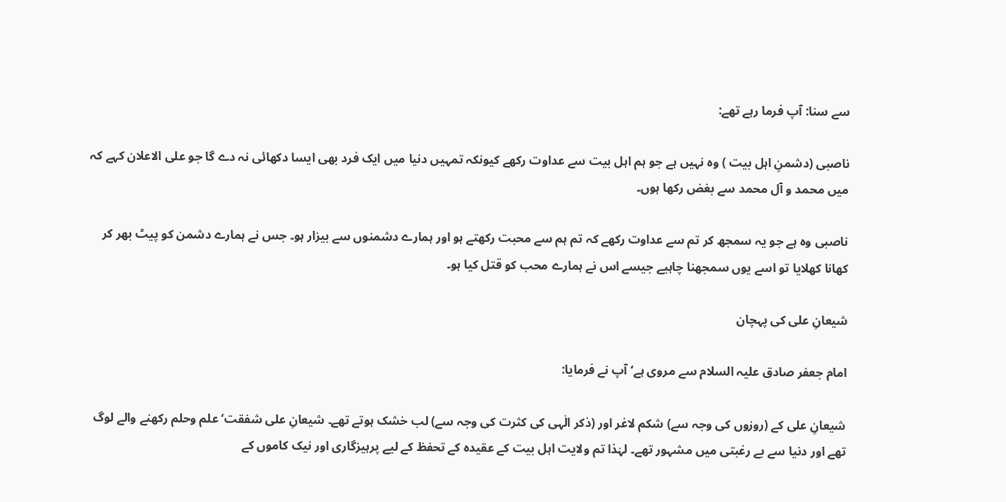سے سنا: آپ فرما رہے تھے:

ناصبی (دشمنِ اہل بیت ) وہ نہیں ہے جو ہم اہل بیت سے عداوت رکھے کیونکہ تمہیں دنیا میں ایک فرد بھی ایسا دکھائی نہ دے گا جو علی الاعلان کہے کہ میں محمد و آل محمد سے بغض رکھا ہوں۔

ناصبی وہ ہے جو یہ سمجھ کر تم سے عداوت رکھے کہ تم ہم سے محبت رکھتے ہو اور ہمارے دشمنوں سے بیزار ہو۔ جس نے ہمارے دشمن کو پیٹ بھر کر کھانا کھلایا تو اسے یوں سمجھنا چاہیے جیسے اس نے ہمارے محب کو قتل کیا ہو۔

شیعانِ علی کی پہچان

امام جعفر صادق علیہ السلام سے مروی ہے‘ آپ نے فرمایا:

شیعانِ علی کے (روزوں کی وجہ سے) شکم لاغر اور (ذکر الٰہی کی کثرت کی وجہ سے) لب خشک ہوتے تھے۔ شیعانِ علی شفقت‘ علم وحلم رکھنے والے لوگ تھے اور دنیا سے بے رغبتی میں مشہور تھے۔ لہٰذا تم ولایت اہل بیت کے عقیدہ کے تحفظ کے لیے پرہیزگاری اور نیک کاموں کے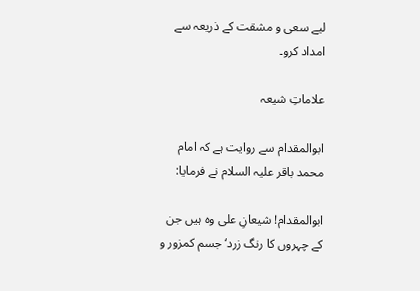لیے سعی و مشقت کے ذریعہ سے امداد کرو۔

علاماتِ شیعہ

ابوالمقدام سے روایت ہے کہ امام محمد باقر علیہ السلام نے فرمایا:

ابوالمقدام! شیعانِ علی وہ ہیں جن کے چہروں کا رنگ زرد‘ جسم کمزور و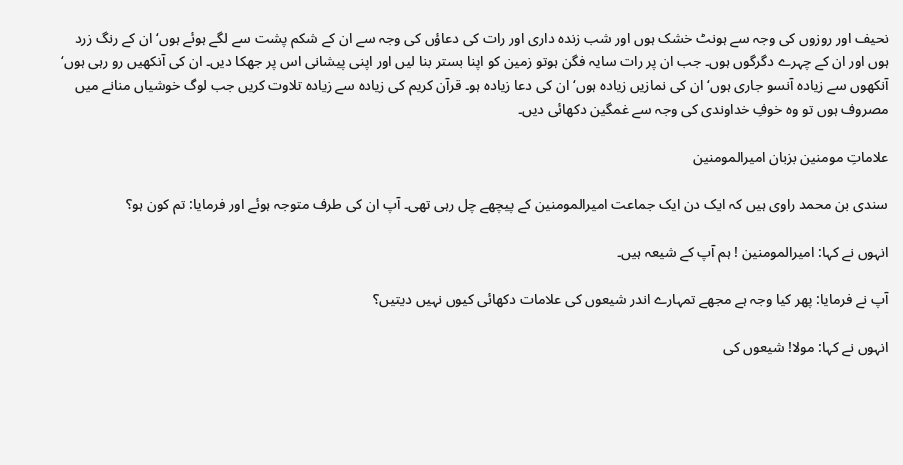نحیف اور روزوں کی وجہ سے ہونٹ خشک ہوں اور شب زندہ داری اور رات کی دعاؤں کی وجہ سے ان کے شکم پشت سے لگے ہوئے ہوں‘ ان کے رنگ زرد ہوں اور ان کے چہرے دگرگوں ہوں۔ جب ان پر رات سایہ فگن ہوتو زمین کو اپنا بستر بنا لیں اور اپنی پیشانی اس پر جھکا دیں۔ ان کی آنکھیں رو رہی ہوں‘ آنکھوں سے زیادہ آنسو جاری ہوں‘ ان کی نمازیں زیادہ ہوں‘ ان کی دعا زیادہ ہو۔ قرآن کریم کی زیادہ سے زیادہ تلاوت کریں جب لوگ خوشیاں منانے میں مصروف ہوں تو وہ خوفِ خداوندی کی وجہ سے غمگین دکھائی دیں۔

علاماتِ مومنین بزبان امیرالمومنین

سندی بن محمد راوی ہیں کہ ایک دن ایک جماعت امیرالمومنین کے پیچھے چل رہی تھی۔ آپ ان کی طرف متوجہ ہوئے اور فرمایا: تم کون ہو؟

انہوں نے کہا: امیرالمومنین ! ہم آپ کے شیعہ ہیں۔

آپ نے فرمایا: پھر کیا وجہ ہے مجھے تمہارے اندر شیعوں کی علامات دکھائی کیوں نہیں دیتیں؟

انہوں نے کہا: مولا! شیعوں کی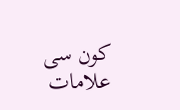کون سی علامات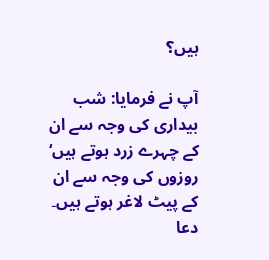ہیں؟

آپ نے فرمایا: شب بیداری کی وجہ سے ان کے چہرے زرد ہوتے ہیں‘ روزوں کی وجہ سے ان کے پیٹ لاغر ہوتے ہیں۔ دعا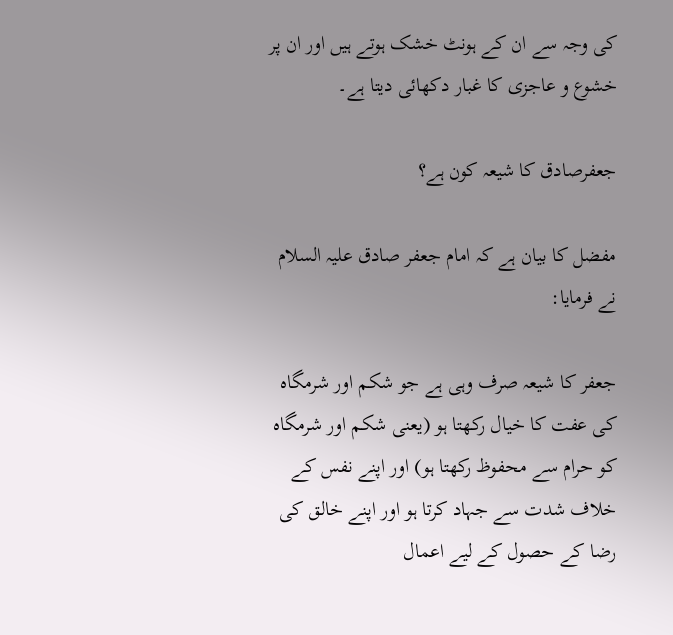کی وجہ سے ان کے ہونٹ خشک ہوتے ہیں اور ان پر خشوع و عاجزی کا غبار دکھائی دیتا ہے۔

جعفرصادق کا شیعہ کون ہے؟

مفضل کا بیان ہے کہ امام جعفر صادق علیہ السلام نے فرمایا:

جعفر کا شیعہ صرف وہی ہے جو شکم اور شرمگاہ کی عفت کا خیال رکھتا ہو (یعنی شکم اور شرمگاہ کو حرام سے محفوظ رکھتا ہو) اور اپنے نفس کے خلاف شدت سے جہاد کرتا ہو اور اپنے خالق کی رضا کے حصول کے لیے اعمال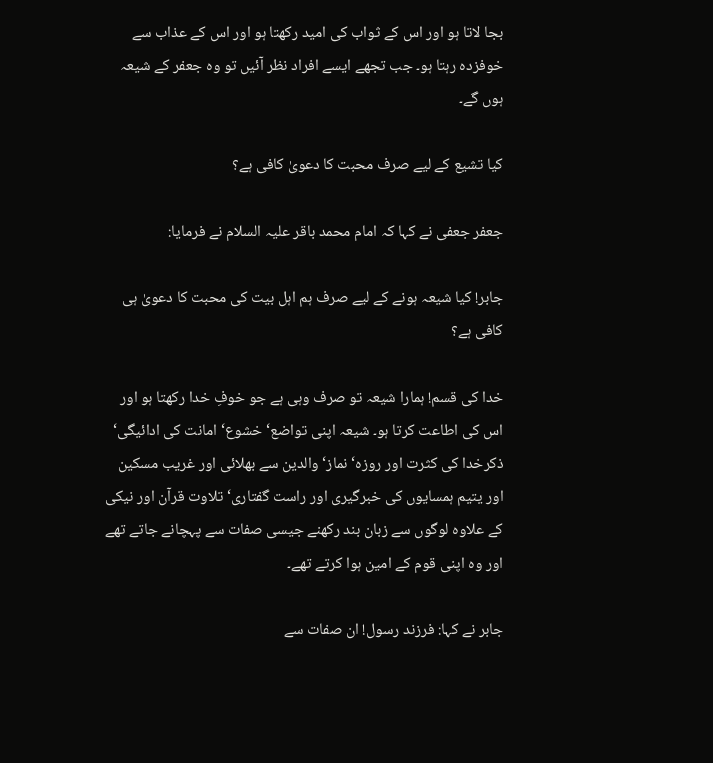بجا لاتا ہو اور اس کے ثواب کی امید رکھتا ہو اور اس کے عذاب سے خوفزدہ رہتا ہو۔ جب تجھے ایسے افراد نظر آئیں تو وہ جعفر کے شیعہ ہوں گے۔

کیا تشیع کے لیے صرف محبت کا دعویٰ کافی ہے؟

جعفر جعفی نے کہا کہ امام محمد باقر علیہ السلام نے فرمایا:

جابر! کیا شیعہ ہونے کے لیے صرف ہم اہل بیت کی محبت کا دعویٰ ہی کافی ہے؟

خدا کی قسم! ہمارا شیعہ تو صرف وہی ہے جو خوفِ خدا رکھتا ہو اور اس کی اطاعت کرتا ہو۔ شیعہ اپنی تواضع‘ خشوع‘ امانت کی ادائیگی‘ ذکرخدا کی کثرت اور روزہ‘ نماز‘ والدین سے بھلائی اور غریب مسکین اور یتیم ہمسایوں کی خبرگیری اور راست گفتاری‘ تلاوت قرآن اور نیکی کے علاوہ لوگوں سے زبان بند رکھنے جیسی صفات سے پہچانے جاتے تھے اور وہ اپنی قوم کے امین ہوا کرتے تھے۔

جابر نے کہا: فرزند رسول! ان صفات سے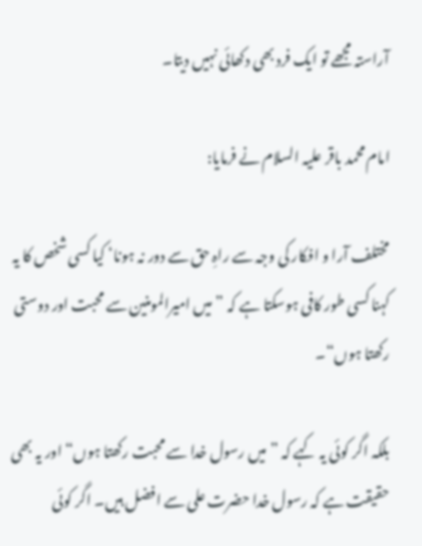آراستہ مجھے تو ایک فرد بھی دکھائی نہیں دیتا۔

امام محمد باقر علیہ السلام نے فرمایا:

مختلف آرا و افکار کی وجہ سے راہِ حق سے دور نہ ہونا‘ کیا کسی شخص کا یہ کہنا کسی طور کافی ہوسکتا ہے کہ ”میں امیرالمومنین سے محبت اور دوستی رکھتا ہوں“۔

بلکہ اگر کوئی یہ کہے کہ ”میں رسول خدا سے محبت رکھتا ہوں“ اور یہ بھی حقیقت ہے کہ رسول خدا حضرت علی سے افضل ہیں۔ اگر کوئی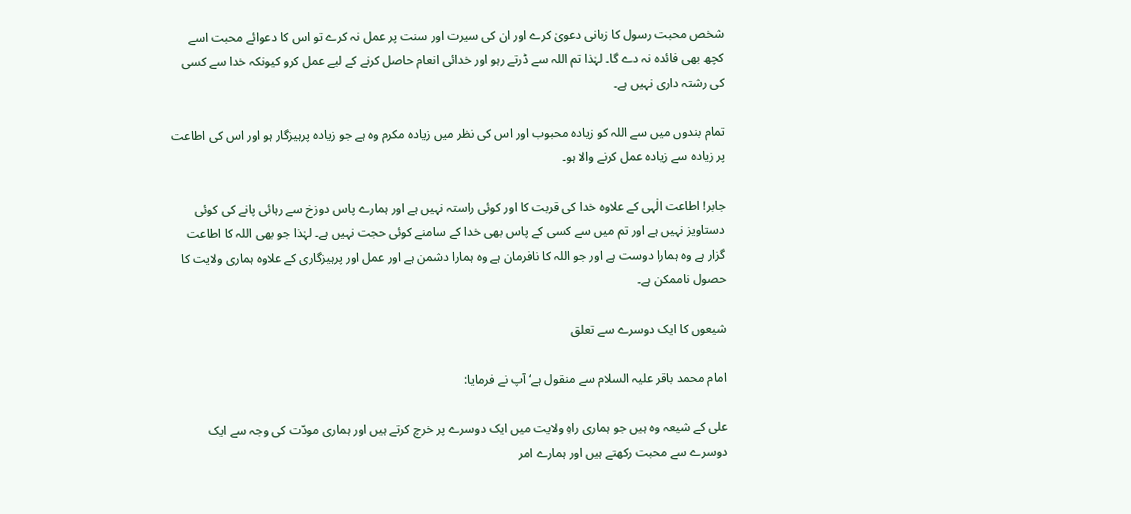شخص محبت رسول کا زبانی دعویٰ کرے اور ان کی سیرت اور سنت پر عمل نہ کرے تو اس کا دعوائے محبت اسے کچھ بھی فائدہ نہ دے گا۔ لہٰذا تم اللہ سے ڈرتے رہو اور خدائی انعام حاصل کرنے کے لیے عمل کرو کیونکہ خدا سے کسی کی رشتہ داری نہیں ہے۔

تمام بندوں میں سے اللہ کو زیادہ محبوب اور اس کی نظر میں زیادہ مکرم وہ ہے جو زیادہ پرہیزگار ہو اور اس کی اطاعت پر زیادہ سے زیادہ عمل کرنے والا ہو۔

جابر! اطاعت الٰہی کے علاوہ خدا کی قربت کا اور کوئی راستہ نہیں ہے اور ہمارے پاس دوزخ سے رہائی پانے کی کوئی دستاویز نہیں ہے اور تم میں سے کسی کے پاس بھی خدا کے سامنے کوئی حجت نہیں ہے۔ لہٰذا جو بھی اللہ کا اطاعت گزار ہے وہ ہمارا دوست ہے اور جو اللہ کا نافرمان ہے وہ ہمارا دشمن ہے اور عمل اور پرہیزگاری کے علاوہ ہماری ولایت کا حصول ناممکن ہے۔

شیعوں کا ایک دوسرے سے تعلق

امام محمد باقر علیہ السلام سے منقول ہے‘ آپ نے فرمایا:

علی کے شیعہ وہ ہیں جو ہماری راہِ ولایت میں ایک دوسرے پر خرچ کرتے ہیں اور ہماری مودّت کی وجہ سے ایک دوسرے سے محبت رکھتے ہیں اور ہمارے امر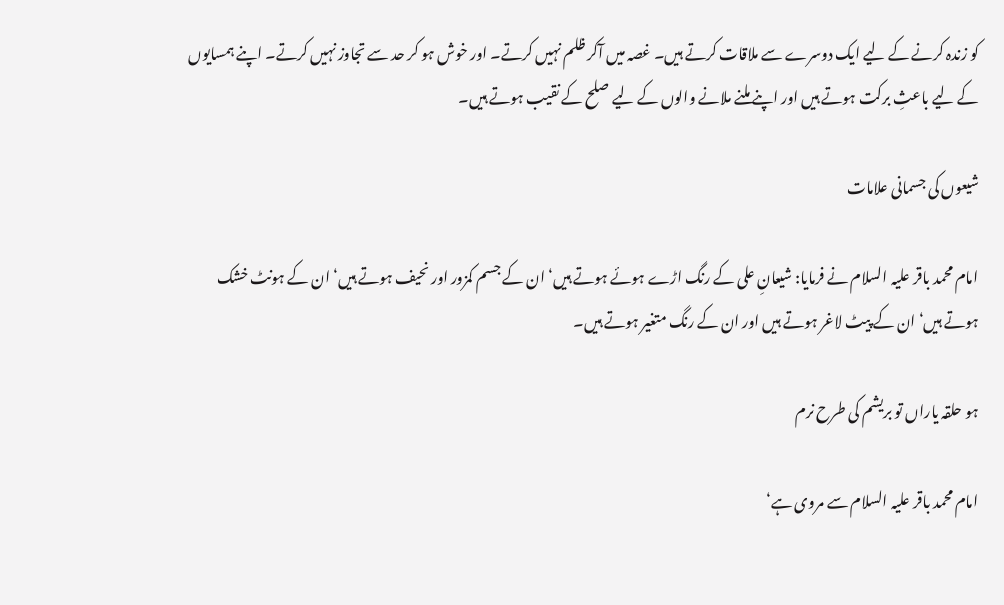کو زندہ کرنے کے لیے ایک دوسرے سے ملاقات کرتے ہیں۔ غصہ میں آکر ظلم نہیں کرتے۔ اور خوش ہو کر حد سے تجاوز نہیں کرتے۔ اپنے ہمسایوں کے لیے باعثِ برکت ہوتے ہیں اور اپنے ملنے ملانے والوں کے لیے صلح کے نقیب ہوتے ہیں۔

شیعوں کی جسمانی علامات

امام محمد باقر علیہ السلام نے فرمایا: شیعانِ علی کے رنگ اڑے ہوئے ہوتے ہیں‘ ان کے جسم کمزور اور نحیف ہوتے ہیں‘ ان کے ہونٹ خشک ہوتے ہیں‘ ان کے پیٹ لاغر ہوتے ہیں اور ان کے رنگ متغیر ہوتے ہیں۔

ہو حلقہ یاراں تو بریشم کی طرح نرم

امام محمد باقر علیہ السلام سے مروی ہے‘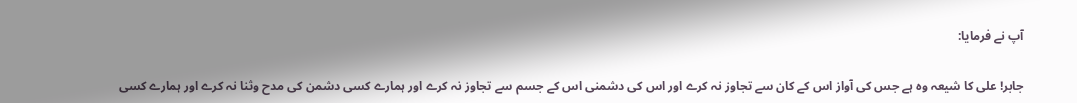آپ نے فرمایا:

جابر! علی کا شیعہ وہ ہے جس کی آواز اس کے کان سے تجاوز نہ کرے اور اس کی دشمنی اس کے جسم سے تجاوز نہ کرے اور ہمارے کسی دشمن کی مدح وثنا نہ کرے اور ہمارے کسی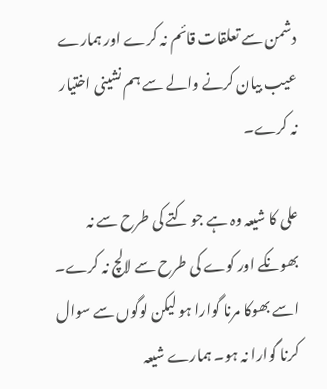دشمن سے تعلقات قائم نہ کرے اور ہمارے عیب بیان کرنے والے سے ہم نشینی اختیار نہ کرے۔

علی کا شیعہ وہ ہے جو کتے کی طرح سے نہ بھونکے اور کوے کی طرح سے لالچ نہ کرے۔ اسے بھوکا مرنا گوارا ہو لیکن لوگوں سے سوال کرنا گوارا نہ ہو۔ ہمارے شیعہ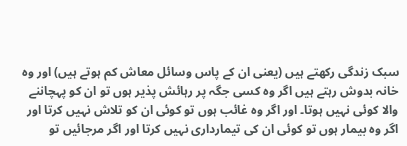سبک زندگی رکھتے ہیں (یعنی ان کے پاس وسائل معاش کم ہوتے ہیں) اور وہ خانہ بدوش رہتے ہیں اگر وہ کسی جگہ پر رہائش پذیر ہوں تو ان کو پہچاننے والا کوئی نہیں ہوتا۔ اور اگر وہ غائب ہوں تو کوئی ان کو تلاش نہیں کرتا اور اگر وہ بیمار ہوں تو کوئی ان کی تیمارداری نہیں کرتا اور اگر مرجائیں تو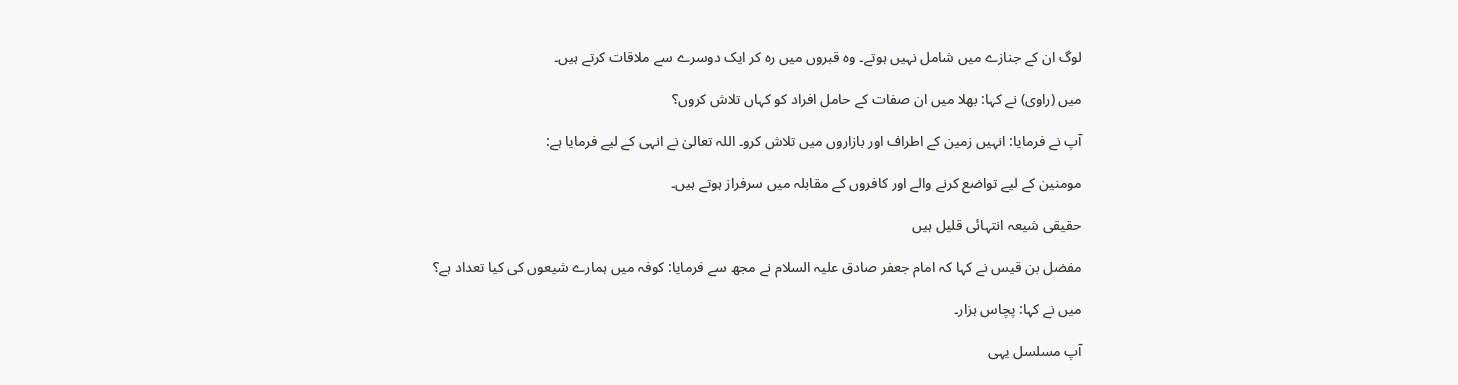لوگ ان کے جنازے میں شامل نہیں ہوتے۔ وہ قبروں میں رہ کر ایک دوسرے سے ملاقات کرتے ہیں۔

میں (راوی) نے کہا: بھلا میں ان صفات کے حامل افراد کو کہاں تلاش کروں؟

آپ نے فرمایا: انہیں زمین کے اطراف اور بازاروں میں تلاش کرو۔ اللہ تعالیٰ نے انہی کے لیے فرمایا ہے:

مومنین کے لیے تواضع کرنے والے اور کافروں کے مقابلہ میں سرفراز ہوتے ہیں۔

حقیقی شیعہ انتہائی قلیل ہیں

مفضل بن قیس نے کہا کہ امام جعفر صادق علیہ السلام نے مجھ سے فرمایا: کوفہ میں ہمارے شیعوں کی کیا تعداد ہے؟

میں نے کہا: پچاس ہزار۔

آپ مسلسل یہی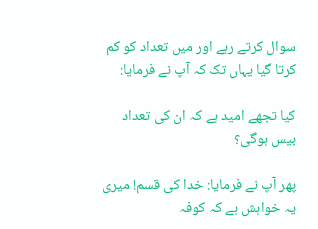سوال کرتے رہے اور میں تعداد کو کم کرتا گیا یہاں تک کہ آپ نے فرمایا:

کیا تجھے امید ہے کہ ان کی تعداد بیس ہوگی؟

پھر آپ نے فرمایا: خدا کی قسم! میری یہ خواہش ہے کہ کوفہ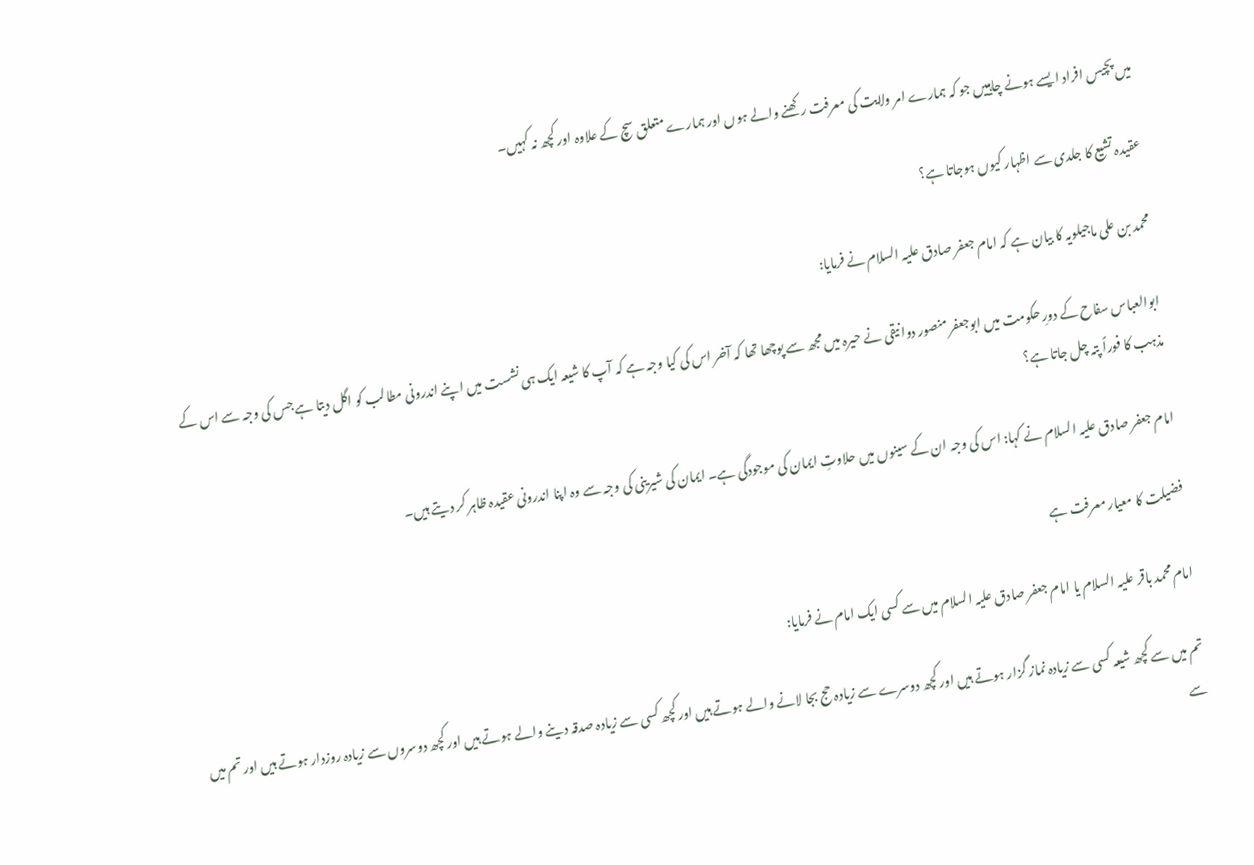میں پچیس افراد ایسے ہونے چاہییں جو کہ ہمارے امر ولایت کی معرفت رکھنے والے ہوں اور ہمارے متعلق سچ کے علاوہ اور کچھ نہ کہیں۔

عقیدہ تشیع کا جلدی سے اظہار کیوں ہوجاتا ہے؟

محمد بن علی ماجیلویہ کا بیان ہے کہ امام جعفر صادق علیہ السلام نے فرمایا:

ابوالعباس سفاح کے دورِ حکومت میں ابوجعفر منصور دوانیقی نے حیرہ میں مجھ سے پوچھا تھا کہ آخر اس کی کیا وجہ ہے کہ آپ کا شیعہ ایک ہی نشست میں اپنے اندرونی مطالب کو اگل دیتا ہے جس کی وجہ سے اس کے مذہب کا فوراً پتہ چل جاتا ہے؟

امام جعفر صادق علیہ السلام نے کہا: اس کی وجہ ان کے سینوں میں حلاوتِ ایمان کی موجودگی ہے۔ ایمان کی شیرینی کی وجہ سے وہ اپنا اندرونی عقیدہ ظاہر کر دیتے ہیں۔

فضیلت کا معیار معرفت ہے

امام محمد باقر علیہ السلام یا امام جعفر صادق علیہ السلام میں سے کسی ایک امام نے فرمایا:

تم میں سے کچھ شیعہ کسی سے زیادہ نماز گزار ہوتے ہیں اور کچھ دوسرے سے زیادہ حج بجا لانے والے ہوتے ہیں اور کچھ کسی سے زیادہ صدقہ دینے والے ہوتے ہیں اور کچھ دوسروں سے زیادہ روزدار ہوتے ہیں اور تم میں سے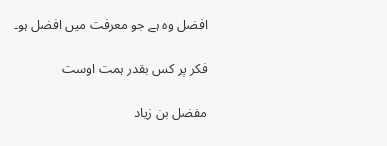افضل وہ ہے جو معرفت میں افضل ہو۔

فکر پر کس بقدر ہمت اوست

مفضل بن زیاد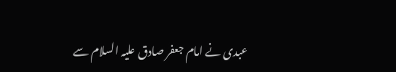عبدی نے امام جعفر صادق علیہ السلام سے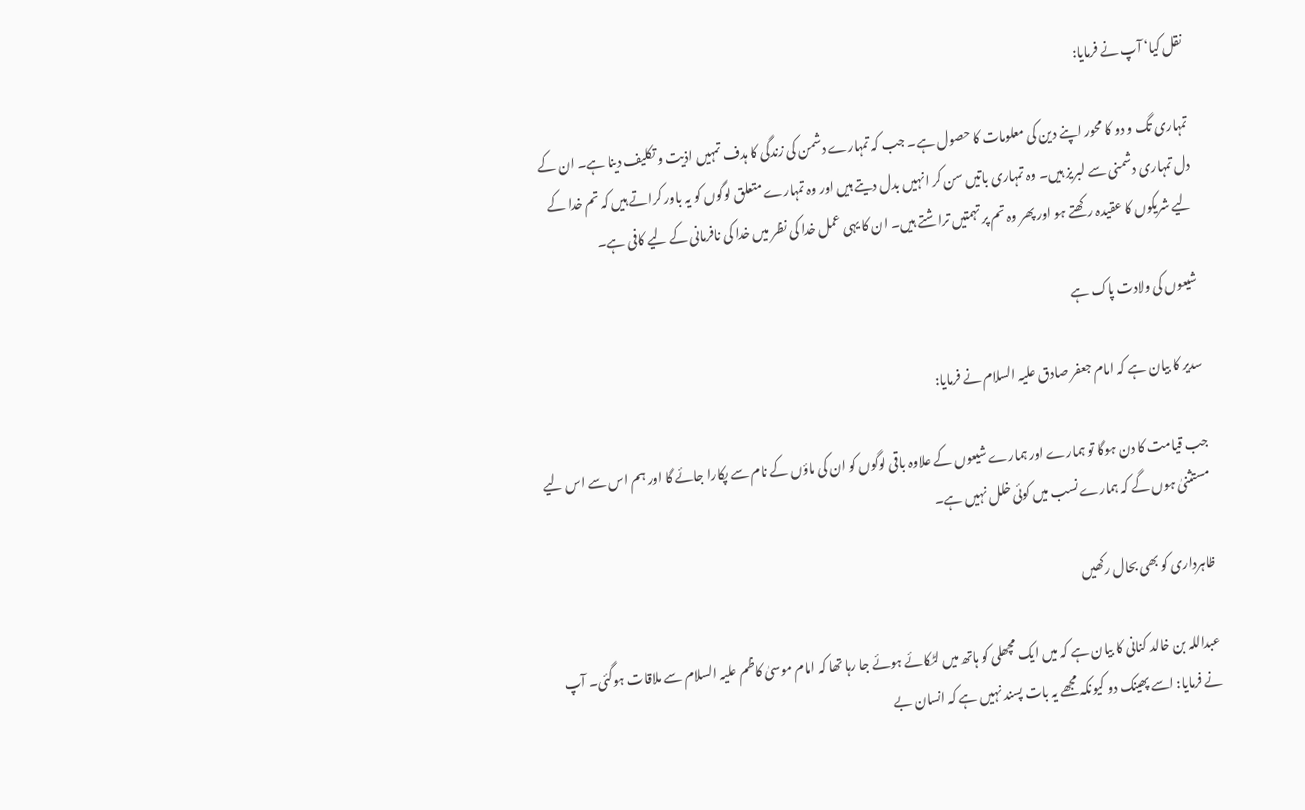نقل کیا‘ آپ نے فرمایا:

تمہاری تگ و دو کا محور اپنے دین کی معلومات کا حصول ہے۔ جب کہ تمہارے دشمن کی زندگی کا ہدف تمہیں اذیت و تکلیف دینا ہے۔ ان کے دل تمہاری دشمنی سے لبریز ہیں۔ وہ تمہاری باتیں سن کر انہیں بدل دیتے ہیں اور وہ تمہارے متعلق لوگوں کو یہ باور کراتے ہیں کہ تم خدا کے لیے شریکوں کا عقیدہ رکھتے ہو اور پھر وہ تم پر تہمتیں تراشتے ہیں۔ ان کا یہی عمل خدا کی نظر میں خدا کی نافرمانی کے لیے کافی ہے۔

شیعوں کی ولادت پاک ہے

سدیر کا بیان ہے کہ امام جعفر صادق علیہ السلام نے فرمایا:

جب قیامت کا دن ہوگا تو ہمارے اور ہمارے شیعوں کے علاوہ باقی لوگوں کو ان کی ماؤں کے نام سے پکارا جائے گا اور ہم اس سے اس لیے مستثنیٰ ہوں گے کہ ہمارے نسب میں کوئی خلل نہیں ہے۔

ظاہرداری کو بھی بحال رکھیں

عبداللہ بن خالد کنانی کا بیان ہے کہ میں ایک مچھلی کو ہاتھ میں لٹکائے ہوئے جا رہا تھا کہ امام موسیٰ کاظم علیہ السلام سے ملاقات ہوگئی۔ آپ نے فرمایا: اسے پھینک دو کیونکہ مجھے یہ بات پسند نہیں ہے کہ انسان بے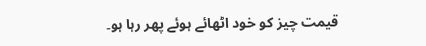قیمت چیز کو خود اٹھائے ہوئے پھر رہا ہو۔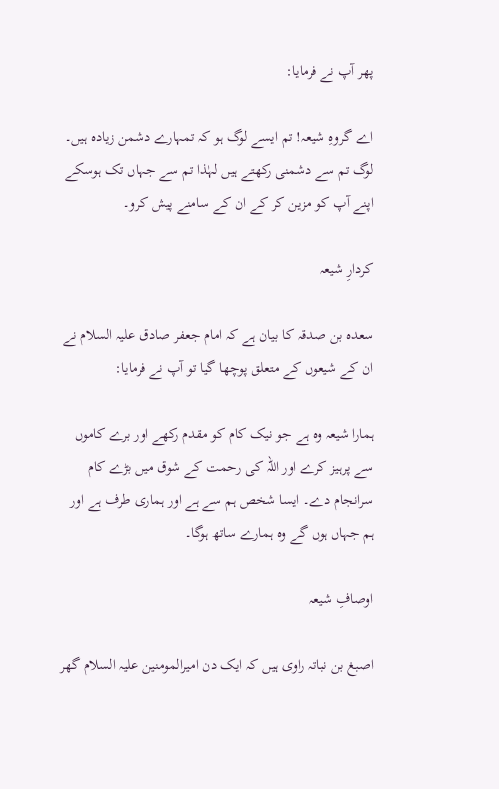پھر آپ نے فرمایا:

اے گروہِ شیعہ! تم ایسے لوگ ہو کہ تمہارے دشمن زیادہ ہیں۔ لوگ تم سے دشمنی رکھتے ہیں لہٰذا تم سے جہاں تک ہوسکے اپنے آپ کو مزین کر کے ان کے سامنے پیش کرو۔

کردارِ شیعہ

سعدہ بن صدقہ کا بیان ہے کہ امام جعفر صادق علیہ السلام نے ان کے شیعوں کے متعلق پوچھا گیا تو آپ نے فرمایا:

ہمارا شیعہ وہ ہے جو نیک کام کو مقدم رکھے اور برے کاموں سے پرہیز کرے اور اللہ کی رحمت کے شوق میں بڑے کام سرانجام دے۔ ایسا شخص ہم سے ہے اور ہماری طرف ہے اور ہم جہاں ہوں گے وہ ہمارے ساتھ ہوگا۔

اوصافِ شیعہ

اصبغ بن نباتہ راوی ہیں کہ ایک دن امیرالمومنین علیہ السلام گھر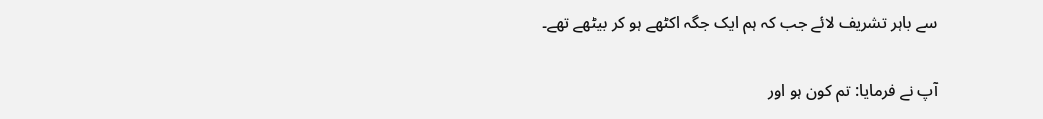سے باہر تشریف لائے جب کہ ہم ایک جگہ اکٹھے ہو کر بیٹھے تھے۔

آپ نے فرمایا: تم کون ہو اور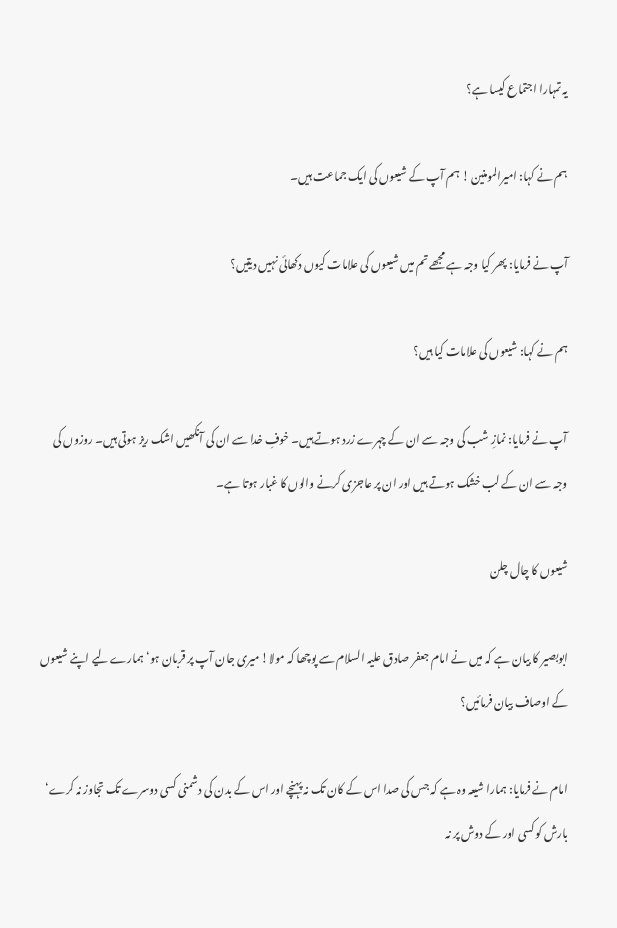یہ تمہارا اجتماع کیسا ہے؟

ہم نے کہا: امیرالمومنین ! ہم آپ کے شیعوں کی ایک جماعت ہیں۔

آپ نے فرمایا: پھر کیا وجہ ہے مجھے تم میں شیعوں کی علامات کیوں دکھائی نہیں دیتیں؟

ہم نے کہا: شیعوں کی علامات کیا ہیں؟

آپ نے فرمایا: نمازِ شب کی وجہ سے ان کے چہرے زرد ہوتے ہیں۔ خوفِ خدا سے ان کی آنکھیں اشک ریز ہوتی ہیں۔ روزوں کی وجہ سے ان کے لب خشک ہوتے ہیں اور ان پر عاجزی کرنے والوں کا غبار ہوتا ہے۔

شیعوں کا چال چلن

ابوبصیر کا بیان ہے کہ میں نے امام جعفر صادق علیہ السلام سے پوچھا کہ مولا! میری جان آپ پر قربان ہو‘ ہمارے لیے اپنے شیعوں کے اوصاف بیان فرمائیں؟

امام نے فرمایا: ہمارا شیعہ وہ ہے کہ جس کی صدا اس کے کان تک نہ پہنچے اور اس کے بدن کی دشمنی کسی دوسرے تک تجاوز نہ کرے‘ بارش کو کسی اور کے دوش پر نہ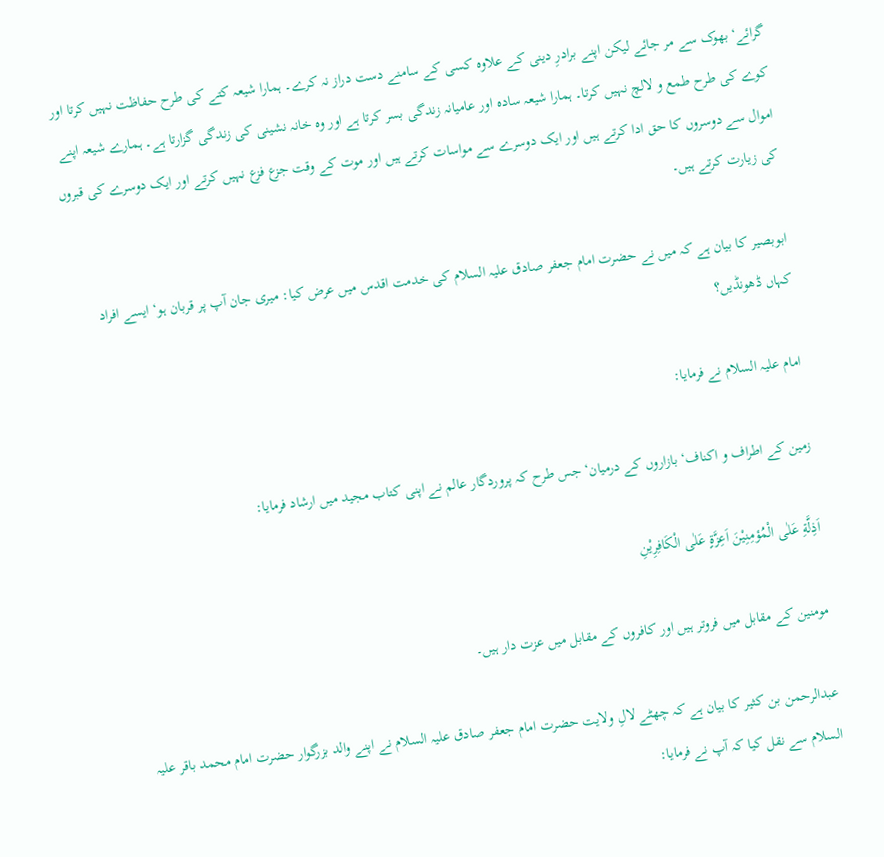گرائے‘ بھوک سے مر جائے لیکن اپنے برادرِ دینی کے علاوہ کسی کے سامنے دست دراز نہ کرے۔ ہمارا شیعہ کتے کی طرح حفاظت نہیں کرتا اور کوے کی طرح طمع و لالچ نہیں کرتا۔ ہمارا شیعہ سادہ اور عامیانہ زندگی بسر کرتا ہے اور وہ خانہ نشینی کی زندگی گزارتا ہے۔ ہمارے شیعہ اپنے اموال سے دوسروں کا حق ادا کرتے ہیں اور ایک دوسرے سے مواسات کرتے ہیں اور موت کے وقت جزع فزع نہیں کرتے اور ایک دوسرے کی قبروں کی زیارت کرتے ہیں۔

ابوبصیر کا بیان ہے کہ میں نے حضرت امام جعفر صادق علیہ السلام کی خدمت اقدس میں عرض کیا: میری جان آپ پر قربان ہو‘ ایسے افراد کہاں ڈھونڈیں؟

امام علیہ السلام نے فرمایا:

زمین کے اطراف و اکناف‘ بازاروں کے درمیان‘ جس طرح کہ پروردگار عالم نے اپنی کتاب مجید میں ارشاد فرمایا:

اَذِلَّةِ عَلٰی الْمُؤمِنِیْنَ اَعِزَّةٍ عَلٰی الْکَافِرِیْنِ

مومنین کے مقابل میں فروتر ہیں اور کافروں کے مقابل میں عزت دار ہیں۔

عبدالرحمن بن کثیر کا بیان ہے کہ چھٹے لالِ ولایت حضرت امام جعفر صادق علیہ السلام نے اپنے والد بزرگوار حضرت امام محمد باقر علیہ السلام سے نقل کیا کہ آپ نے فرمایا: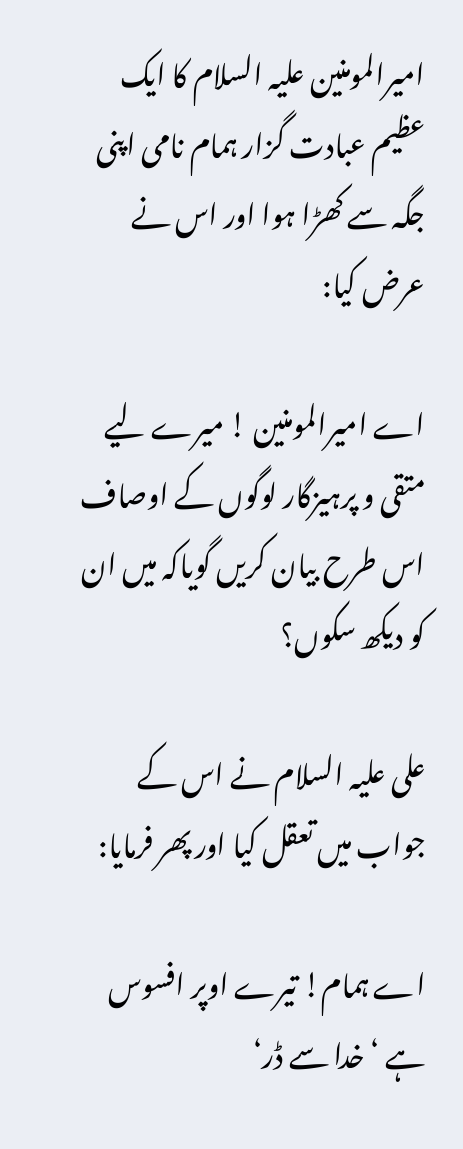امیرالمومنین علیہ السلام کا ایک عظیم عبادت گزار ہمام نامی اپنی جگہ سے کھڑا ہوا اور اس نے عرض کیا:

اے امیرالمومنین ! میرے لیے متقی و پرہیزگار لوگوں کے اوصاف اس طرح بیان کریں گویاکہ میں ان کو دیکھ سکوں؟

علی علیہ السلام نے اس کے جواب میں تعقل کیا اور پھر فرمایا:

اے ہمام! تیرے اوپر افسوس ہے ‘ خدا سے ڈر‘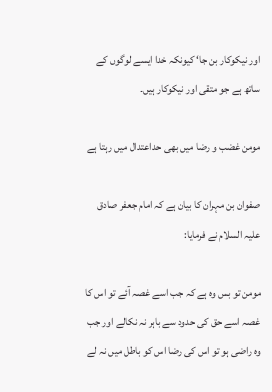اور نیکوکار بن جا‘ کیونکہ خدا ایسے لوگوں کے ساتھ ہے جو متقی اور نیکوکار ہیں۔

مومن غضب و رضا میں بھی حداعتدال میں رہتا ہے

صفوان بن مہران کا بیان ہے کہ امام جعفر صادق علیہ السلام نے فرمایا:

مومن تو بس وہ ہے کہ جب اسے غصہ آئے تو اس کا غصہ اسے حق کی حدود سے باہر نہ نکالے اور جب وہ راضی ہو تو اس کی رضا اس کو باطل میں نہ لے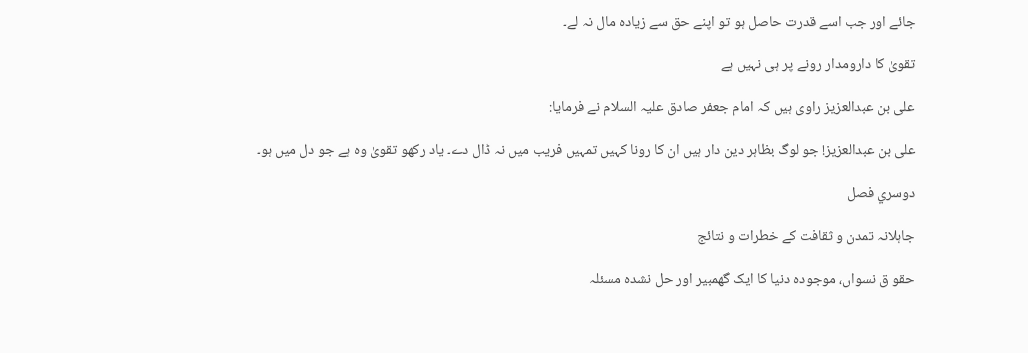جائے اور جب اسے قدرت حاصل ہو تو اپنے حق سے زیادہ مال نہ لے۔

تقویٰ کا دارومدار رونے پر ہی نہیں ہے

علی بن عبدالعزیز راوی ہیں کہ امام جعفر صادق علیہ السلام نے فرمایا:

علی بن عبدالعزیز! جو لوگ بظاہر دین دار ہیں ان کا رونا کہیں تمہیں فریب میں نہ ڈال دے۔ یاد رکھو تقویٰ وہ ہے جو دل میں ہو۔

دوسري فصل

جاہلانہ تمدن و ثقافت کے خطرات و نتائج

حقو ق نسواں، موجودہ دنيا کا ايک گھمبير اور حل نشدہ مسئلہ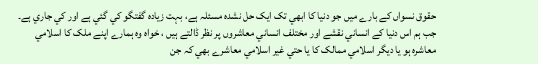حقوق نسواں کے بارے ميں جو دنيا کا ابھي تک ايک حل نشدہ مسئلہ ہے، بہت زيادہ گفتگو کي گئي ہے اور کي جاري ہے۔ جب ہم اس دنيا کے انساني نقشے اور مختلف انساني معاشروں پر نظر ڈالتے ہيں ، خواہ وہ ہمارے اپنے ملک کا اسلامي معاشرہ ہو يا ديگر اسلامي ممالک کا يا حتي غير اسلامي معاشرے بھي کہ جن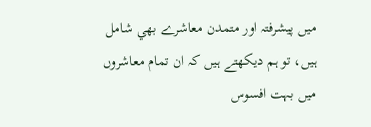ميں پيشرفتہ اور متمدن معاشرے بھي شامل ہيں، تو ہم ديکھتے ہيں کہ ان تمام معاشروں ميں بہت افسوس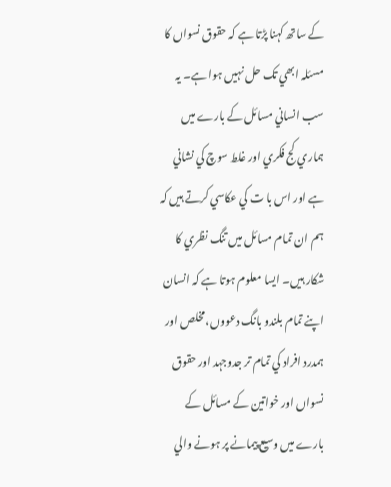کے ساتھ کہنا پڑتا ہے کہ حقوق نسواں کا مسئلہ ابھي تک حل نہيں ہوا ہے۔ يہ سب انساني مسائل کے بارے ميں ہماري کج فکري اور غلط سوچ کي نشاني ہے اور اس با ت کي عکاسي کرتے ہيں کہ ہم ان تمام مسائل ميں تنگ نظري کا شکار ہيں۔ ايسا معلوم ہوتا ہے کہ انسان اپنے تمام بلندو بانگ دعووں،مخلص اور ہمدرد افراد کي تمام تر جدوجہد اور حقوق نسواں اور خواتين کے مسائل کے بارے ميں وسيع پيمانے پر ہونے والي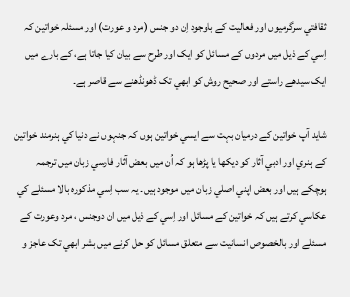ثقافتي سرگرميوں اور فعاليت کے باوجود اِن دو جنس (مرد و عورت) اور مسئلہ خواتين کہ اِسي کے ذيل ميں مردوں کے مسائل کو ايک اور طرح سے بيان کيا جاتا ہے، کے بارے ميں ايک سيدھے راستے اور صحيح روش کو ابھي تک ڈھونڈھنے سے قاصر ہے۔

شايد آپ خواتين کے درميان بہت سے ايسي خواتين ہوں کہ جنہوں نے دنيا کي ہنرمند خواتين کے ہنري اور ادبي آثار کو ديکھا يا پڑھا ہو کہ اُن ميں بعض آثار فارسي زبان ميں ترجمہ ہوچکے ہيں اور بعض اپني اصلي زبان ميں موجود ہيں۔ يہ سب اِسي مذکورہ بالا مسئلے کي عکاسي کرتے ہيں کہ خواتين کے مسائل اور اِسي کے ذيل ميں ان دوجنس ، مرد وعورت کے مسئلے اور بالخصوص انسانيت سے متعلق مسائل کو حل کرنے ميں بشر ابھي تک عاجز و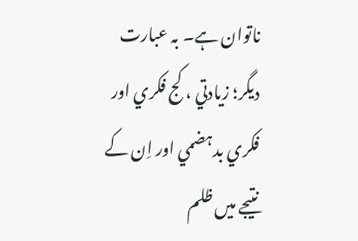ناتوان ہے۔ بہ عبارت ديگر؛ زيادتي ، کج فکري اور فکري بدہضمي اور اِن کے نتيجے ميں ظلم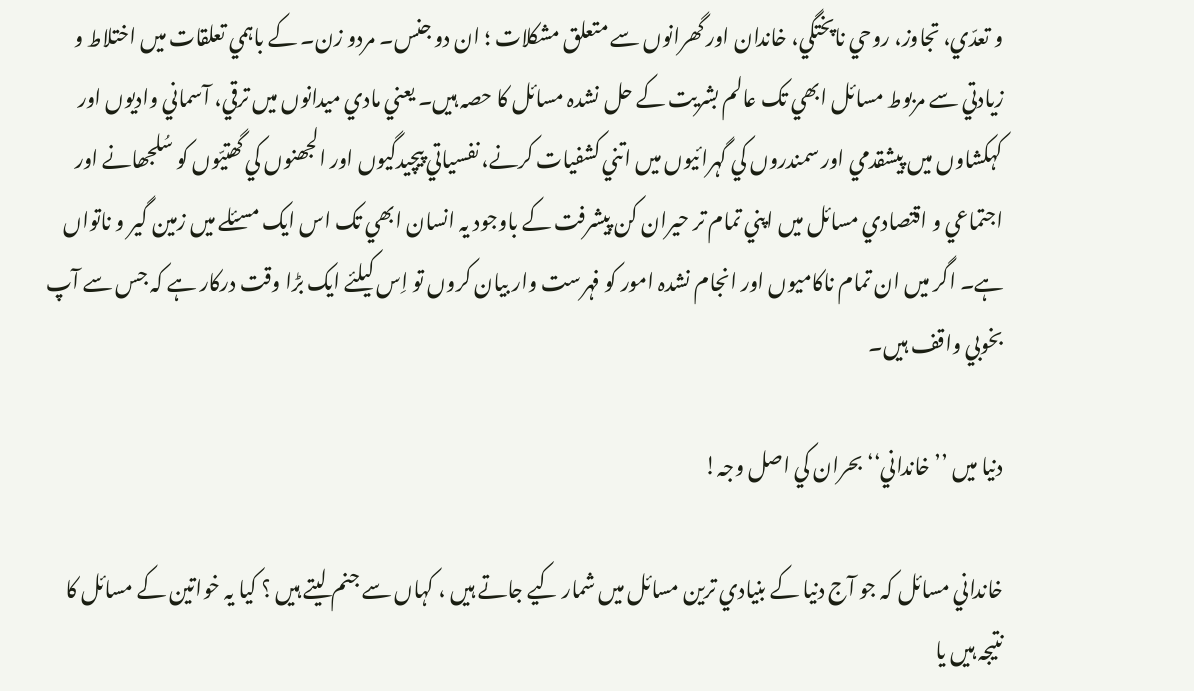و تعدّي، تجاوز، روحي ناپختگي، خاندان اور گھرانوں سے متعلق مشکلات ؛ ان دو جنس۔ مردو زن۔ کے باہمي تعلقات ميں اختلاط و زيادتي سے مربوط مسائل ابھي تک عالم بشريت کے حل نشدہ مسائل کا حصہ ہيں۔ يعني مادي ميدانوں ميں ترقي، آسماني واديوں اور کہکشاوں ميں پيشقدمي اور سمندروں کي گہرائيوں ميں اتني کشفيات کرنے، نفسياتي پيچيدگيوں اور الجھنوں کي گھتيّوں کو سُلجھانے اور اجتماعي و اقتصادي مسائل ميں اپني تمام تر حيران کن پيشرفت کے باوجود يہ انسان ابھي تک اس ايک مسئلے ميں زمين گير و ناتواں ہے۔ اگر ميں ان تمام ناکاميوں اور انجام نشدہ امور کو فہرست وار بيان کروں تو اِس کيلئے ايک بڑا وقت درکار ہے کہ جس سے آپ بخوبي واقف ہيں۔

دنيا ميں ’’خانداني‘‘ بحران کي اصل وجہ!

خانداني مسائل کہ جو آج دنيا کے بنيادي ترين مسائل ميں شمار کيے جاتے ہيں ، کہاں سے جنم ليتے ہيں ؟ کيا يہ خواتين کے مسائل کا نتيجہ ہيں يا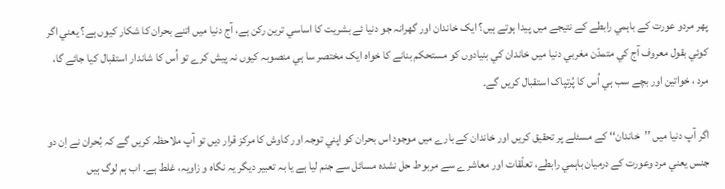پھر مردو عورت کے باہمي رابطے کے نتيجے ميں پيدا ہوتے ہيں؟ ايک خاندان اور گھرانہ جو دنيا ئے بشريت کا اساسي ترين رکن ہے، آج دنيا ميں اتنے بحران کا شکار کيوں ہے؟ يعني اگر کوئي بقول معروف آج کي متمدّن مغربي دنيا ميں خاندان کي بنيادوں کو مستحکم بنانے کا خواہ ايک مختصر سا ہي منصوبہ کيوں نہ پيش کرے تو اُس کا شاندار استقبال کيا جائے گا، مرد ، خواتين اور بچے سب ہي اُس کا پُرتپاک استقبال کريں گے۔

اگر آپ دنيا ميں ’’خاندان‘‘ کے مسئلے پر تحقيق کريں اور خاندان کے بارے ميں موجود اس بحران کو اپني توجہ اور کاوش کا مرکز قرار ديں تو آپ ملاحظہ کريں گے کہ بُحران نے اِن دو جنس يعني مرد وعورت کے درميان باہمي رابطے، تعلّقات اور معاشرے سے مربوط حل نشدہ مسائل سے جنم ليا ہے يا بہ تعبير ديگر يہ نگاہ و زاويہ، غلط ہے۔ اب ہم لوگ ہيں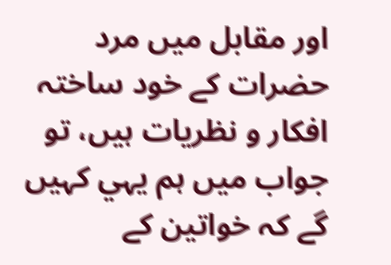اور مقابل ميں مرد حضرات کے خود ساختہ افکار و نظريات ہيں، تو جواب ميں ہم يہي کہيں گے کہ خواتين کے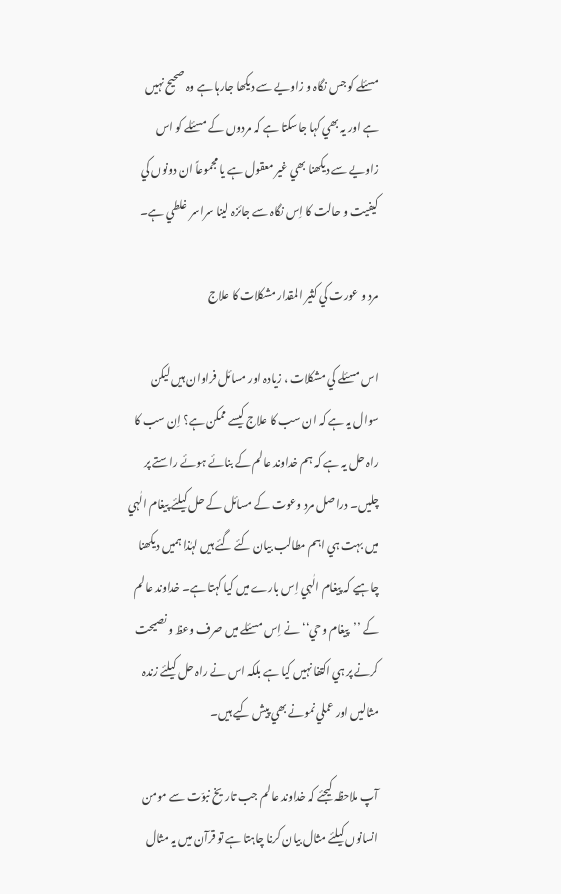مسئلے کو جس نگاہ و زاويے سے ديکھا جارہا ہے وہ صحيح نہيں ہے اور يہ بھي کہا جاسکتا ہے کہ مردوں کے مسئلے کو اس زاويے سے ديکھنا بھي غير معقول ہے يا مجموعاً ان دونوں کي کيفيت و حالت کا اِس نگاہ سے جائزہ لينا سراسر غلطي ہے۔

مرد و عورت کي کثير المقدار مشکلات کا علاج

اس مسئلے کي مشکلات ، زيادہ اور مسائل فراوان ہيں ليکن سوال يہ ہے کہ ان سب کا علاج کيسے ممکن ہے؟ اِن سب کا راہ حل يہ ہے کہ ہم خداوند عالم کے بنائے ہوئے راستے پر چليں۔ دراصل مرد وعوت کے مسائل کے حل کيلئے پيغام الٰہي ميں بہت ہي اہم مطالب بيان کئے گئے ہيں لہٰذا ہميں ديکھنا چاہيے کہ پيغام الٰہي اِس بارے ميں کيا کہتا ہے۔ خداوند عالم کے ’’پيغام وحي‘‘ نے اِس مسئلے ميں صرف وعظ و نصيحت کرنے پر ہي اکتفا نہيں کيا ہے بلکہ اس نے راہ حل کيلئے زندہ مثاليں اور عملي نمونے بھي پيش کيے ہيں۔

آپ ملاحظہ کيجئے کہ خداوند عالم جب تاريخ نبوّت سے مومن انسانوں کيلئے مثال بيان کرنا چاہتا ہے تو قرآن ميں يہ مثال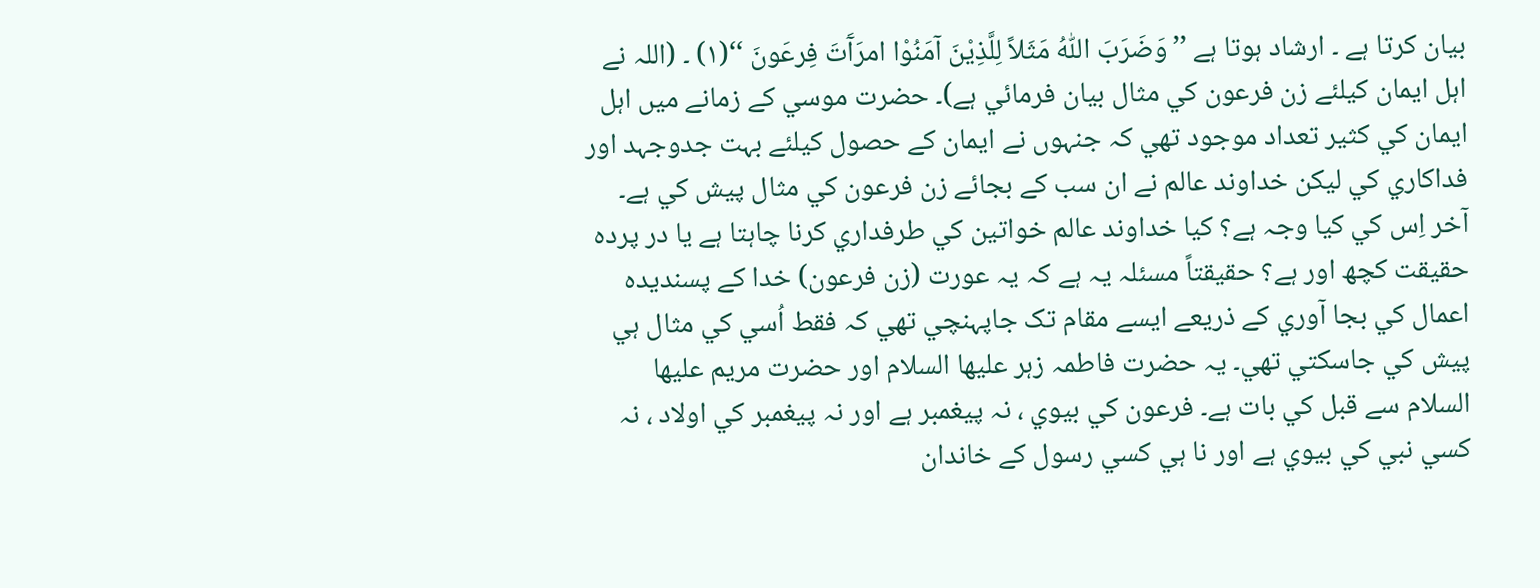بيان کرتا ہے ۔ ارشاد ہوتا ہے ’’وَضَرَبَ اللّٰهُ مَثَلاً لِلَّذِيْنَ آمَنُوْا امرَآَتَ فِرعَونَ ‘‘(۱) ۔ (اللہ نے اہل ايمان کيلئے زن فرعون کي مثال بيان فرمائي ہے)۔ حضرت موسي کے زمانے ميں اہل ايمان کي کثير تعداد موجود تھي کہ جنہوں نے ايمان کے حصول کيلئے بہت جدوجہد اور فداکاري کي ليکن خداوند عالم نے ان سب کے بجائے زن فرعون کي مثال پيش کي ہے۔ آخر اِس کي کيا وجہ ہے؟ کيا خداوند عالم خواتين کي طرفداري کرنا چاہتا ہے يا در پردہ حقيقت کچھ اور ہے؟ حقيقتاً مسئلہ يہ ہے کہ يہ عورت (زن فرعون) خدا کے پسنديدہ اعمال کي بجا آوري کے ذريعے ايسے مقام تک جاپہنچي تھي کہ فقط اُسي کي مثال ہي پيش کي جاسکتي تھي۔ يہ حضرت فاطمہ زہر علیھا السلام اور حضرت مريم علیھا السلام سے قبل کي بات ہے۔ فرعون کي بيوي ، نہ پيغمبر ہے اور نہ پيغمبر کي اولاد ، نہ کسي نبي کي بيوي ہے اور نا ہي کسي رسول کے خاندان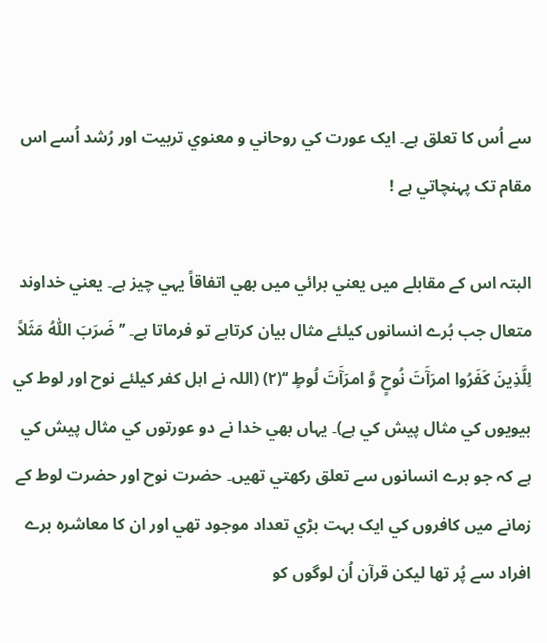سے اُس کا تعلق ہے۔ ايک عورت کي روحاني و معنوي تربيت اور رُشد اُسے اس مقام تک پہنچاتي ہے !

البتہ اس کے مقابلے ميں يعني برائي ميں بھي اتفاقاً يہي چيز ہے۔ يعني خداوند متعال جب بُرے انسانوں کيلئے مثال بيان کرتاہے تو فرماتا ہے۔ ’’ضَرَبَ اللّٰهُ مَثَلاً لِلَّذِينَ کَفَرُوا امرَآَتَ نُوحٍ وَّ امرَآَتَ لُوطٍ ‘‘(۲) (اللہ نے اہل کفر کيلئے نوح اور لوط کي بيويوں کي مثال پيش کي ہے)۔ يہاں بھي خدا نے دو عورتوں کي مثال پيش کي ہے کہ جو برے انسانوں سے تعلق رکھتي تھيں۔ حضرت نوح اور حضرت لوط کے زمانے ميں کافروں کي ايک بہت بڑي تعداد موجود تھي اور ان کا معاشرہ برے افراد سے پُر تھا ليکن قرآن اُن لوگوں کو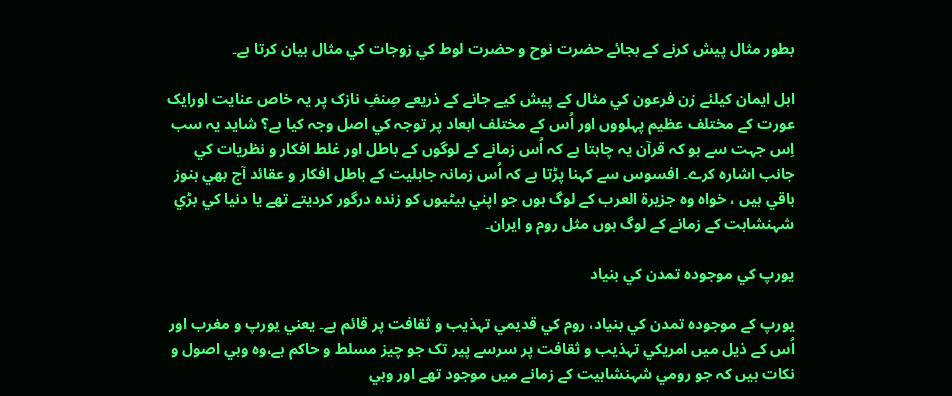بطور مثال پيش کرنے کے بجائے حضرت نوح و حضرت لوط کي زوجات کي مثال بيان کرتا ہے۔

اہل ايمان کيلئے زن فرعون کي مثال کے پيش کيے جانے کے ذريعے صِنفِ نازک پر يہ خاص عنايت اورايک عورت کے مختلف عظيم پہلووں اور اُس کے مختلف ابعاد پر توجہ کي اصل وجہ کيا ہے؟ شايد يہ سب اِس جہت سے ہو کہ قرآن يہ چاہتا ہے کہ اُس زمانے کے لوگوں کے باطل اور غلط افکار و نظريات کي جانب اشارہ کرے۔ افسوس سے کہنا پڑتا ہے کہ اُس زمانہ جاہليت کے باطل افکار و عقائد آج بھي ہنوز باقي ہيں ، خواہ وہ جزيرۃ العرب کے لوگ ہوں جو اپني بيٹيوں کو زندہ درگور کرديتے تھے يا دنيا کي بڑي شہنشاہت کے زمانے کے لوگ ہوں مثل روم و ايران۔

يورپ کي موجودہ تمدن کي بنياد

يورپ کے موجودہ تمدن کي بنياد، روم کي قديمي تہذيب و ثقافت پر قائم ہے۔ يعني يورپ و مغرب اور اُس کے ذيل ميں امريکي تہذيب و ثقافت پر سرسے پير تک جو چيز مسلط و حاکم ہے،وہ وہي اصول و نکات ہيں کہ جو رومي شہنشاہيت کے زمانے ميں موجود تھے اور وہي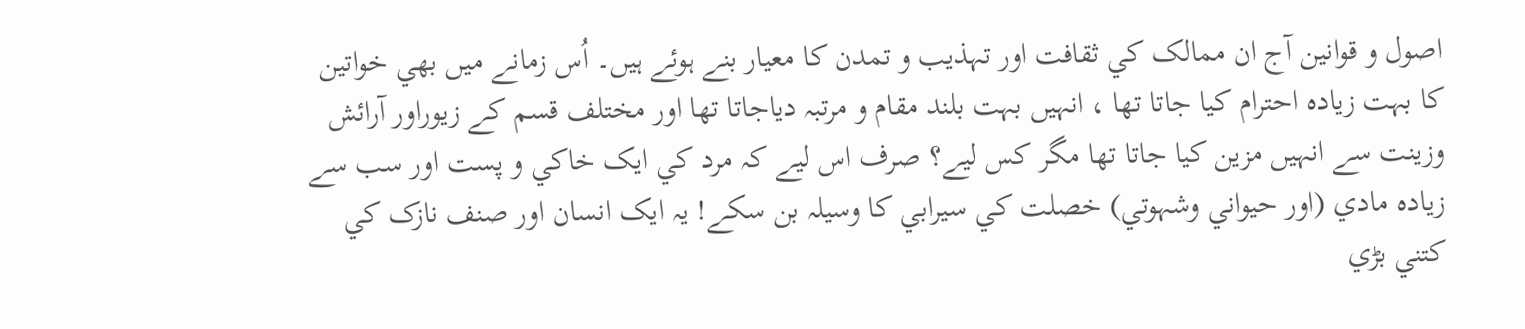اصول و قوانين آج ان ممالک کي ثقافت اور تہذيب و تمدن کا معيار بنے ہوئے ہيں۔ اُس زمانے ميں بھي خواتين کا بہت زيادہ احترام کيا جاتا تھا ، انہيں بہت بلند مقام و مرتبہ دياجاتا تھا اور مختلف قسم کے زيوراور آرائش وزينت سے انہيں مزين کيا جاتا تھا مگر کس ليے؟ صرف اس ليے کہ مرد کي ايک خاکي و پست اور سب سے زيادہ مادي (اور حيواني وشہوتي) خصلت کي سيرابي کا وسيلہ بن سکے! يہ ايک انسان اور صنف نازک کي کتني بڑي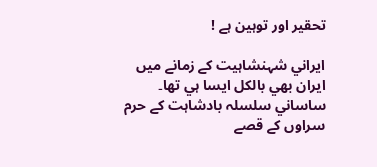تحقير اور توہين ہے !

ايراني شہنشاہيت کے زمانے ميں ايران بھي بالکل ايسا ہي تھا۔ ساساني سلسلہ بادشاہت کے حرم سراوں کے قصے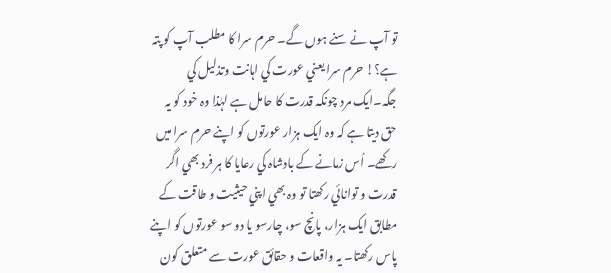تو آپ نے سنے ہوں گے۔ حرم سرا کا مطلب آپ کو پتہ ہے؟! حرم سرا يعني عورت کي اہانت وتذليل کي جگہ۔ايک مرد چونکہ قدرت کا حامل ہے لہٰذا وہ خود کو يہ حق ديتا ہے کہ وہ ايک ہزار عورتوں کو اپنے حرم سرا ميں رکھے۔ اُس زمانے کے بادشاہ کي رعايا کا ہر فرد بھي اگر قدرت و توانائي رکھتا تو وہ بھي اپني حيثيت و طاقت کے مطابق ايک ہزار، پانچ سو، چارسو يا دو سو عورتوں کو اپنے پاس رکھتا۔ يہ واقعات و حقائق عورت سے متعلق کون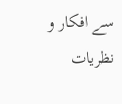سے افکار و نظريات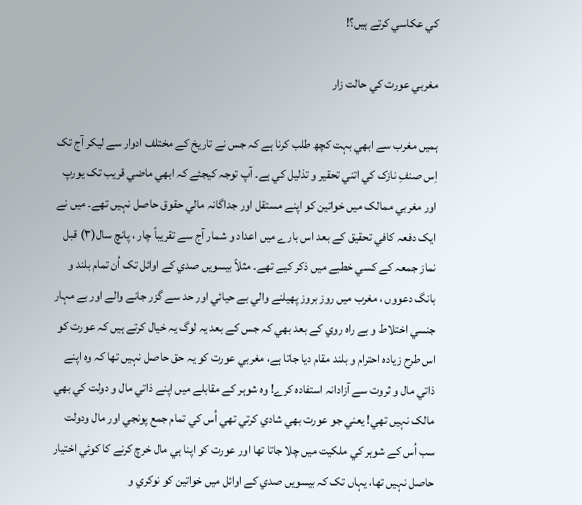کي عکاسي کرتے ہيں؟!

مغربي عورت کي حالت زار

ہميں مغرب سے ابھي بہت کچھ طلب کرنا ہے کہ جس نے تاريخ کے مختلف ادوار سے ليکر آج تک اِس صنفِ نازک کي اتني تحقير و تذليل کي ہے۔ آپ توجہ کيجئے کہ ابھي ماضي قريب تک يورپ اور مغربي ممالک ميں خواتين کو اپنے مستقل اور جداگانہ مالي حقوق حاصل نہيں تھے۔ ميں نے ايک دفعہ کافي تحقيق کے بعد اس بارے ميں اعداد و شمار آج سے تقريباً چار ، پانچ سال(۳) قبل نماز جمعہ کے کسي خطبے ميں ذکر کيے تھے۔ مثلاً بيسويں صدي کے اوائل تک اُن تمام بلند و بانگ دعووں ، مغرب ميں روز بروز پھيلنے والي بے حيائي اور حد سے گزر جانے والے اور بے مہار جنسي اختلاط و بے راہ روي کے بعد بھي کہ جس کے بعد يہ لوگ يہ خيال کرتے ہيں کہ عورت کو اس طرح زيادہ احترام و بلند مقام ديا جاتا ہے، مغربي عورت کو يہ حق حاصل نہيں تھا کہ وہ اپنے ذاتي مال و ثروت سے آزادانہ استفادہ کرے! وہ شوہر کے مقابلے ميں اپنے ذاتي مال و دولت کي بھي مالک نہيں تھي! يعني جو عورت بھي شادي کرتي تھي اُس کي تمام جمع پونجي اور مال ودولت سب اُس کے شوہر کي ملکيت ميں چلا جاتا تھا اور عورت کو اپنا ہي مال خرچ کرنے کا کوئي اختيار حاصل نہيں تھا، يہاں تک کہ بيسويں صدي کے اوائل ميں خواتين کو نوکري و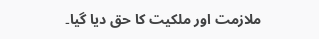ملازمت اور ملکيت کا حق ديا گيا۔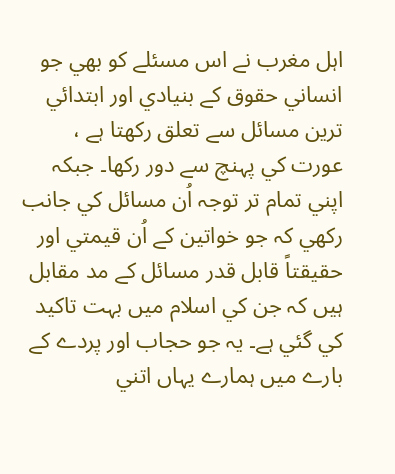اہل مغرب نے اس مسئلے کو بھي جو انساني حقوق کے بنيادي اور ابتدائي ترين مسائل سے تعلق رکھتا ہے ، عورت کي پہنچ سے دور رکھا۔ جبکہ اپني تمام تر توجہ اُن مسائل کي جانب رکھي کہ جو خواتين کے اُن قيمتي اور حقيقتاً قابل قدر مسائل کے مد مقابل ہيں کہ جن کي اسلام ميں بہت تاکيد کي گئي ہے۔ يہ جو حجاب اور پردے کے بارے ميں ہمارے يہاں اتني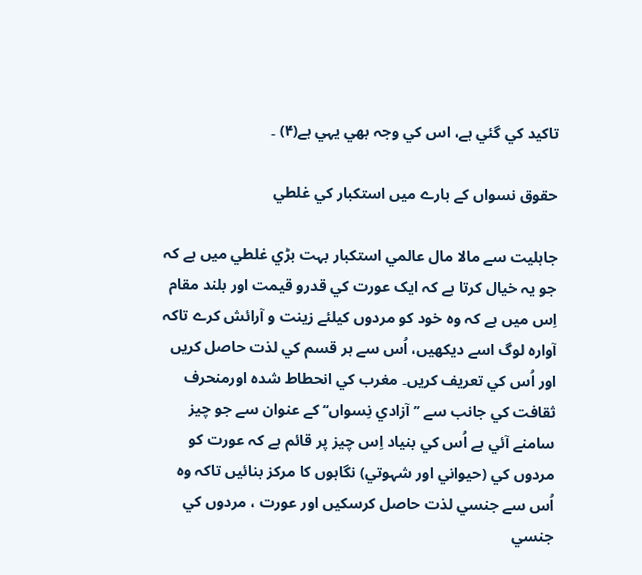تاکيد کي گئي ہے، اس کي وجہ بھي يہي ہے(۴) ۔

حقوق نسواں کے بارے ميں استکبار کي غلطي

جاہليت سے مالا مال عالمي استکبار بہت بڑي غلطي ميں ہے کہ جو يہ خيال کرتا ہے کہ ايک عورت کي قدرو قيمت اور بلند مقام اِس ميں ہے کہ وہ خود کو مردوں کيلئے زينت و آرائش کرے تاکہ آوارہ لوگ اسے ديکھيں، اُس سے ہر قسم کي لذت حاصل کريں اور اُس کي تعريف کريں۔ مغرب کي انحطاط شدہ اورمنحرف ثقافت کي جانب سے ’’آزادي نِسواں‘‘ کے عنوان سے جو چيز سامنے آئي ہے اُس کي بنياد اِس چيز پر قائم ہے کہ عورت کو مردوں کي (حيواني اور شہوتي) نگاہوں کا مرکز بنائيں تاکہ وہ اُس سے جنسي لذت حاصل کرسکيں اور عورت ، مردوں کي جنسي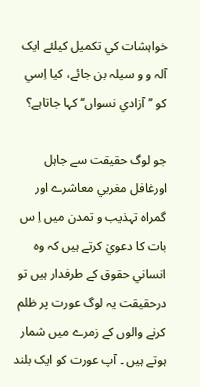خواہشات کي تکميل کيلئے ايک آلہ و و سيلہ بن جائے، کيا اِسي کو ’’آزادي نسواں‘‘ کہا جاتاہے؟

جو لوگ حقيقت سے جاہل اورغافل مغربي معاشرے اور گمراہ تہذيب و تمدن ميں اِ س بات کا دعويٰ کرتے ہيں کہ وہ انساني حقوق کے طرفدار ہيں تو درحقيقت يہ لوگ عورت پر ظلم کرنے والوں کے زمرے ميں شمار ہوتے ہيں ۔ آپ عورت کو ايک بلند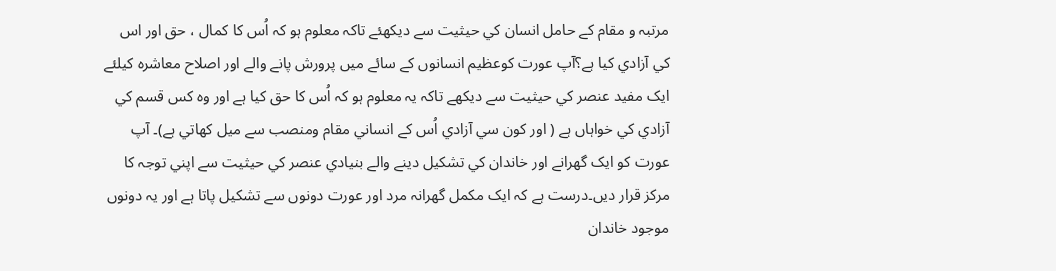مرتبہ و مقام کے حامل انسان کي حيثيت سے ديکھئے تاکہ معلوم ہو کہ اُس کا کمال ، حق اور اس کي آزادي کيا ہے؟آپ عورت کوعظيم انسانوں کے سائے ميں پرورش پانے والے اور اصلاح معاشرہ کيلئے ايک مفيد عنصر کي حيثيت سے ديکھے تاکہ يہ معلوم ہو کہ اُس کا حق کيا ہے اور وہ کس قسم کي آزادي کي خواہاں ہے ( اور کون سي آزادي اُس کے انساني مقام ومنصب سے ميل کھاتي ہے)۔ آپ عورت کو ايک گھرانے اور خاندان کي تشکيل دينے والے بنيادي عنصر کي حيثيت سے اپني توجہ کا مرکز قرار ديں۔درست ہے کہ ايک مکمل گھرانہ مرد اور عورت دونوں سے تشکيل پاتا ہے اور يہ دونوں موجود خاندان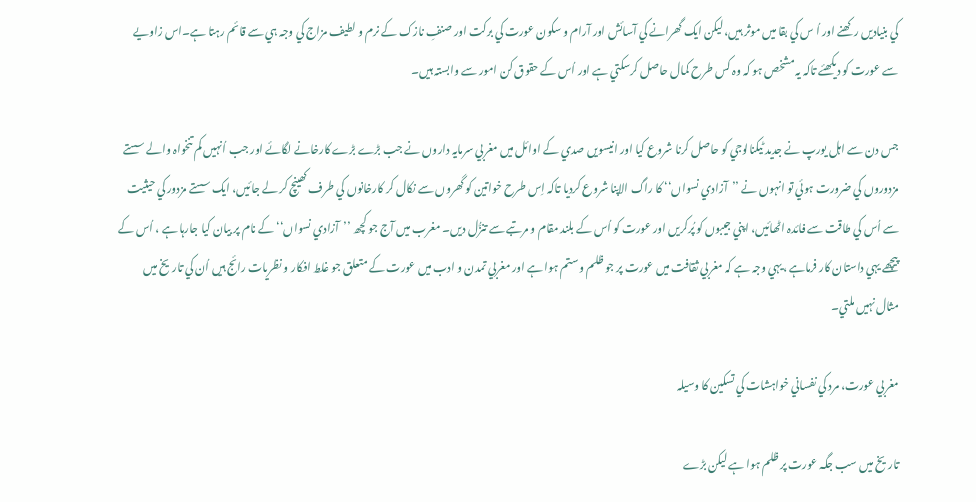کي بنياديں رکھنے اور اُ س کي بقا ميں موثر ہيں، ليکن ايک گھرانے کي آسائش اور آرام و سکون عورت کي برکت اور صنفِ نازک کے نرم و لطيف مزاج کي وجہ ہي سے قائم رہتا ہے۔اس زاويے سے عورت کو ديکھئے تاکہ يہ مشخص ہو کہ وہ کس طرح کمال حاصل کرسکتي ہے اور اُس کے حقوق کن امور سے وابستہ ہيں۔

جس دن سے اہل يورپ نے جديد ٹيکنالوجي کو حاصل کرنا شروع کيا اور انيسويں صدي کے اوائل ميں مغربي سرمايہ داروں نے جب بڑے بڑے کارخانے لگائے اور جب اُنہيں کم تنخواہ والے سستے مزدوروں کي ضرورت ہوئي تو انہوں نے ’’آزادي نسواں‘‘ کا راگ الاپنا شروع کرديا تاکہ اِس طرح خواتين کو گھروں سے نکال کر کارخانوں کي طرف کھينچ کر لے جائيں، ايک سستے مزدور کي حيثيت سے اُس کي طاقت سے فائدہ اٹھائيں، اپني جيبوں کو پُرکريں اور عورت کو اُس کے بلند مقام و مرتبے سے تنزُّل ديں۔ مغرب ميں آج جو کچھ ’’آزادي نسواں‘‘ کے نام پر بيان کيا جارہا ہے ، اُس کے پيچھے يہي داستان کار فرماہے ،يہي وجہ ہے کہ مغربي ثقافت ميں عورت پر جو ظلم و ستم ہوا ہے اور مغربي تمدن و ادب ميں عورت کے متعلق جو غلط افکار و نظريات رائج ہيں اُن کي تاريخ ميں مثال نہيں ملتي۔

مغربي عورت، مرد کي نفساني خواہشات کي تسکين کا وسيلہ

تاريخ ميں سب جگہ عورت پر ظلم ہوا ہے ليکن بڑے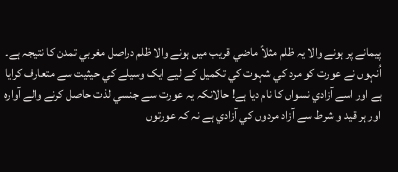پيمانے پر ہونے والا يہ ظلم مثلاً ماضي قريب ميں ہونے والا ظلم دراصل مغربي تمدن کا نتيجہ ہے۔ اُنہوں نے عورت کو مرد کي شہوت کي تکميل کے ليے ايک وسيلے کي حيثيت سے متعارف کرايا ہے اور اسے آزادي نسواں کا نام ديا ہے! حالانکہ يہ عورت سے جنسي لذت حاصل کرنے والے آوارہ اور ہر قيد و شرط سے آزاد مردوں کي آزادي ہے نہ کہ عورتوں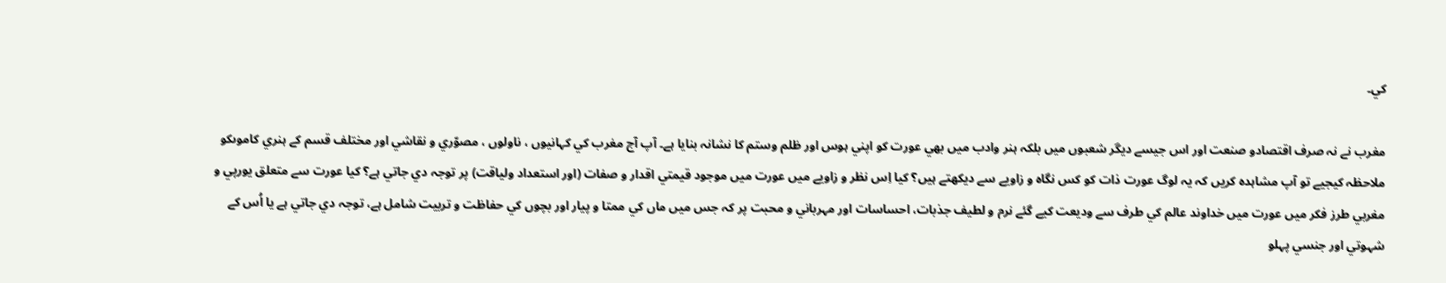کي۔

مغرب نے نہ صرف اقتصادو صنعت اور اس جيسے ديگر شعبوں ميں بلکہ ہنر وادب ميں بھي عورت کو اپني ہوس اور ظلم وستم کا نشانہ بنايا ہے۔ آپ آج مغرب کي کہانيوں ، ناولوں ، مصوّري و نقاشي اور مختلف قسم کے ہنري کاموںکو ملاحظہ کيجيے تو آپ مشاہدہ کريں کہ يہ لوگ عورت ذات کو کس نگاہ و زاويے سے ديکھتے ہيں؟ کيا اِس نظر و زاويے ميں عورت ميں موجود قيمتي اقدار و صفات (اور استعداد ولياقت) پر توجہ دي جاتي ہے؟ کيا عورت سے متعلق يورپي و مغربي طرز فکر ميں عورت ميں خداوند عالم کي طرف سے وديعت کيے گئے نرم و لطيف جذبات، احساسات اور مہرباني و محبت پر کہ جس ميں ماں کي ممتا و پيار اور بچوں کي حفاظت و تربيت شامل ہے، توجہ دي جاتي ہے يا اُس کے شہوتي اور جنسي پہلو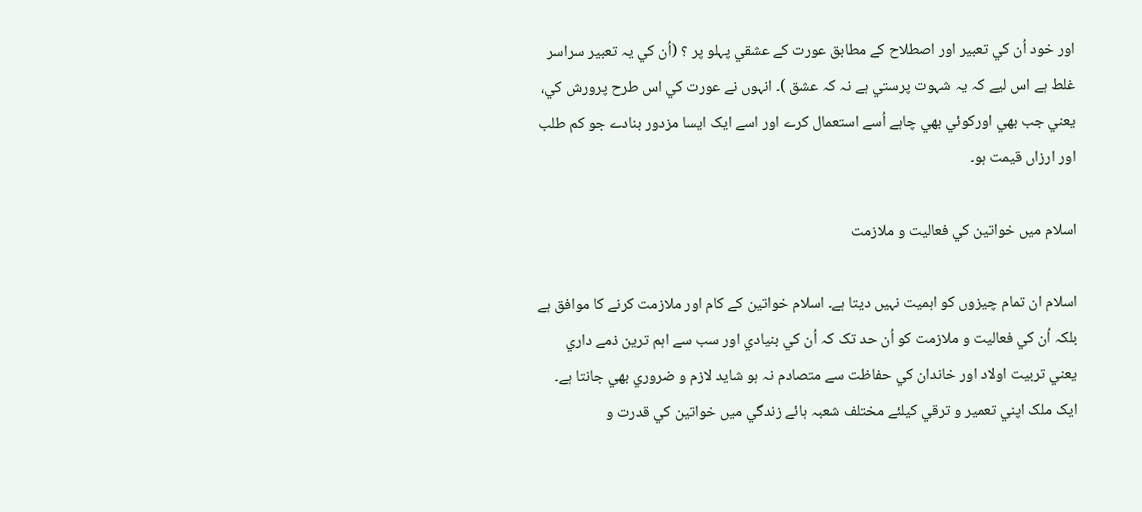اور خود اُن کي تعبير اور اصطلاح کے مطابق عورت کے عشقي پہلو پر ؟ (اُن کي يہ تعبير سراسر غلط ہے اس ليے کہ يہ شہوت پرستي ہے نہ کہ عشق )۔ انہوں نے عورت کي اس طرح پرورش کي، يعني جب بھي اورکوئي بھي چاہے اُسے استعمال کرے اور اسے ايک ايسا مزدور بنادے جو کم طلب اور ارزاں قيمت ہو۔

اسلام ميں خواتين کي فعاليت و ملازمت

اسلام ان تمام چيزوں کو اہميت نہيں ديتا ہے۔ اسلام خواتين کے کام اور ملازمت کرنے کا موافق ہے بلکہ اُن کي فعاليت و ملازمت کو اُن حد تک کہ اُن کي بنيادي اور سب سے اہم ترين ذمے داري يعني تربيت اولاد اور خاندان کي حفاظت سے متصادم نہ ہو شايد لازم و ضروري بھي جانتا ہے۔ ايک ملک اپني تعمير و ترقي کيلئے مختلف شعبہ ہائے زندگي ميں خواتين کي قدرت و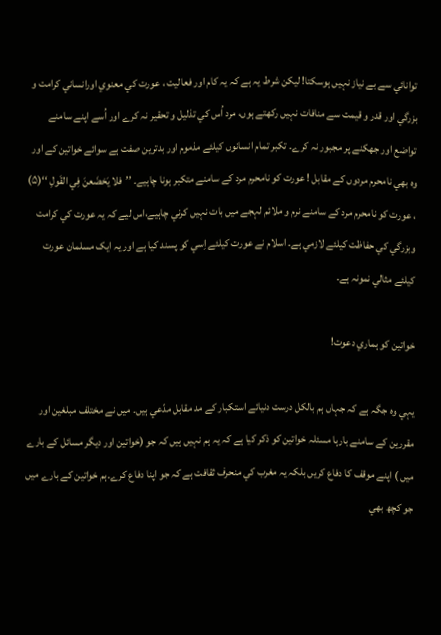توانائي سے بے نياز نہيں ہوسکتا! ليکن شرط يہ ہے کہ يہ کام اور فعاليت ، عورت کي معنوي اورانساني کرامت و بزرگي اور قدر و قيمت سے منافات نہيں رکھتے ہوں، مرد اُس کي تذليل و تحقير نہ کرے اور اُسے اپنے سامنے تواضع اور جھکنے پر مجبور نہ کرے۔ تکبر تمام انسانوں کيلئے مذموم اور بدترين صفت ہے سوائے خواتين کے اور وہ بھي نامحرم مردوں کے مقابل ! عورت کو نامحرم مرد کے سامنے متکبر ہونا چاہيے۔ ’’فلا يَخضَعنَ فِي القَولِ ‘‘(۵) ، عورت کو نامحرم مرد کے سامنے نرم و ملائم لہجے ميں بات نہيں کرني چاہيے،اس ليے کہ يہ عورت کي کرامت وبزرگي کي حفاظت کيلئے لازمي ہے۔ اسلام نے عورت کيلئے اِسي کو پسند کيا ہے اور يہ ايک مسلمان عورت کيلئے مثالي نمونہ ہے۔

خواتين کو ہماري دعوت!

يہي وہ جگہ ہے کہ جہاں ہم بالکل درست دنيائے استکبار کے مد مقابل مدّعي ہيں۔ ميں نے مختلف مبلغين اور مقررين کے سامنے بارہا مسئلہ خواتين کو ذکر کيا ہے کہ يہ ہم نہيں ہيں کہ جو (خواتين اور ديگر مسائل کے بارے ميں ) اپنے موقف کا دفاع کريں بلکہ يہ مغرب کي منحرف ثقافت ہے کہ جو اپنا دفاع کرے۔ہم خواتين کے بارے ميں جو کچھ بھي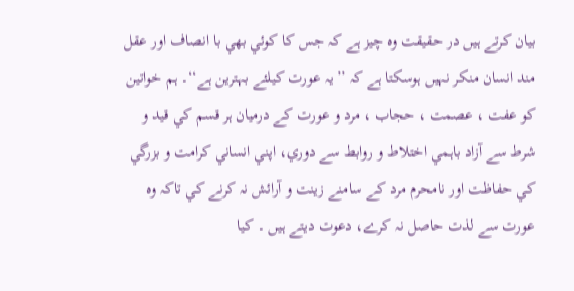بيان کرتے ہيں در حقيقت وہ چيز ہے کہ جس کا کوئي بھي با انصاف اور عقل مند انسان منکر نہيں ہوسکتا ہے کہ ’’يہ عورت کيلئے بہترين ہے‘‘۔ ہم خواتين کو عفت ، عصمت ، حجاب ، مرد و عورت کے درميان ہر قسم کي قيد و شرط سے آزاد باہمي اختلاط و روابط سے دوري، اپني انساني کرامت و بزرگي کي حفاظت اور نامحرم مرد کے سامنے زينت و آرائش نہ کرنے کي تاکہ وہ عورت سے لذت حاصل نہ کرے، دعوت ديتے ہيں ۔ کيا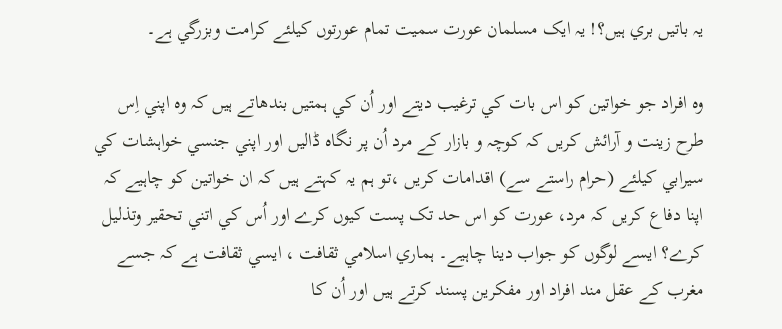يہ باتيں بري ہيں؟! يہ ايک مسلمان عورت سميت تمام عورتوں کيلئے کرامت وبزرگي ہے۔

وہ افراد جو خواتين کو اس بات کي ترغيب ديتے اور اُن کي ہمتيں بندھاتے ہيں کہ وہ اپني اِس طرح زينت و آرائش کريں کہ کوچہ و بازار کے مرد اُن پر نگاہ ڈاليں اور اپني جنسي خواہشات کي سيرابي کيلئے (حرام راستے سے) اقدامات کريں ،تو ہم يہ کہتے ہيں کہ ان خواتين کو چاہيے کہ اپنا دفاع کريں کہ مرد، عورت کو اس حد تک پست کيوں کرے اور اُس کي اتني تحقير وتذليل کرے؟ ايسے لوگوں کو جواب دينا چاہيے۔ ہماري اسلامي ثقافت ، ايسي ثقافت ہے کہ جسے مغرب کے عقل مند افراد اور مفکرين پسند کرتے ہيں اور اُن کا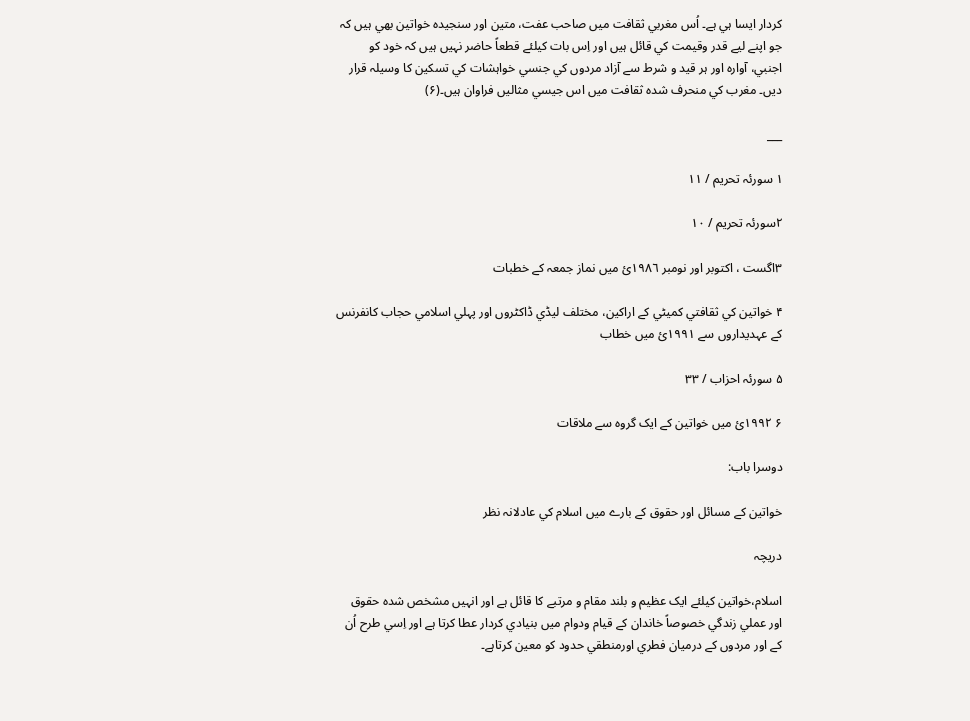کردار ايسا ہي ہے۔ اُس مغربي ثقافت ميں صاحب عفت، متين اور سنجيدہ خواتين بھي ہيں کہ جو اپنے ليے قدر وقيمت کي قائل ہيں اور اِس بات کيلئے قطعاً حاضر نہيں ہيں کہ خود کو اجنبي، آوارہ اور ہر قيد و شرط سے آزاد مردوں کي جنسي خواہشات کي تسکين کا وسيلہ قرار ديں۔ مغرب کي منحرف شدہ ثقافت ميں اس جيسي مثاليں فراوان ہيں۔(۶)

___

١ سورئہ تحريم / ١١

٢سورئہ تحريم / ١٠

۳اگست ، اکتوبر اور نومبر ١٩٨٦ئ ميں نماز جمعہ کے خطبات

۴ خواتين کي ثقافتي کميٹي کے اراکين، مختلف ليڈي ڈاکٹروں اور پہلي اسلامي حجاب کانفرنس کے عہديداروں سے ١٩٩١ئ ميں خطاب

۵ سورئہ احزاب / ٣٣

۶ ١٩٩٢ئ ميں خواتين کے ايک گروہ سے ملاقات

دوسرا باب:

خواتين کے مسائل اور حقوق کے بارے ميں اسلام کي عادلانہ نظر

دريچہ

اسلام،خواتين کيلئے ايک عظيم و بلند مقام و مرتبے کا قائل ہے اور انہيں مشخص شدہ حقوق اور عملي زندگي خصوصاً خاندان کے قيام ودوام ميں بنيادي کردار عطا کرتا ہے اور اِسي طرح اُن کے اور مردوں کے درميان فطري اورمنطقي حدود کو معين کرتاہے۔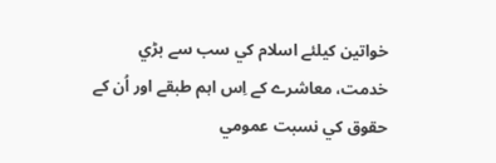خواتين کيلئے اسلام کي سب سے بڑي خدمت، معاشرے کے اِس اہم طبقے اور اُن کے حقوق کي نسبت عمومي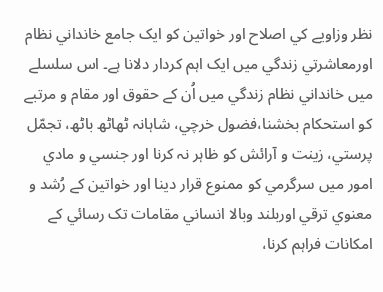نظر وزاويے کي اصلاح اور خواتين کو ايک جامع خانداني نظام اورمعاشرتي زندگي ميں ايک اہم کردار دلانا ہے۔ اس سلسلے ميں خانداني نظام زندگي ميں اُن کے حقوق اور مقام و مرتبے کو استحکام بخشنا،فضول خرچي، شاہانہ ٹھاٹھ باٹھ، تجمّل پرستي، زينت و آرائش کو ظاہر نہ کرنا اور جنسي و مادي امور ميں سرگرمي کو ممنوع قرار دينا اور خواتين کے رُشد و معنوي ترقي اوربلند وبالا انساني مقامات تک رسائي کے امکانات فراہم کرنا،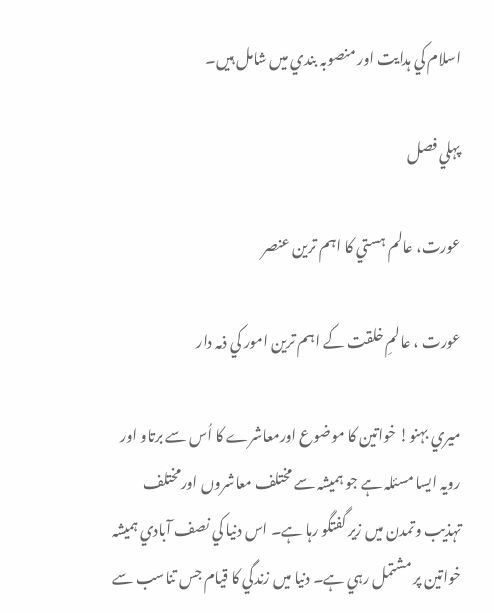اسلام کي ہدايت اور منصوبہ بندي ميں شامل ہيں۔

پہلي فصل

عورت، عالم ہستي کا اہم ترين عنصر

عورت ، عالمِ خلقت کے اہم ترين امور کي ذمہ دار

ميري بہنو! خواتين کا موضوع اورمعاشرے کا اُس سے برتاو اور رويہ ايسا مسئلہ ہے جو ہميشہ سے مختلف معاشروں اورمختلف تہذيب وتمدن ميں زير گفتگو رہا ہے۔ اس دنيا کي نصف آبادي ہميشہ خواتين پر مشتمل رہي ہے۔ دنيا ميں زندگي کا قيام جس تناسب سے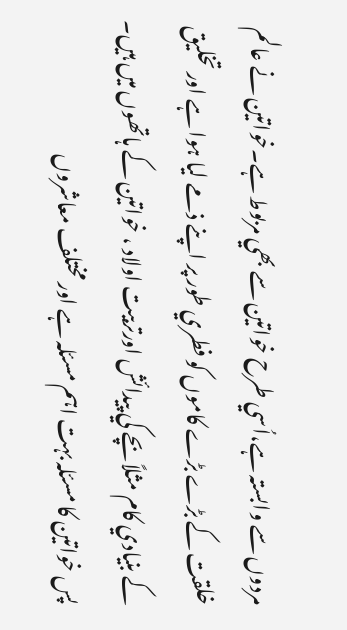مردوں سے وابستہ ہے،اُسي طرح خواتين سے بھي مربوط ہے۔خواتين نے عالم خلقت کے بڑے بڑے کاموں کو فطري طور پر اپنے ذمے ليا ہوا ہے اور تخليق کے بنيادي کام مثلاًبچے کي پيدائش اورتربيت اولاد ، خواتين کے ہاتھوں ميں ہيں۔ پس خواتين کا مسئلہ بہت اہم مسئلہ ہے اور مختلف معاشروں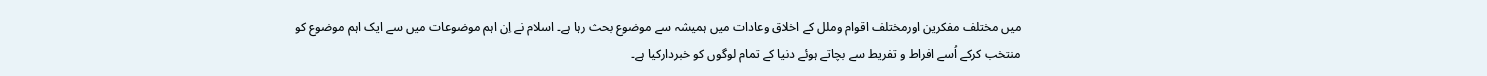ميں مختلف مفکرين اورمختلف اقوام وملل کے اخلاق وعادات ميں ہميشہ سے موضوع بحث رہا ہے۔ اسلام نے اِن اہم موضوعات ميں سے ايک اہم موضوع کو منتخب کرکے اُسے افراط و تفريط سے بچاتے ہوئے دنيا کے تمام لوگوں کو خبردارکيا ہے۔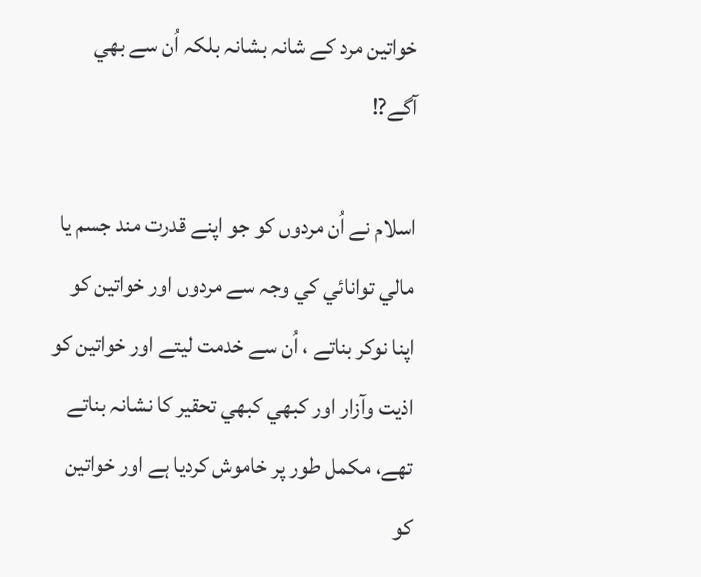خواتين مرد کے شانہ بشانہ بلکہ اُن سے بھي آگے?!

اسلام نے اُن مردوں کو جو اپنے قدرت مند جسم يا مالي توانائي کي وجہ سے مردوں اور خواتين کو اپنا نوکر بناتے ، اُن سے خدمت ليتے اور خواتين کو اذيت وآزار اور کبھي کبھي تحقير کا نشانہ بناتے تھے، مکمل طور پر خاموش کرديا ہے اور خواتين کو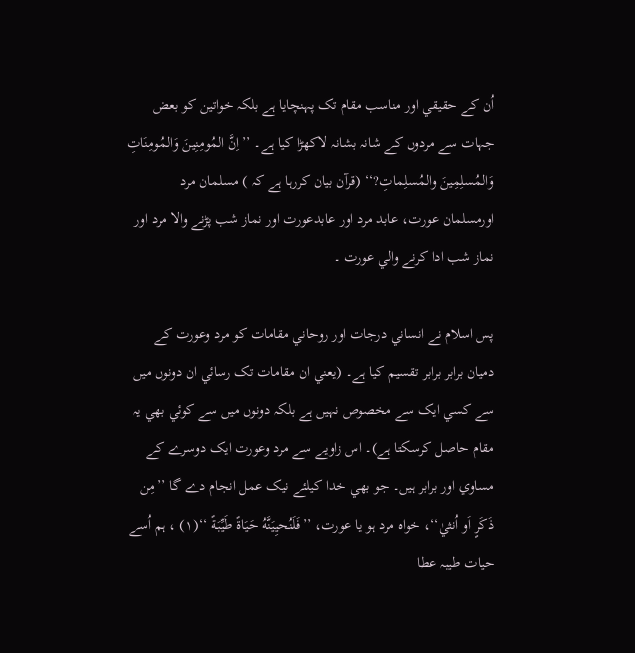اُن کے حقيقي اور مناسب مقام تک پہنچايا ہے بلکہ خواتين کو بعض جہات سے مردوں کے شانہ بشانہ لاکھڑا کيا ہے۔ ’’اِنَّ المُومِنِينَ وَالمُومِنَاتِ وَالمُسلِمِينَ والمُسلِماتِ?‘‘ (قرآن بيان کررہا ہے کہ ) مسلمان مرد اورمسلمان عورت، عابد مرد اور عابدعورت اور نماز شب پڑنے والا مرد اور نماز شب ادا کرنے والي عورت ۔

پس اسلام نے انساني درجات اور روحاني مقامات کو مرد وعورت کے دميان برابر برابر تقسيم کيا ہے۔ (يعني ان مقامات تک رسائي ان دونوں ميں سے کسي ايک سے مخصوص نہيں ہے بلکہ دونوں ميں سے کوئي بھي يہ مقام حاصل کرسکتا ہے)۔ اس زاويے سے مرد وعورت ايک دوسرے کے مساوي اور برابر ہيں۔ جو بھي خدا کيلئے نيک عمل انجام دے گا ’’مِن ذَکَرٍ اَو اُنثيٰ‘‘، خواہ مرد ہو يا عورت، ’’فَلَنُحيِيَنَّهُ حَيَاةً طَيِّبَةً ‘‘(۱) ، ہم اُسے حيات طيبہ عطا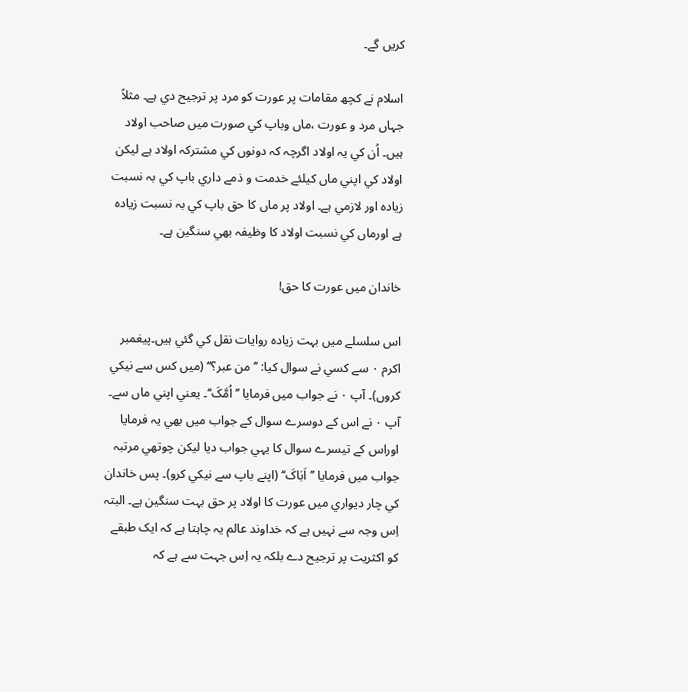کريں گے۔

اسلام نے کچھ مقامات پر عورت کو مرد پر ترجيح دي ہے۔ مثلاً جہاں مرد و عورت ،ماں وباپ کي صورت ميں صاحب اولاد ہيں۔ اُن کي يہ اولاد اگرچہ کہ دونوں کي مشترکہ اولاد ہے ليکن اولاد کي اپني ماں کيلئے خدمت و ذمے داري باپ کي بہ نسبت زيادہ اور لازمي ہے۔ اولاد پر ماں کا حق باپ کي بہ نسبت زيادہ ہے اورماں کي نسبت اولاد کا وظيفہ بھي سنگين ہے۔

خاندان ميں عورت کا حق!

اس سلسلے ميں بہت زيادہ روايات نقل کي گئي ہيں۔پيغمبر اکرم ۰ سے کسي نے سوال کيا: ’’من عبر؟‘‘ (ميں کس سے نيکي کروں)۔ آپ ۰ نے جواب ميں فرمايا ’’اُمَّکَ‘‘۔ يعني اپني ماں سے۔ آپ ۰ نے اس کے دوسرے سوال کے جواب ميں بھي يہ فرمايا اوراس کے تيسرے سوال کا يہي جواب ديا ليکن چوتھي مرتبہ جواب ميں فرمايا ’’اَبَاکَ‘‘ (اپنے باپ سے نيکي کرو)۔ پس خاندان کي چار ديواري ميں عورت کا اولاد پر حق بہت سنگين ہے۔ البتہ اِس وجہ سے نہيں ہے کہ خداوند عالم يہ چاہتا ہے کہ ايک طبقے کو اکثريت پر ترجيح دے بلکہ يہ اِس جہت سے ہے کہ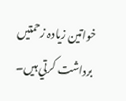خواتين زيادہ زحمتيں برداشت کرتي ہيں۔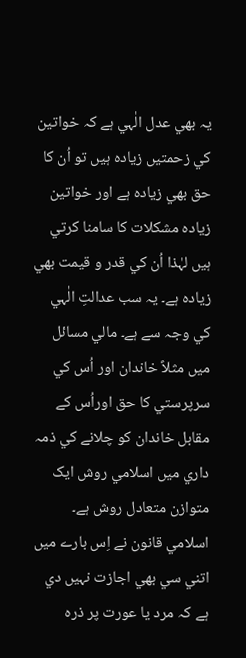يہ بھي عدل الٰہي ہے کہ خواتين کي زحمتيں زيادہ ہيں تو اُن کا حق بھي زيادہ ہے اور خواتين زيادہ مشکلات کا سامنا کرتي ہيں لہٰذا اُن کي قدر و قيمت بھي زيادہ ہے۔ يہ سب عدالتِ الٰہي کي وجہ سے ہے۔ مالي مسائل ميں مثلاً خاندان اور اُس کي سرپرستي کا حق اوراُس کے مقابل خاندان کو چلانے کي ذمہ داري ميں اسلامي روش ايک متوازن متعادل روش ہے۔ اسلامي قانون نے اِس بارے ميں اتني سي بھي اجازت نہيں دي ہے کہ مرد يا عورت پر ذرہ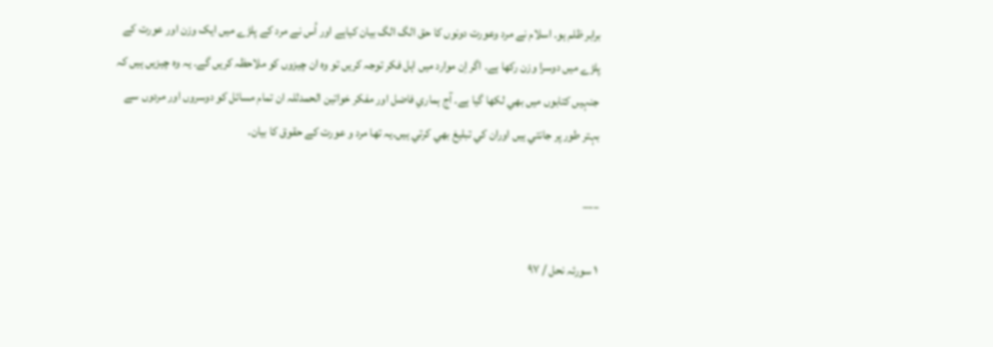برابر ظلم ہو۔ اسلام نے مرد وعورت دونوں کا حق الگ الگ بيان کياہے اور اُس نے مرد کے پلڑے ميں ايک وزن اور عورت کے پلڑے ميں دوسرا وزن رکھا ہے۔ اگر اِن موارد ميں اہل فکر توجہ کريں تو وہ ان چيزوں کو ملاحظہ کريں گے۔ يہ وہ چيزيں ہيں کہ جنہيں کتابوں ميں بھي لکھا گيا ہے۔ آج ہماري فاضل اور مفکر خواتين الحمدللہ ان تمام مسائل کو دوسروں اور مردوں سے بہتر طور پر جانتي ہيں اوران کي تبليغ بھي کرتي ہيں۔يہ تھا مرد و عورت کے حقوق کا بيان۔

___

١ سورئہ نحل / ٩٧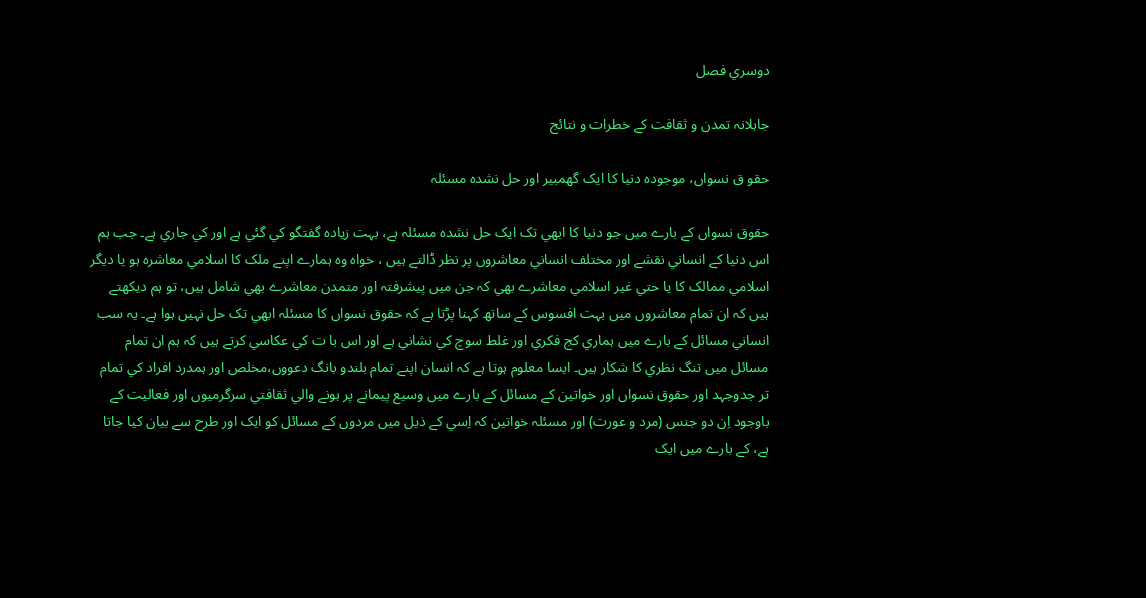دوسري فصل

جاہلانہ تمدن و ثقافت کے خطرات و نتائج

حقو ق نسواں، موجودہ دنيا کا ايک گھمبير اور حل نشدہ مسئلہ

حقوق نسواں کے بارے ميں جو دنيا کا ابھي تک ايک حل نشدہ مسئلہ ہے، بہت زيادہ گفتگو کي گئي ہے اور کي جاري ہے۔ جب ہم اس دنيا کے انساني نقشے اور مختلف انساني معاشروں پر نظر ڈالتے ہيں ، خواہ وہ ہمارے اپنے ملک کا اسلامي معاشرہ ہو يا ديگر اسلامي ممالک کا يا حتي غير اسلامي معاشرے بھي کہ جن ميں پيشرفتہ اور متمدن معاشرے بھي شامل ہيں، تو ہم ديکھتے ہيں کہ ان تمام معاشروں ميں بہت افسوس کے ساتھ کہنا پڑتا ہے کہ حقوق نسواں کا مسئلہ ابھي تک حل نہيں ہوا ہے۔ يہ سب انساني مسائل کے بارے ميں ہماري کج فکري اور غلط سوچ کي نشاني ہے اور اس با ت کي عکاسي کرتے ہيں کہ ہم ان تمام مسائل ميں تنگ نظري کا شکار ہيں۔ ايسا معلوم ہوتا ہے کہ انسان اپنے تمام بلندو بانگ دعووں،مخلص اور ہمدرد افراد کي تمام تر جدوجہد اور حقوق نسواں اور خواتين کے مسائل کے بارے ميں وسيع پيمانے پر ہونے والي ثقافتي سرگرميوں اور فعاليت کے باوجود اِن دو جنس (مرد و عورت) اور مسئلہ خواتين کہ اِسي کے ذيل ميں مردوں کے مسائل کو ايک اور طرح سے بيان کيا جاتا ہے، کے بارے ميں ايک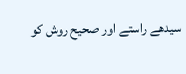سيدھے راستے اور صحيح روش کو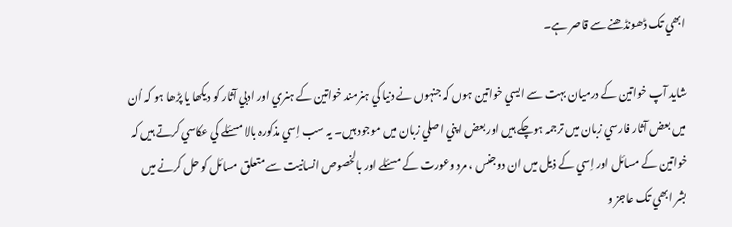ابھي تک ڈھونڈھنے سے قاصر ہے۔

شايد آپ خواتين کے درميان بہت سے ايسي خواتين ہوں کہ جنہوں نے دنيا کي ہنرمند خواتين کے ہنري اور ادبي آثار کو ديکھا يا پڑھا ہو کہ اُن ميں بعض آثار فارسي زبان ميں ترجمہ ہوچکے ہيں اور بعض اپني اصلي زبان ميں موجود ہيں۔ يہ سب اِسي مذکورہ بالا مسئلے کي عکاسي کرتے ہيں کہ خواتين کے مسائل اور اِسي کے ذيل ميں ان دوجنس ، مرد وعورت کے مسئلے اور بالخصوص انسانيت سے متعلق مسائل کو حل کرنے ميں بشر ابھي تک عاجز و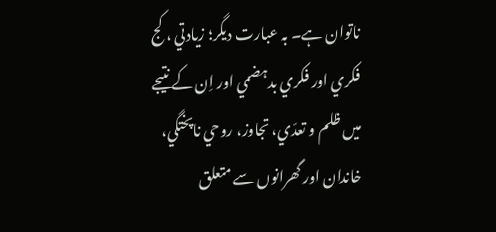ناتوان ہے۔ بہ عبارت ديگر؛ زيادتي ، کج فکري اور فکري بدہضمي اور اِن کے نتيجے ميں ظلم و تعدّي، تجاوز، روحي ناپختگي، خاندان اور گھرانوں سے متعلق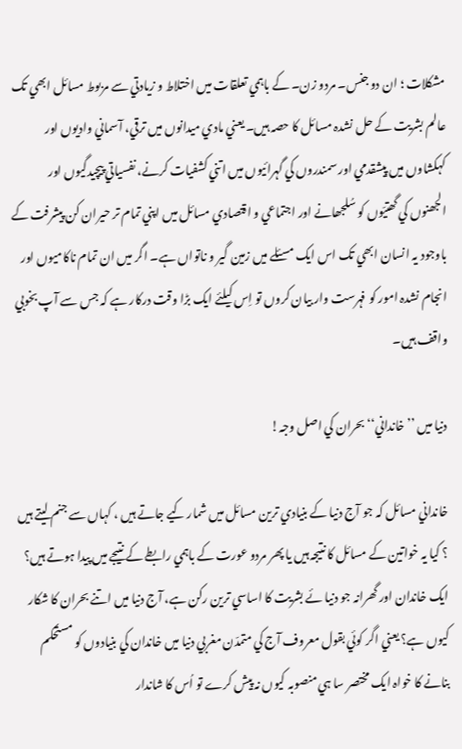مشکلات ؛ ان دو جنس۔ مردو زن۔ کے باہمي تعلقات ميں اختلاط و زيادتي سے مربوط مسائل ابھي تک عالم بشريت کے حل نشدہ مسائل کا حصہ ہيں۔ يعني مادي ميدانوں ميں ترقي، آسماني واديوں اور کہکشاوں ميں پيشقدمي اور سمندروں کي گہرائيوں ميں اتني کشفيات کرنے، نفسياتي پيچيدگيوں اور الجھنوں کي گھتيّوں کو سُلجھانے اور اجتماعي و اقتصادي مسائل ميں اپني تمام تر حيران کن پيشرفت کے باوجود يہ انسان ابھي تک اس ايک مسئلے ميں زمين گير و ناتواں ہے۔ اگر ميں ان تمام ناکاميوں اور انجام نشدہ امور کو فہرست وار بيان کروں تو اِس کيلئے ايک بڑا وقت درکار ہے کہ جس سے آپ بخوبي واقف ہيں۔

دنيا ميں ’’خانداني‘‘ بحران کي اصل وجہ!

خانداني مسائل کہ جو آج دنيا کے بنيادي ترين مسائل ميں شمار کيے جاتے ہيں ، کہاں سے جنم ليتے ہيں ؟ کيا يہ خواتين کے مسائل کا نتيجہ ہيں يا پھر مردو عورت کے باہمي رابطے کے نتيجے ميں پيدا ہوتے ہيں؟ ايک خاندان اور گھرانہ جو دنيا ئے بشريت کا اساسي ترين رکن ہے، آج دنيا ميں اتنے بحران کا شکار کيوں ہے؟ يعني اگر کوئي بقول معروف آج کي متمدّن مغربي دنيا ميں خاندان کي بنيادوں کو مستحکم بنانے کا خواہ ايک مختصر سا ہي منصوبہ کيوں نہ پيش کرے تو اُس کا شاندار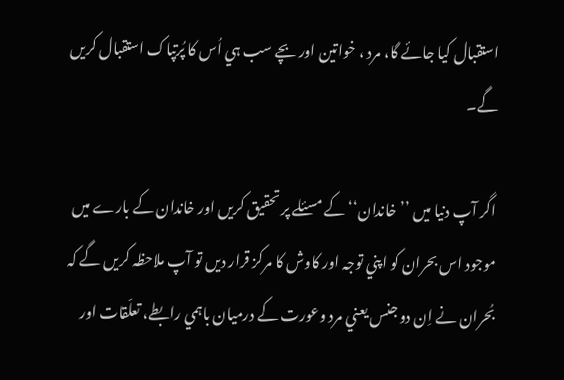استقبال کيا جائے گا، مرد ، خواتين اور بچے سب ہي اُس کا پُرتپاک استقبال کريں گے۔

اگر آپ دنيا ميں ’’خاندان‘‘ کے مسئلے پر تحقيق کريں اور خاندان کے بارے ميں موجود اس بحران کو اپني توجہ اور کاوش کا مرکز قرار ديں تو آپ ملاحظہ کريں گے کہ بُحران نے اِن دو جنس يعني مرد وعورت کے درميان باہمي رابطے، تعلّقات اور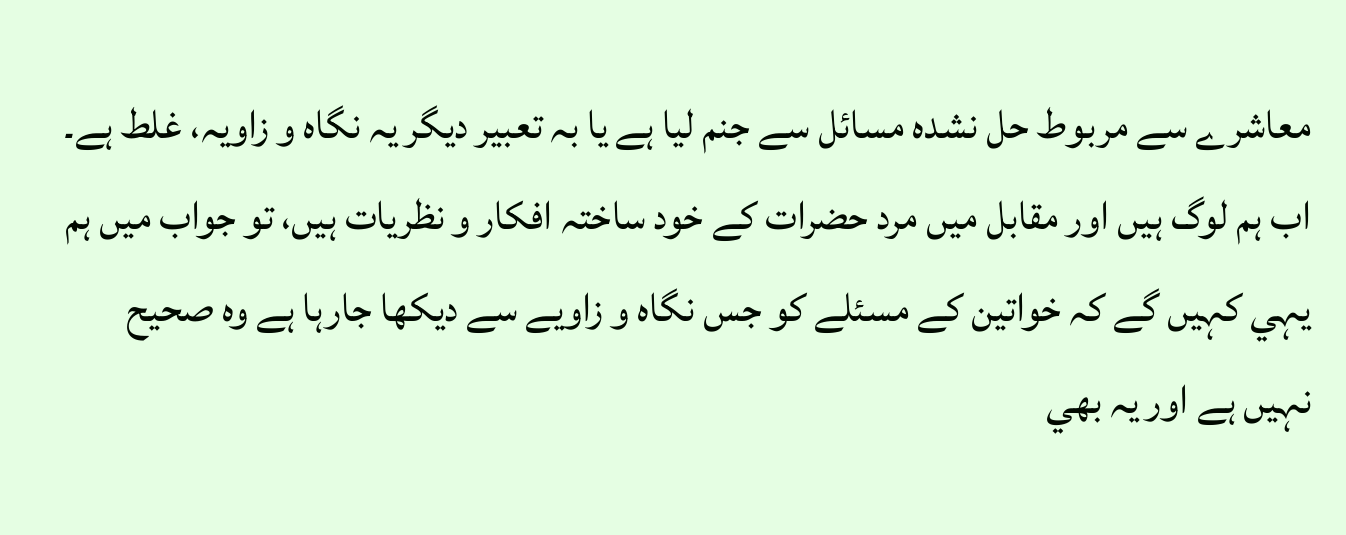معاشرے سے مربوط حل نشدہ مسائل سے جنم ليا ہے يا بہ تعبير ديگر يہ نگاہ و زاويہ، غلط ہے۔ اب ہم لوگ ہيں اور مقابل ميں مرد حضرات کے خود ساختہ افکار و نظريات ہيں، تو جواب ميں ہم يہي کہيں گے کہ خواتين کے مسئلے کو جس نگاہ و زاويے سے ديکھا جارہا ہے وہ صحيح نہيں ہے اور يہ بھي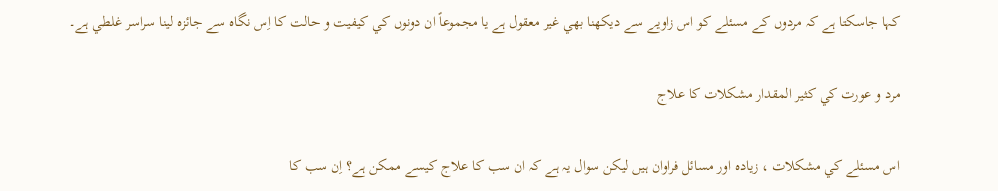کہا جاسکتا ہے کہ مردوں کے مسئلے کو اس زاويے سے ديکھنا بھي غير معقول ہے يا مجموعاً ان دونوں کي کيفيت و حالت کا اِس نگاہ سے جائزہ لينا سراسر غلطي ہے۔

مرد و عورت کي کثير المقدار مشکلات کا علاج

اس مسئلے کي مشکلات ، زيادہ اور مسائل فراوان ہيں ليکن سوال يہ ہے کہ ان سب کا علاج کيسے ممکن ہے؟ اِن سب کا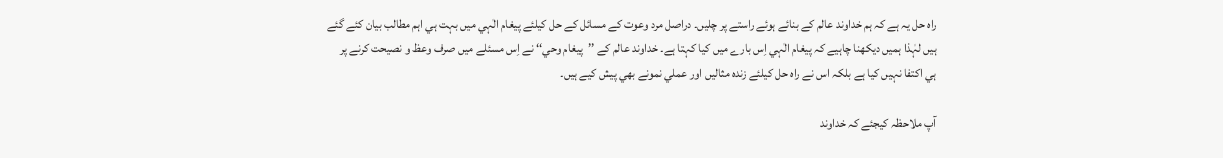راہ حل يہ ہے کہ ہم خداوند عالم کے بنائے ہوئے راستے پر چليں۔ دراصل مرد وعوت کے مسائل کے حل کيلئے پيغام الٰہي ميں بہت ہي اہم مطالب بيان کئے گئے ہيں لہٰذا ہميں ديکھنا چاہيے کہ پيغام الٰہي اِس بارے ميں کيا کہتا ہے۔ خداوند عالم کے ’’پيغام وحي‘‘ نے اِس مسئلے ميں صرف وعظ و نصيحت کرنے پر ہي اکتفا نہيں کيا ہے بلکہ اس نے راہ حل کيلئے زندہ مثاليں اور عملي نمونے بھي پيش کيے ہيں۔

آپ ملاحظہ کيجئے کہ خداوند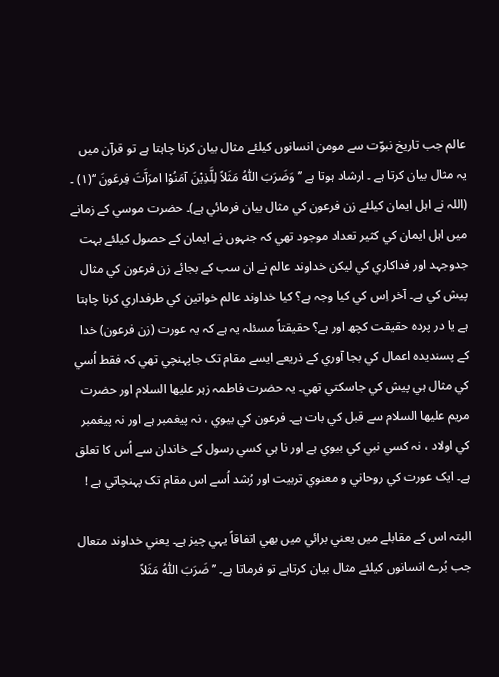عالم جب تاريخ نبوّت سے مومن انسانوں کيلئے مثال بيان کرنا چاہتا ہے تو قرآن ميں يہ مثال بيان کرتا ہے ۔ ارشاد ہوتا ہے ’’وَضَرَبَ اللّٰهُ مَثَلاً لِلَّذِيْنَ آمَنُوْا امرَآَتَ فِرعَونَ ‘‘(۱) ۔ (اللہ نے اہل ايمان کيلئے زن فرعون کي مثال بيان فرمائي ہے)۔ حضرت موسي کے زمانے ميں اہل ايمان کي کثير تعداد موجود تھي کہ جنہوں نے ايمان کے حصول کيلئے بہت جدوجہد اور فداکاري کي ليکن خداوند عالم نے ان سب کے بجائے زن فرعون کي مثال پيش کي ہے۔ آخر اِس کي کيا وجہ ہے؟ کيا خداوند عالم خواتين کي طرفداري کرنا چاہتا ہے يا در پردہ حقيقت کچھ اور ہے؟ حقيقتاً مسئلہ يہ ہے کہ يہ عورت (زن فرعون) خدا کے پسنديدہ اعمال کي بجا آوري کے ذريعے ايسے مقام تک جاپہنچي تھي کہ فقط اُسي کي مثال ہي پيش کي جاسکتي تھي۔ يہ حضرت فاطمہ زہر علیھا السلام اور حضرت مريم علیھا السلام سے قبل کي بات ہے۔ فرعون کي بيوي ، نہ پيغمبر ہے اور نہ پيغمبر کي اولاد ، نہ کسي نبي کي بيوي ہے اور نا ہي کسي رسول کے خاندان سے اُس کا تعلق ہے۔ ايک عورت کي روحاني و معنوي تربيت اور رُشد اُسے اس مقام تک پہنچاتي ہے !

البتہ اس کے مقابلے ميں يعني برائي ميں بھي اتفاقاً يہي چيز ہے۔ يعني خداوند متعال جب بُرے انسانوں کيلئے مثال بيان کرتاہے تو فرماتا ہے۔ ’’ضَرَبَ اللّٰهُ مَثَلاً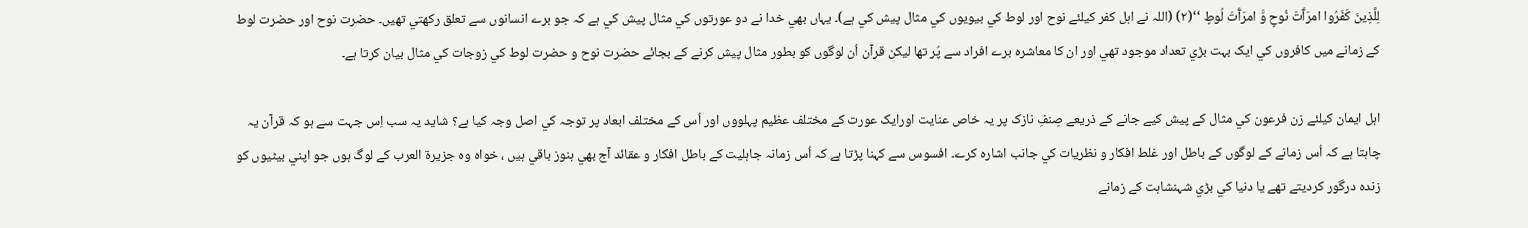لِلَّذِينَ کَفَرُوا امرَآَتَ نُوحٍ وَّ امرَآَتَ لُوطٍ ‘‘(۲) (اللہ نے اہل کفر کيلئے نوح اور لوط کي بيويوں کي مثال پيش کي ہے)۔ يہاں بھي خدا نے دو عورتوں کي مثال پيش کي ہے کہ جو برے انسانوں سے تعلق رکھتي تھيں۔ حضرت نوح اور حضرت لوط کے زمانے ميں کافروں کي ايک بہت بڑي تعداد موجود تھي اور ان کا معاشرہ برے افراد سے پُر تھا ليکن قرآن اُن لوگوں کو بطور مثال پيش کرنے کے بجائے حضرت نوح و حضرت لوط کي زوجات کي مثال بيان کرتا ہے۔

اہل ايمان کيلئے زن فرعون کي مثال کے پيش کيے جانے کے ذريعے صِنفِ نازک پر يہ خاص عنايت اورايک عورت کے مختلف عظيم پہلووں اور اُس کے مختلف ابعاد پر توجہ کي اصل وجہ کيا ہے؟ شايد يہ سب اِس جہت سے ہو کہ قرآن يہ چاہتا ہے کہ اُس زمانے کے لوگوں کے باطل اور غلط افکار و نظريات کي جانب اشارہ کرے۔ افسوس سے کہنا پڑتا ہے کہ اُس زمانہ جاہليت کے باطل افکار و عقائد آج بھي ہنوز باقي ہيں ، خواہ وہ جزيرۃ العرب کے لوگ ہوں جو اپني بيٹيوں کو زندہ درگور کرديتے تھے يا دنيا کي بڑي شہنشاہت کے زمانے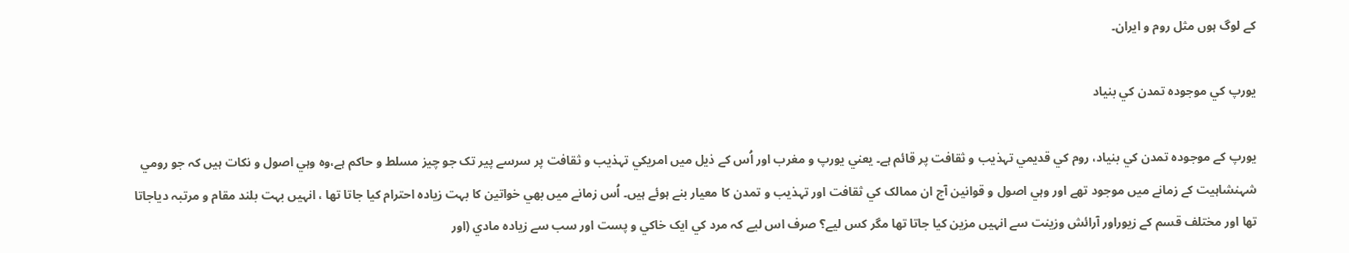کے لوگ ہوں مثل روم و ايران۔

يورپ کي موجودہ تمدن کي بنياد

يورپ کے موجودہ تمدن کي بنياد، روم کي قديمي تہذيب و ثقافت پر قائم ہے۔ يعني يورپ و مغرب اور اُس کے ذيل ميں امريکي تہذيب و ثقافت پر سرسے پير تک جو چيز مسلط و حاکم ہے،وہ وہي اصول و نکات ہيں کہ جو رومي شہنشاہيت کے زمانے ميں موجود تھے اور وہي اصول و قوانين آج ان ممالک کي ثقافت اور تہذيب و تمدن کا معيار بنے ہوئے ہيں۔ اُس زمانے ميں بھي خواتين کا بہت زيادہ احترام کيا جاتا تھا ، انہيں بہت بلند مقام و مرتبہ دياجاتا تھا اور مختلف قسم کے زيوراور آرائش وزينت سے انہيں مزين کيا جاتا تھا مگر کس ليے؟ صرف اس ليے کہ مرد کي ايک خاکي و پست اور سب سے زيادہ مادي (اور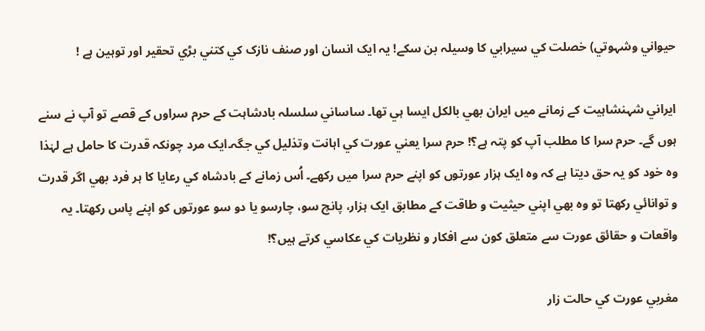حيواني وشہوتي) خصلت کي سيرابي کا وسيلہ بن سکے! يہ ايک انسان اور صنف نازک کي کتني بڑي تحقير اور توہين ہے !

ايراني شہنشاہيت کے زمانے ميں ايران بھي بالکل ايسا ہي تھا۔ ساساني سلسلہ بادشاہت کے حرم سراوں کے قصے تو آپ نے سنے ہوں گے۔ حرم سرا کا مطلب آپ کو پتہ ہے؟! حرم سرا يعني عورت کي اہانت وتذليل کي جگہ۔ايک مرد چونکہ قدرت کا حامل ہے لہٰذا وہ خود کو يہ حق ديتا ہے کہ وہ ايک ہزار عورتوں کو اپنے حرم سرا ميں رکھے۔ اُس زمانے کے بادشاہ کي رعايا کا ہر فرد بھي اگر قدرت و توانائي رکھتا تو وہ بھي اپني حيثيت و طاقت کے مطابق ايک ہزار، پانچ سو، چارسو يا دو سو عورتوں کو اپنے پاس رکھتا۔ يہ واقعات و حقائق عورت سے متعلق کون سے افکار و نظريات کي عکاسي کرتے ہيں؟!

مغربي عورت کي حالت زار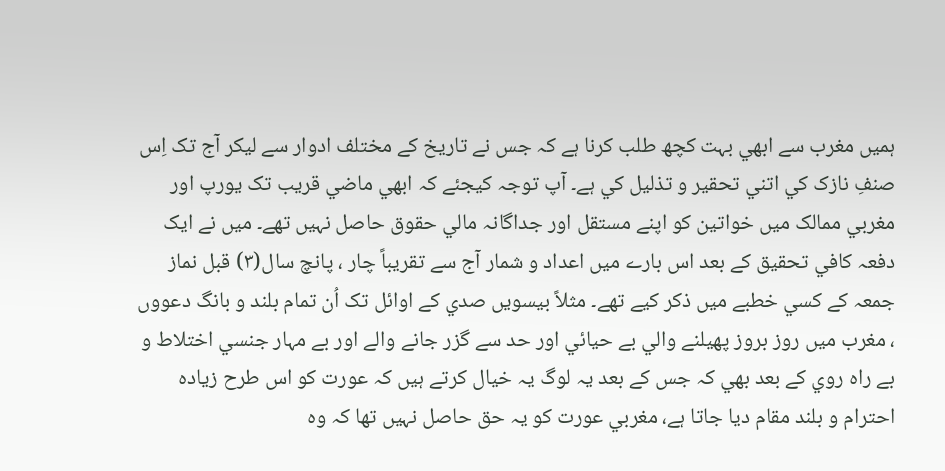ہميں مغرب سے ابھي بہت کچھ طلب کرنا ہے کہ جس نے تاريخ کے مختلف ادوار سے ليکر آج تک اِس صنفِ نازک کي اتني تحقير و تذليل کي ہے۔ آپ توجہ کيجئے کہ ابھي ماضي قريب تک يورپ اور مغربي ممالک ميں خواتين کو اپنے مستقل اور جداگانہ مالي حقوق حاصل نہيں تھے۔ ميں نے ايک دفعہ کافي تحقيق کے بعد اس بارے ميں اعداد و شمار آج سے تقريباً چار ، پانچ سال(۳) قبل نماز جمعہ کے کسي خطبے ميں ذکر کيے تھے۔ مثلاً بيسويں صدي کے اوائل تک اُن تمام بلند و بانگ دعووں ، مغرب ميں روز بروز پھيلنے والي بے حيائي اور حد سے گزر جانے والے اور بے مہار جنسي اختلاط و بے راہ روي کے بعد بھي کہ جس کے بعد يہ لوگ يہ خيال کرتے ہيں کہ عورت کو اس طرح زيادہ احترام و بلند مقام ديا جاتا ہے، مغربي عورت کو يہ حق حاصل نہيں تھا کہ وہ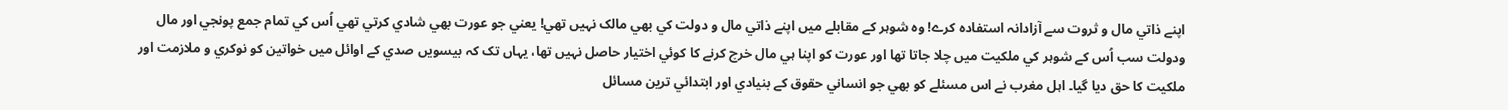اپنے ذاتي مال و ثروت سے آزادانہ استفادہ کرے! وہ شوہر کے مقابلے ميں اپنے ذاتي مال و دولت کي بھي مالک نہيں تھي! يعني جو عورت بھي شادي کرتي تھي اُس کي تمام جمع پونجي اور مال ودولت سب اُس کے شوہر کي ملکيت ميں چلا جاتا تھا اور عورت کو اپنا ہي مال خرچ کرنے کا کوئي اختيار حاصل نہيں تھا، يہاں تک کہ بيسويں صدي کے اوائل ميں خواتين کو نوکري و ملازمت اور ملکيت کا حق ديا گيا۔ اہل مغرب نے اس مسئلے کو بھي جو انساني حقوق کے بنيادي اور ابتدائي ترين مسائل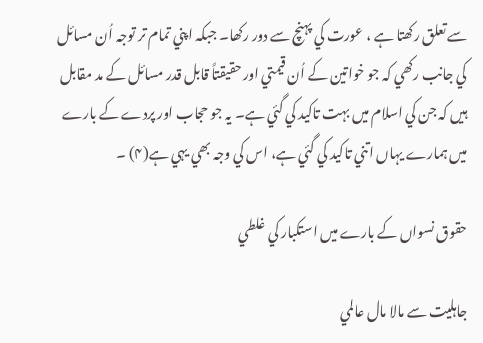سے تعلق رکھتا ہے ، عورت کي پہنچ سے دور رکھا۔ جبکہ اپني تمام تر توجہ اُن مسائل کي جانب رکھي کہ جو خواتين کے اُن قيمتي اور حقيقتاً قابل قدر مسائل کے مد مقابل ہيں کہ جن کي اسلام ميں بہت تاکيد کي گئي ہے۔ يہ جو حجاب اور پردے کے بارے ميں ہمارے يہاں اتني تاکيد کي گئي ہے، اس کي وجہ بھي يہي ہے(۴) ۔

حقوق نسواں کے بارے ميں استکبار کي غلطي

جاہليت سے مالا مال عالمي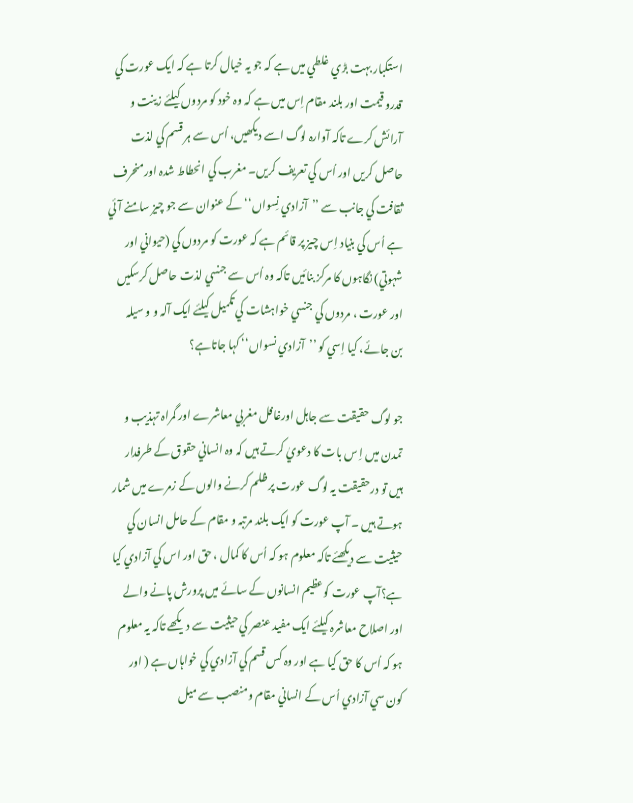استکبار بہت بڑي غلطي ميں ہے کہ جو يہ خيال کرتا ہے کہ ايک عورت کي قدرو قيمت اور بلند مقام اِس ميں ہے کہ وہ خود کو مردوں کيلئے زينت و آرائش کرے تاکہ آوارہ لوگ اسے ديکھيں، اُس سے ہر قسم کي لذت حاصل کريں اور اُس کي تعريف کريں۔ مغرب کي انحطاط شدہ اورمنحرف ثقافت کي جانب سے ’’آزادي نِسواں‘‘ کے عنوان سے جو چيز سامنے آئي ہے اُس کي بنياد اِس چيز پر قائم ہے کہ عورت کو مردوں کي (حيواني اور شہوتي) نگاہوں کا مرکز بنائيں تاکہ وہ اُس سے جنسي لذت حاصل کرسکيں اور عورت ، مردوں کي جنسي خواہشات کي تکميل کيلئے ايک آلہ و و سيلہ بن جائے، کيا اِسي کو ’’آزادي نسواں‘‘ کہا جاتاہے؟

جو لوگ حقيقت سے جاہل اورغافل مغربي معاشرے اور گمراہ تہذيب و تمدن ميں اِ س بات کا دعويٰ کرتے ہيں کہ وہ انساني حقوق کے طرفدار ہيں تو درحقيقت يہ لوگ عورت پر ظلم کرنے والوں کے زمرے ميں شمار ہوتے ہيں ۔ آپ عورت کو ايک بلند مرتبہ و مقام کے حامل انسان کي حيثيت سے ديکھئے تاکہ معلوم ہو کہ اُس کا کمال ، حق اور اس کي آزادي کيا ہے؟آپ عورت کوعظيم انسانوں کے سائے ميں پرورش پانے والے اور اصلاح معاشرہ کيلئے ايک مفيد عنصر کي حيثيت سے ديکھے تاکہ يہ معلوم ہو کہ اُس کا حق کيا ہے اور وہ کس قسم کي آزادي کي خواہاں ہے ( اور کون سي آزادي اُس کے انساني مقام ومنصب سے ميل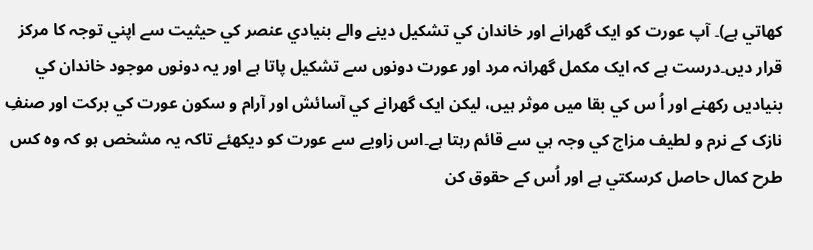کھاتي ہے)۔ آپ عورت کو ايک گھرانے اور خاندان کي تشکيل دينے والے بنيادي عنصر کي حيثيت سے اپني توجہ کا مرکز قرار ديں۔درست ہے کہ ايک مکمل گھرانہ مرد اور عورت دونوں سے تشکيل پاتا ہے اور يہ دونوں موجود خاندان کي بنياديں رکھنے اور اُ س کي بقا ميں موثر ہيں، ليکن ايک گھرانے کي آسائش اور آرام و سکون عورت کي برکت اور صنفِ نازک کے نرم و لطيف مزاج کي وجہ ہي سے قائم رہتا ہے۔اس زاويے سے عورت کو ديکھئے تاکہ يہ مشخص ہو کہ وہ کس طرح کمال حاصل کرسکتي ہے اور اُس کے حقوق کن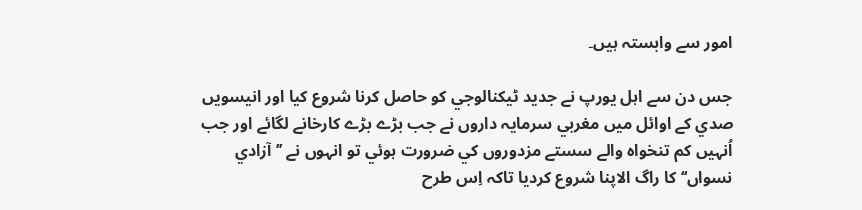امور سے وابستہ ہيں۔

جس دن سے اہل يورپ نے جديد ٹيکنالوجي کو حاصل کرنا شروع کيا اور انيسويں صدي کے اوائل ميں مغربي سرمايہ داروں نے جب بڑے بڑے کارخانے لگائے اور جب اُنہيں کم تنخواہ والے سستے مزدوروں کي ضرورت ہوئي تو انہوں نے ’’آزادي نسواں‘‘ کا راگ الاپنا شروع کرديا تاکہ اِس طرح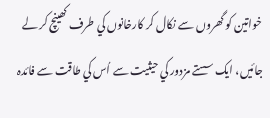خواتين کو گھروں سے نکال کر کارخانوں کي طرف کھينچ کر لے جائيں، ايک سستے مزدور کي حيثيت سے اُس کي طاقت سے فائدہ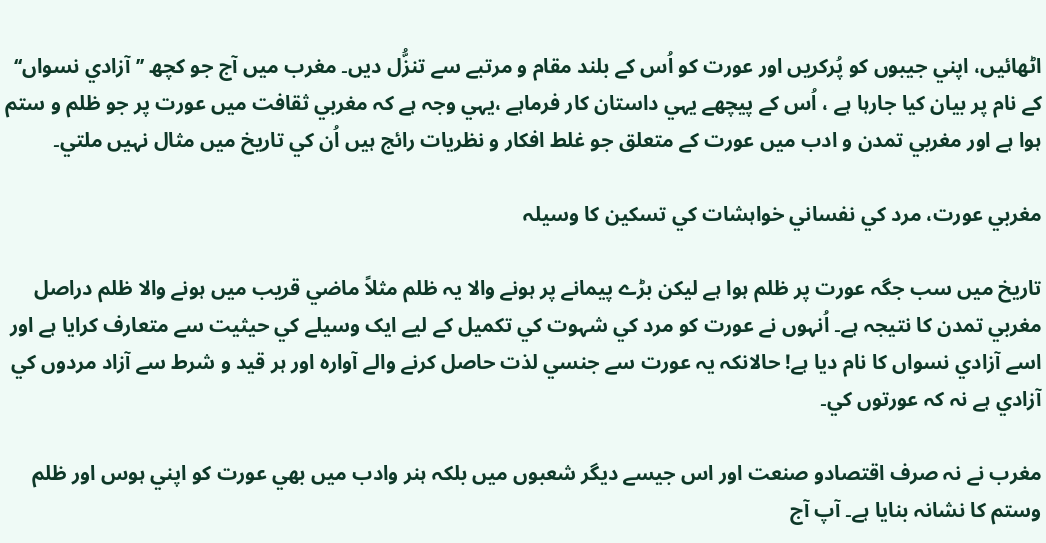اٹھائيں، اپني جيبوں کو پُرکريں اور عورت کو اُس کے بلند مقام و مرتبے سے تنزُّل ديں۔ مغرب ميں آج جو کچھ ’’آزادي نسواں‘‘ کے نام پر بيان کيا جارہا ہے ، اُس کے پيچھے يہي داستان کار فرماہے ،يہي وجہ ہے کہ مغربي ثقافت ميں عورت پر جو ظلم و ستم ہوا ہے اور مغربي تمدن و ادب ميں عورت کے متعلق جو غلط افکار و نظريات رائج ہيں اُن کي تاريخ ميں مثال نہيں ملتي۔

مغربي عورت، مرد کي نفساني خواہشات کي تسکين کا وسيلہ

تاريخ ميں سب جگہ عورت پر ظلم ہوا ہے ليکن بڑے پيمانے پر ہونے والا يہ ظلم مثلاً ماضي قريب ميں ہونے والا ظلم دراصل مغربي تمدن کا نتيجہ ہے۔ اُنہوں نے عورت کو مرد کي شہوت کي تکميل کے ليے ايک وسيلے کي حيثيت سے متعارف کرايا ہے اور اسے آزادي نسواں کا نام ديا ہے! حالانکہ يہ عورت سے جنسي لذت حاصل کرنے والے آوارہ اور ہر قيد و شرط سے آزاد مردوں کي آزادي ہے نہ کہ عورتوں کي۔

مغرب نے نہ صرف اقتصادو صنعت اور اس جيسے ديگر شعبوں ميں بلکہ ہنر وادب ميں بھي عورت کو اپني ہوس اور ظلم وستم کا نشانہ بنايا ہے۔ آپ آج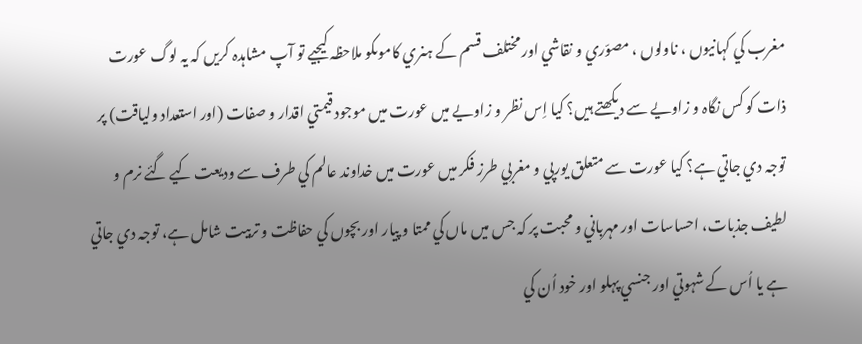مغرب کي کہانيوں ، ناولوں ، مصوّري و نقاشي اور مختلف قسم کے ہنري کاموںکو ملاحظہ کيجيے تو آپ مشاہدہ کريں کہ يہ لوگ عورت ذات کو کس نگاہ و زاويے سے ديکھتے ہيں؟ کيا اِس نظر و زاويے ميں عورت ميں موجود قيمتي اقدار و صفات (اور استعداد ولياقت) پر توجہ دي جاتي ہے؟ کيا عورت سے متعلق يورپي و مغربي طرز فکر ميں عورت ميں خداوند عالم کي طرف سے وديعت کيے گئے نرم و لطيف جذبات، احساسات اور مہرباني و محبت پر کہ جس ميں ماں کي ممتا و پيار اور بچوں کي حفاظت و تربيت شامل ہے، توجہ دي جاتي ہے يا اُس کے شہوتي اور جنسي پہلو اور خود اُن کي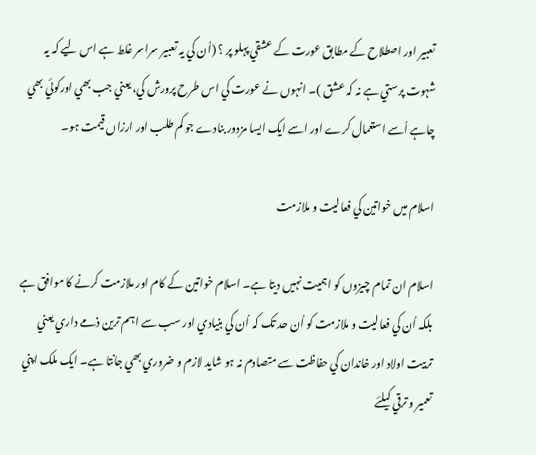تعبير اور اصطلاح کے مطابق عورت کے عشقي پہلو پر ؟ (اُن کي يہ تعبير سراسر غلط ہے اس ليے کہ يہ شہوت پرستي ہے نہ کہ عشق )۔ انہوں نے عورت کي اس طرح پرورش کي، يعني جب بھي اورکوئي بھي چاہے اُسے استعمال کرے اور اسے ايک ايسا مزدور بنادے جو کم طلب اور ارزاں قيمت ہو۔

اسلام ميں خواتين کي فعاليت و ملازمت

اسلام ان تمام چيزوں کو اہميت نہيں ديتا ہے۔ اسلام خواتين کے کام اور ملازمت کرنے کا موافق ہے بلکہ اُن کي فعاليت و ملازمت کو اُن حد تک کہ اُن کي بنيادي اور سب سے اہم ترين ذمے داري يعني تربيت اولاد اور خاندان کي حفاظت سے متصادم نہ ہو شايد لازم و ضروري بھي جانتا ہے۔ ايک ملک اپني تعمير و ترقي کيلئے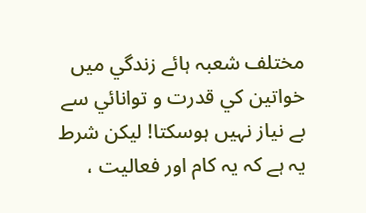مختلف شعبہ ہائے زندگي ميں خواتين کي قدرت و توانائي سے بے نياز نہيں ہوسکتا! ليکن شرط يہ ہے کہ يہ کام اور فعاليت ،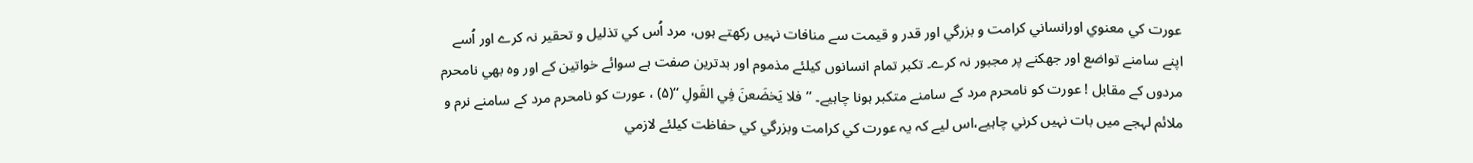عورت کي معنوي اورانساني کرامت و بزرگي اور قدر و قيمت سے منافات نہيں رکھتے ہوں، مرد اُس کي تذليل و تحقير نہ کرے اور اُسے اپنے سامنے تواضع اور جھکنے پر مجبور نہ کرے۔ تکبر تمام انسانوں کيلئے مذموم اور بدترين صفت ہے سوائے خواتين کے اور وہ بھي نامحرم مردوں کے مقابل ! عورت کو نامحرم مرد کے سامنے متکبر ہونا چاہيے۔ ’’فلا يَخضَعنَ فِي القَولِ ‘‘(۵) ، عورت کو نامحرم مرد کے سامنے نرم و ملائم لہجے ميں بات نہيں کرني چاہيے،اس ليے کہ يہ عورت کي کرامت وبزرگي کي حفاظت کيلئے لازمي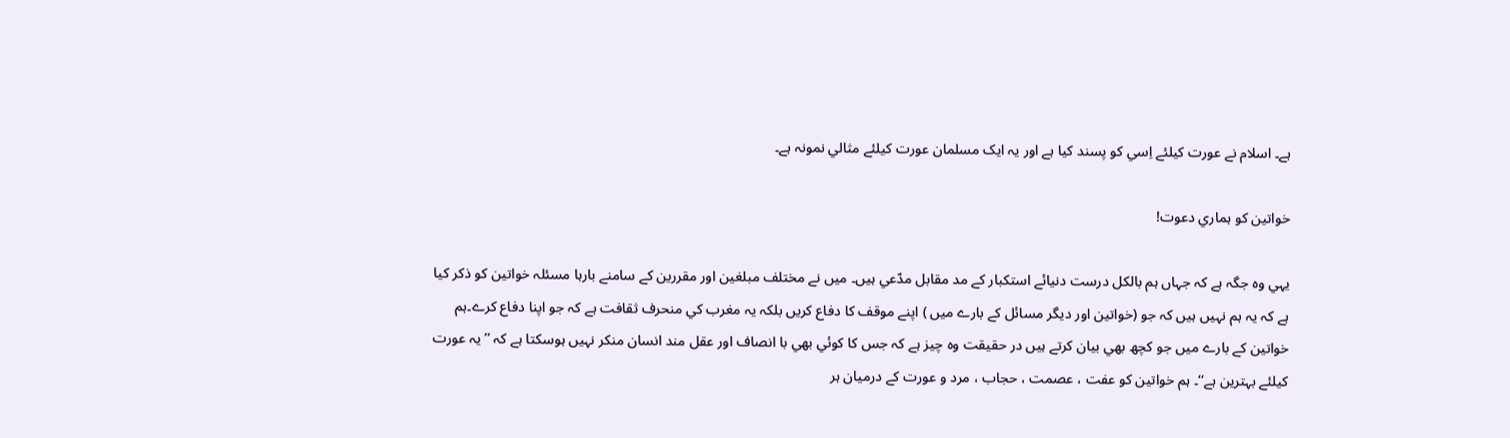ہے۔ اسلام نے عورت کيلئے اِسي کو پسند کيا ہے اور يہ ايک مسلمان عورت کيلئے مثالي نمونہ ہے۔

خواتين کو ہماري دعوت!

يہي وہ جگہ ہے کہ جہاں ہم بالکل درست دنيائے استکبار کے مد مقابل مدّعي ہيں۔ ميں نے مختلف مبلغين اور مقررين کے سامنے بارہا مسئلہ خواتين کو ذکر کيا ہے کہ يہ ہم نہيں ہيں کہ جو (خواتين اور ديگر مسائل کے بارے ميں ) اپنے موقف کا دفاع کريں بلکہ يہ مغرب کي منحرف ثقافت ہے کہ جو اپنا دفاع کرے۔ہم خواتين کے بارے ميں جو کچھ بھي بيان کرتے ہيں در حقيقت وہ چيز ہے کہ جس کا کوئي بھي با انصاف اور عقل مند انسان منکر نہيں ہوسکتا ہے کہ ’’يہ عورت کيلئے بہترين ہے‘‘۔ ہم خواتين کو عفت ، عصمت ، حجاب ، مرد و عورت کے درميان ہر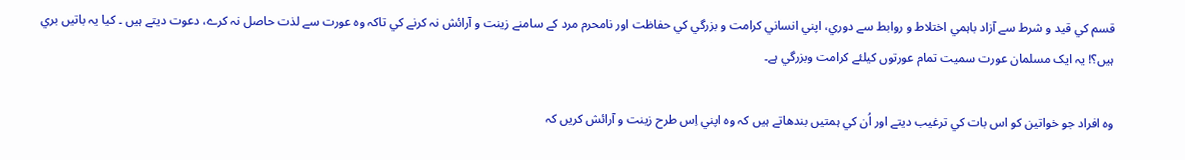قسم کي قيد و شرط سے آزاد باہمي اختلاط و روابط سے دوري، اپني انساني کرامت و بزرگي کي حفاظت اور نامحرم مرد کے سامنے زينت و آرائش نہ کرنے کي تاکہ وہ عورت سے لذت حاصل نہ کرے، دعوت ديتے ہيں ۔ کيا يہ باتيں بري ہيں؟! يہ ايک مسلمان عورت سميت تمام عورتوں کيلئے کرامت وبزرگي ہے۔

وہ افراد جو خواتين کو اس بات کي ترغيب ديتے اور اُن کي ہمتيں بندھاتے ہيں کہ وہ اپني اِس طرح زينت و آرائش کريں کہ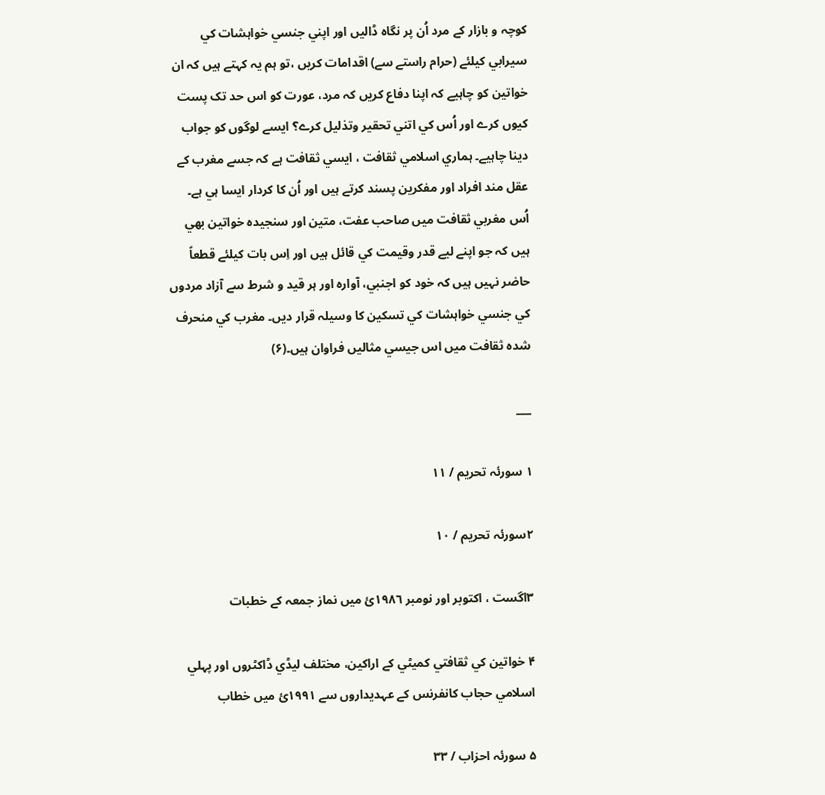کوچہ و بازار کے مرد اُن پر نگاہ ڈاليں اور اپني جنسي خواہشات کي سيرابي کيلئے (حرام راستے سے) اقدامات کريں ،تو ہم يہ کہتے ہيں کہ ان خواتين کو چاہيے کہ اپنا دفاع کريں کہ مرد، عورت کو اس حد تک پست کيوں کرے اور اُس کي اتني تحقير وتذليل کرے؟ ايسے لوگوں کو جواب دينا چاہيے۔ ہماري اسلامي ثقافت ، ايسي ثقافت ہے کہ جسے مغرب کے عقل مند افراد اور مفکرين پسند کرتے ہيں اور اُن کا کردار ايسا ہي ہے۔ اُس مغربي ثقافت ميں صاحب عفت، متين اور سنجيدہ خواتين بھي ہيں کہ جو اپنے ليے قدر وقيمت کي قائل ہيں اور اِس بات کيلئے قطعاً حاضر نہيں ہيں کہ خود کو اجنبي، آوارہ اور ہر قيد و شرط سے آزاد مردوں کي جنسي خواہشات کي تسکين کا وسيلہ قرار ديں۔ مغرب کي منحرف شدہ ثقافت ميں اس جيسي مثاليں فراوان ہيں۔(۶)

___

١ سورئہ تحريم / ١١

٢سورئہ تحريم / ١٠

۳اگست ، اکتوبر اور نومبر ١٩٨٦ئ ميں نماز جمعہ کے خطبات

۴ خواتين کي ثقافتي کميٹي کے اراکين، مختلف ليڈي ڈاکٹروں اور پہلي اسلامي حجاب کانفرنس کے عہديداروں سے ١٩٩١ئ ميں خطاب

۵ سورئہ احزاب / ٣٣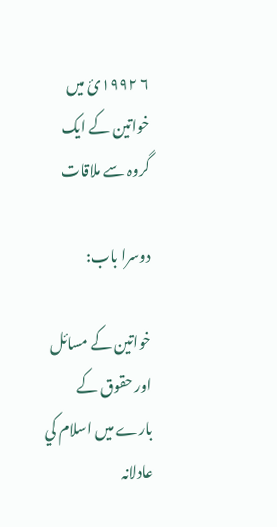۶ ١٩٩٢ئ ميں خواتين کے ايک گروہ سے ملاقات

دوسرا باب:

خواتين کے مسائل اور حقوق کے بارے ميں اسلام کي عادلانہ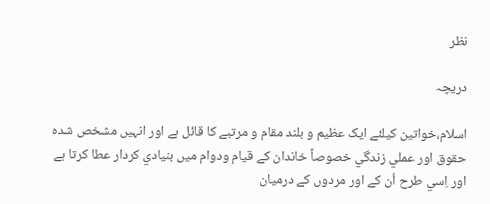نظر

دريچہ

اسلام،خواتين کيلئے ايک عظيم و بلند مقام و مرتبے کا قائل ہے اور انہيں مشخص شدہ حقوق اور عملي زندگي خصوصاً خاندان کے قيام ودوام ميں بنيادي کردار عطا کرتا ہے اور اِسي طرح اُن کے اور مردوں کے درميان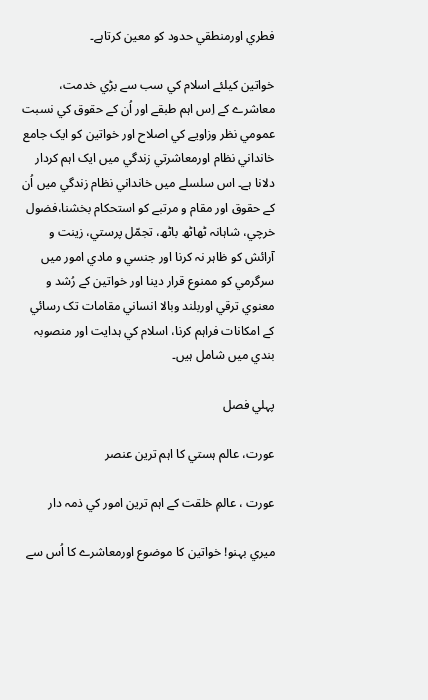فطري اورمنطقي حدود کو معين کرتاہے۔

خواتين کيلئے اسلام کي سب سے بڑي خدمت، معاشرے کے اِس اہم طبقے اور اُن کے حقوق کي نسبت عمومي نظر وزاويے کي اصلاح اور خواتين کو ايک جامع خانداني نظام اورمعاشرتي زندگي ميں ايک اہم کردار دلانا ہے۔ اس سلسلے ميں خانداني نظام زندگي ميں اُن کے حقوق اور مقام و مرتبے کو استحکام بخشنا،فضول خرچي، شاہانہ ٹھاٹھ باٹھ، تجمّل پرستي، زينت و آرائش کو ظاہر نہ کرنا اور جنسي و مادي امور ميں سرگرمي کو ممنوع قرار دينا اور خواتين کے رُشد و معنوي ترقي اوربلند وبالا انساني مقامات تک رسائي کے امکانات فراہم کرنا، اسلام کي ہدايت اور منصوبہ بندي ميں شامل ہيں۔

پہلي فصل

عورت، عالم ہستي کا اہم ترين عنصر

عورت ، عالمِ خلقت کے اہم ترين امور کي ذمہ دار

ميري بہنو! خواتين کا موضوع اورمعاشرے کا اُس سے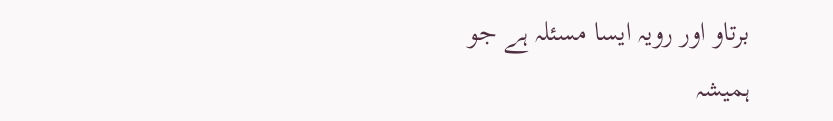برتاو اور رويہ ايسا مسئلہ ہے جو ہميشہ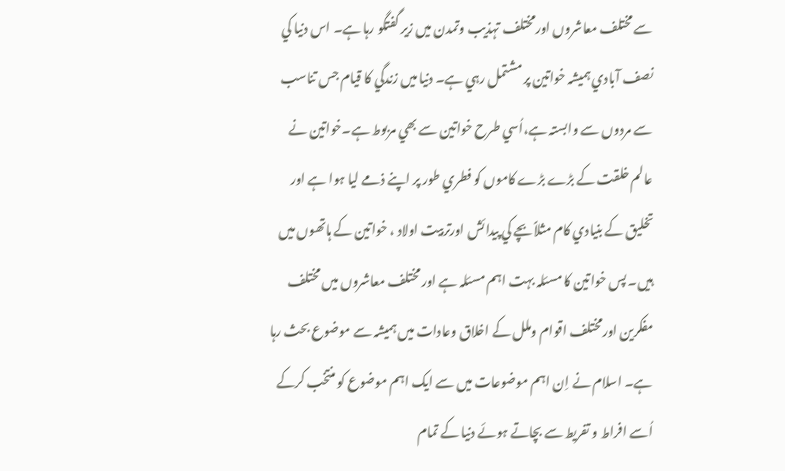سے مختلف معاشروں اورمختلف تہذيب وتمدن ميں زير گفتگو رہا ہے۔ اس دنيا کي نصف آبادي ہميشہ خواتين پر مشتمل رہي ہے۔ دنيا ميں زندگي کا قيام جس تناسب سے مردوں سے وابستہ ہے،اُسي طرح خواتين سے بھي مربوط ہے۔خواتين نے عالم خلقت کے بڑے بڑے کاموں کو فطري طور پر اپنے ذمے ليا ہوا ہے اور تخليق کے بنيادي کام مثلاًبچے کي پيدائش اورتربيت اولاد ، خواتين کے ہاتھوں ميں ہيں۔ پس خواتين کا مسئلہ بہت اہم مسئلہ ہے اور مختلف معاشروں ميں مختلف مفکرين اورمختلف اقوام وملل کے اخلاق وعادات ميں ہميشہ سے موضوع بحث رہا ہے۔ اسلام نے اِن اہم موضوعات ميں سے ايک اہم موضوع کو منتخب کرکے اُسے افراط و تفريط سے بچاتے ہوئے دنيا کے تمام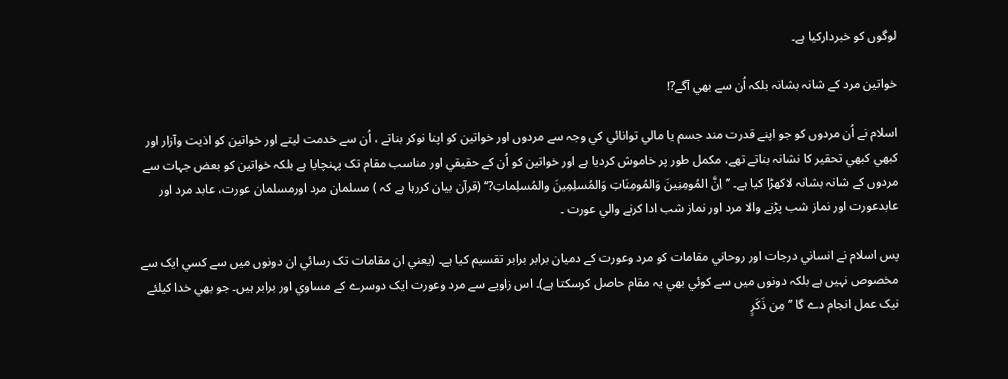لوگوں کو خبردارکيا ہے۔

خواتين مرد کے شانہ بشانہ بلکہ اُن سے بھي آگے?!

اسلام نے اُن مردوں کو جو اپنے قدرت مند جسم يا مالي توانائي کي وجہ سے مردوں اور خواتين کو اپنا نوکر بناتے ، اُن سے خدمت ليتے اور خواتين کو اذيت وآزار اور کبھي کبھي تحقير کا نشانہ بناتے تھے، مکمل طور پر خاموش کرديا ہے اور خواتين کو اُن کے حقيقي اور مناسب مقام تک پہنچايا ہے بلکہ خواتين کو بعض جہات سے مردوں کے شانہ بشانہ لاکھڑا کيا ہے۔ ’’اِنَّ المُومِنِينَ وَالمُومِنَاتِ وَالمُسلِمِينَ والمُسلِماتِ?‘‘ (قرآن بيان کررہا ہے کہ ) مسلمان مرد اورمسلمان عورت، عابد مرد اور عابدعورت اور نماز شب پڑنے والا مرد اور نماز شب ادا کرنے والي عورت ۔

پس اسلام نے انساني درجات اور روحاني مقامات کو مرد وعورت کے دميان برابر برابر تقسيم کيا ہے۔ (يعني ان مقامات تک رسائي ان دونوں ميں سے کسي ايک سے مخصوص نہيں ہے بلکہ دونوں ميں سے کوئي بھي يہ مقام حاصل کرسکتا ہے)۔ اس زاويے سے مرد وعورت ايک دوسرے کے مساوي اور برابر ہيں۔ جو بھي خدا کيلئے نيک عمل انجام دے گا ’’مِن ذَکَرٍ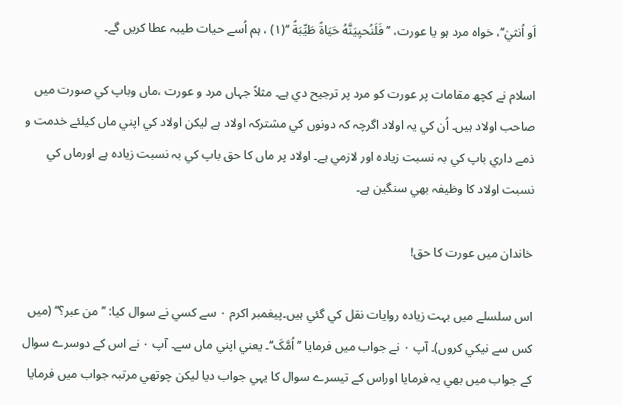اَو اُنثيٰ‘‘، خواہ مرد ہو يا عورت، ’’فَلَنُحيِيَنَّهُ حَيَاةً طَيِّبَةً ‘‘(۱) ، ہم اُسے حيات طيبہ عطا کريں گے۔

اسلام نے کچھ مقامات پر عورت کو مرد پر ترجيح دي ہے۔ مثلاً جہاں مرد و عورت ،ماں وباپ کي صورت ميں صاحب اولاد ہيں۔ اُن کي يہ اولاد اگرچہ کہ دونوں کي مشترکہ اولاد ہے ليکن اولاد کي اپني ماں کيلئے خدمت و ذمے داري باپ کي بہ نسبت زيادہ اور لازمي ہے۔ اولاد پر ماں کا حق باپ کي بہ نسبت زيادہ ہے اورماں کي نسبت اولاد کا وظيفہ بھي سنگين ہے۔

خاندان ميں عورت کا حق!

اس سلسلے ميں بہت زيادہ روايات نقل کي گئي ہيں۔پيغمبر اکرم ۰ سے کسي نے سوال کيا: ’’من عبر؟‘‘ (ميں کس سے نيکي کروں)۔ آپ ۰ نے جواب ميں فرمايا ’’اُمَّکَ‘‘۔ يعني اپني ماں سے۔ آپ ۰ نے اس کے دوسرے سوال کے جواب ميں بھي يہ فرمايا اوراس کے تيسرے سوال کا يہي جواب ديا ليکن چوتھي مرتبہ جواب ميں فرمايا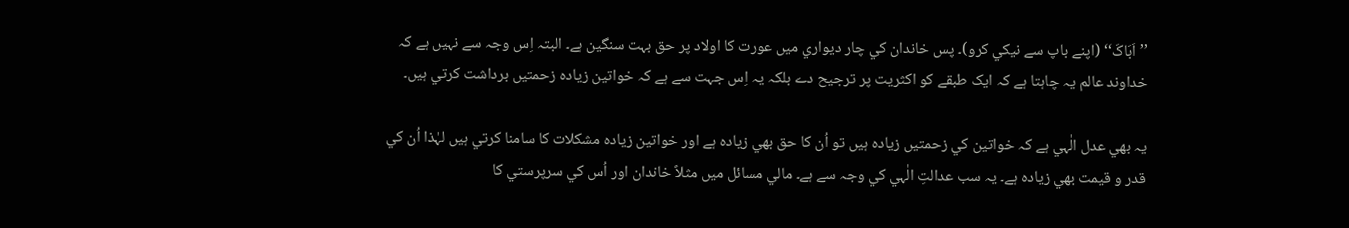’’اَبَاکَ‘‘ (اپنے باپ سے نيکي کرو)۔ پس خاندان کي چار ديواري ميں عورت کا اولاد پر حق بہت سنگين ہے۔ البتہ اِس وجہ سے نہيں ہے کہ خداوند عالم يہ چاہتا ہے کہ ايک طبقے کو اکثريت پر ترجيح دے بلکہ يہ اِس جہت سے ہے کہ خواتين زيادہ زحمتيں برداشت کرتي ہيں۔

يہ بھي عدل الٰہي ہے کہ خواتين کي زحمتيں زيادہ ہيں تو اُن کا حق بھي زيادہ ہے اور خواتين زيادہ مشکلات کا سامنا کرتي ہيں لہٰذا اُن کي قدر و قيمت بھي زيادہ ہے۔ يہ سب عدالتِ الٰہي کي وجہ سے ہے۔ مالي مسائل ميں مثلاً خاندان اور اُس کي سرپرستي کا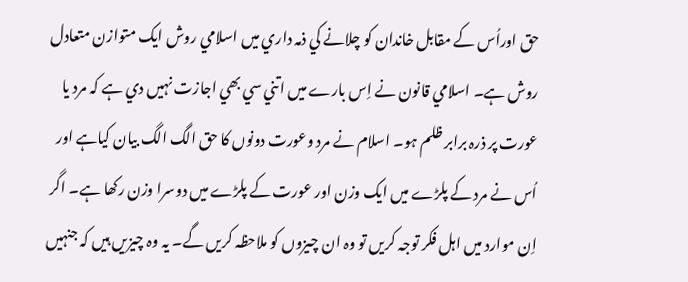حق اوراُس کے مقابل خاندان کو چلانے کي ذمہ داري ميں اسلامي روش ايک متوازن متعادل روش ہے۔ اسلامي قانون نے اِس بارے ميں اتني سي بھي اجازت نہيں دي ہے کہ مرد يا عورت پر ذرہ برابر ظلم ہو۔ اسلام نے مرد وعورت دونوں کا حق الگ الگ بيان کياہے اور اُس نے مرد کے پلڑے ميں ايک وزن اور عورت کے پلڑے ميں دوسرا وزن رکھا ہے۔ اگر اِن موارد ميں اہل فکر توجہ کريں تو وہ ان چيزوں کو ملاحظہ کريں گے۔ يہ وہ چيزيں ہيں کہ جنہيں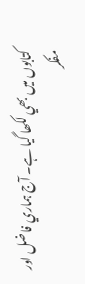کتابوں ميں بھي لکھا گيا ہے۔ آج ہماري فاضل اور مفکر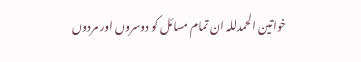خواتين الحمدللہ ان تمام مسائل کو دوسروں اور مردوں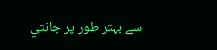سے بہتر طور پر جانتي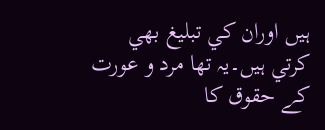ہيں اوران کي تبليغ بھي کرتي ہيں۔يہ تھا مرد و عورت کے حقوق کا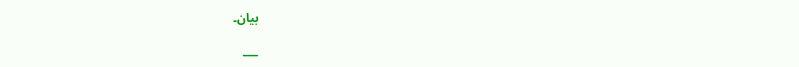بيان۔

___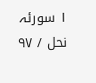١ سورئہ نحل / ٩٧